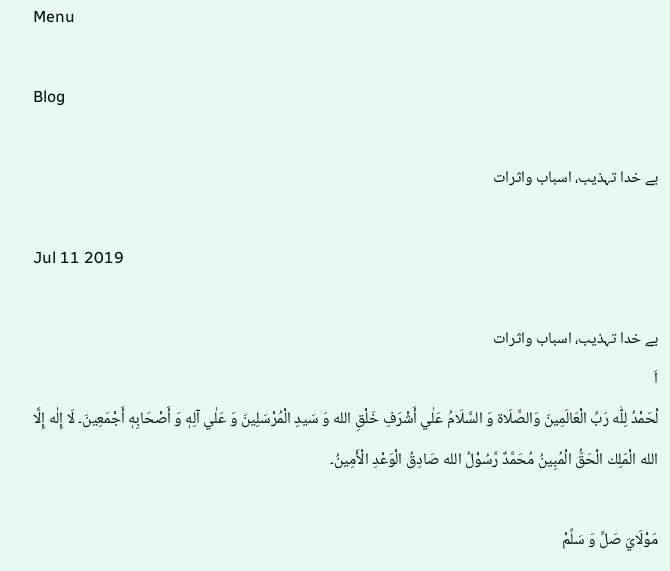Menu

Blog

بے خدا تہذیب، اسباب واثرات

Jul 11 2019

بے خدا تہذیب، اسباب واثرات
اَ
لْحَمْدُ لِلّٰه رَبِّ الْعَالَمِينَ وَالصَّلَاة وَ السَّلَامُ عَلٰي أَشْرَفِ خَلْقِ الله وَ سَيدِ الْمُرْسَلِينَ وَ عَلٰي آلِهٖ وَ أَصْحَابِهٖ أَجْمَعِينَ۔ لَا إِلٰه إِلَّا الله الْمَلِك الْحَقُّ الْمُبِينُ مُحَمَّدٌ رَّسُوْلُ الله صَادِقُ الْوَعْدِ الْأَمِينُ۔

مَوْلَايَ صَلِّ وَ سَلِّمْ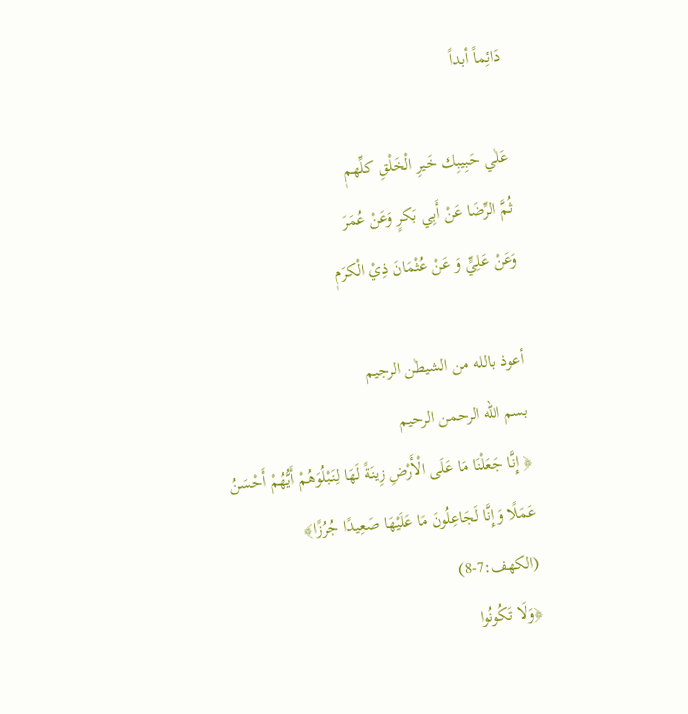دَائِماً أبداً

عَلٰي حَبِيبِك خَيرِ الْخَلْقِ كلِّهمٖ
ثُمَّ الرِّضَا عَنْ أَبِي بَكرٍ وَعَنْ عُمَرَ
وَعَنْ عَلِيٍّ وَ عَنْ عُثْمَانَ ذِيْ الْكرَمٖ

أعوذ بالله من الشيطٰن الرجيم
بسم الله الرحمن الرحيم
﴿ إِنَّا جَعَلْنَا مَا عَلَى الْأَرْضِ زِينَةً لَهَا لِنَبْلُوَهُمْ أَيُّهُمْ أَحْسَنُ عَمَلًا وَإِنَّا لَجَاعِلُونَ مَا عَلَيْهَا صَعِيدًا جُرُزًا﴾ (الكهف:7-8)
﴿وَلَا تَكُونُوا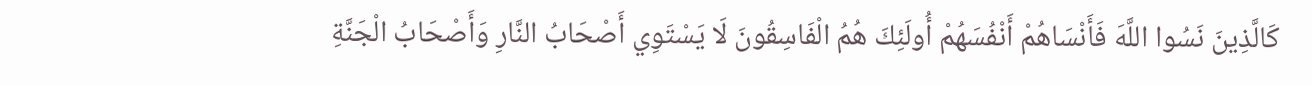كَالَّذِينَ نَسُوا اللَّهَ فَأَنْسَاهُمْ أَنْفُسَهُمْ أُولَئِكَ هُمُ الْفَاسِقُونَ لَا يَسْتَوِي أَصْحَابُ النَّارِ وَأَصْحَابُ الْجَنَّةِ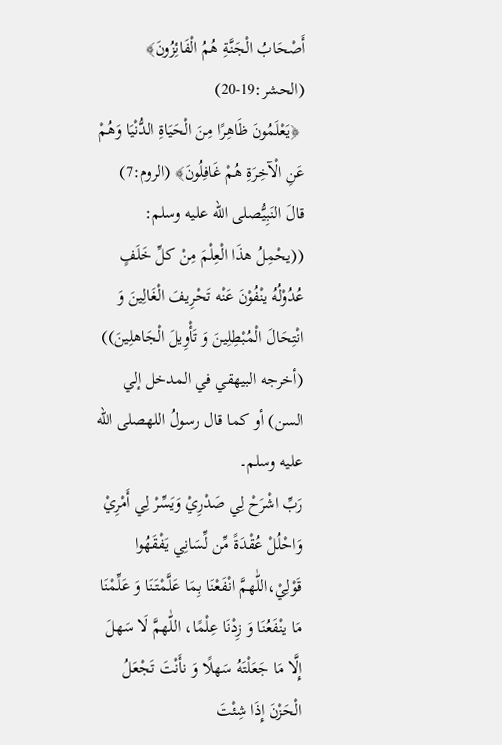أَصْحَابُ الْجَنَّةِ هُمُ الْفَائِزُونَ﴾ (الحشر:19-20)
 ﴿يَعْلَمُونَ ظَاهِرًا مِنَ الْحَيَاةِ الدُّنْيَا وَهُمْ عَنِ الْآخِرَةِ هُمْ غَافِلُونَ﴾ (الروم:7)
قالَ النَبِيُّصلى الله عليه وسلم: ((يحْمِلُ هذَا الْعِلْمَ مِنْ كلِّ خَلَفٍ عُدُوْلُهُ ينْفُوْنَ عَنْه تَحْرِيفَ الْغَالِينَ وَ انْتِحَالَ الْمُبْطِلِينَ وَ تَأْوِيلَ الْجَاهلِينَ)) (أخرجه البيهقي في المدخل إلي السن) أو كما قال رسولُ اللهصلى الله عليه وسلم۔
رَبِّ اشْرَحْ لِي صَدْرِيْ وَيَسِّرْ لِي أَمْرِيْ وَاحْلُلْ عُقْدَةً مِّن لِّسَانِي يَفْقَهُوا قَوْلِيْ،اللّٰهمَّ انْفَعْنَا بِمَا عَلَّمْتَنَا وَ عَلِّمْنَا مَا ينْفَعُنَا وَ زِدْنَا عِلْمًا، اللّٰهمَّ لَا سَهلَ إِلَّا مَا جَعَلْتَهُ سَهلًا وَ نأَنْتَ تَجْعَلُ الْحَزْنَ إِذَا شِئْتَ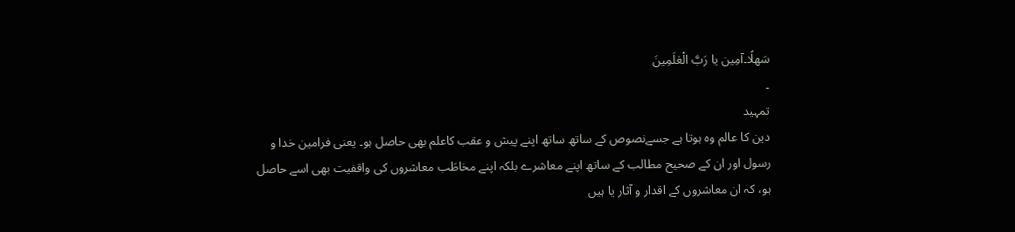سَهلًا۔آمِين يا رَبَّ الْعٰلَمِينَ
۔
تمہید
دین کا عالم وہ ہوتا ہے جسےنصوص کے ساتھ ساتھ اپنے پیش و عقب کاعلم بھی حاصل ہو۔ یعنی فرامین خدا و رسول اور ان کے صحیح مطالب کے ساتھ اپنے معاشرے بلکہ اپنے مخاطَب معاشروں کی واقفیت بھی اسے حاصل ہو، کہ ان معاشروں کے اقدار و آثار یا ہیں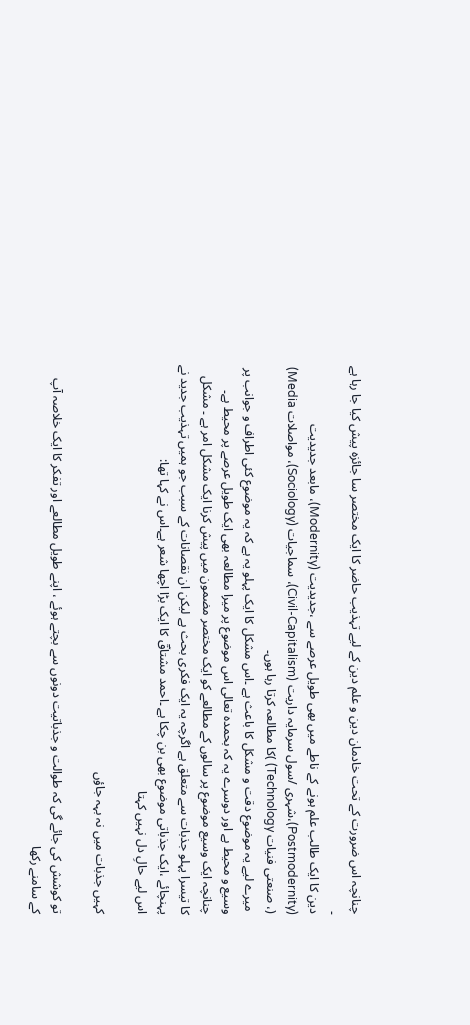چنانچہ اس ضرورت کے تحت خادمان دین و علم دین کے لیے تہذیب حاضر کا ایک مختصر سا جائزہ پیش کیا جا رہا ہے ۔
دین کا ایک طالب علم ہونے کے ناطے میں بھی طویل عرصے سے ،جدیدیت (Modernity)، مابعد جدیدیت (Postmodernity)،شہری /سول سرمایہ داریت (Civil-Capitalism)، سماجیات (Sociology)، مواصلات Media) (، صنعتی فنیات Technology) )کا مطالعہ کرتا رہا ہوں۔
 میرے لیے یہ موضوع دقت و مشکل کا باعث ہے ۔اس مشکل کا ایک پہلو یہ ہے کہ یہ موضوع کئی اطراف و جوانب پر وسیع و محیط ہے اور دوسرے یہ کہ بحمدہ تعالی اس موضوع پر میرا مطالعہ بھی ایک طویل عرصے پر محیط ہے۔ چنانچہ ایک وسیع موضوع پر سالوں کے مطالعے کو ایک مختصر مضمون میں پیش کرنا ایک مشکل امر ہے ۔ مشکل کا تیسرا پہلو جذبات سے متعلق ہے اگرچہ یہ ایک فکری بحث ہے لیکن ان نقصانات کے سبب جو ہمیں تہذیب جدید نے پہنچائے ،ایک جذباتی موضوع بھی بن چکا ہے ۔احمد مشتاقؔ کا ایک بڑا اچھا شعر ہے۔اس نے کہا تھا:
اس لیے حالِ دل نہیں کہتا

کہیں جذبات میں نہ بہہ جاؤں

تو کوشش کی جائے گی کہ طوالت و جذباتیت دونوں سے بچتے ہوئے ، اپنے طویل مطالعے اور تفکر کا ایک خلاصہ آپ کے سامنے رکھا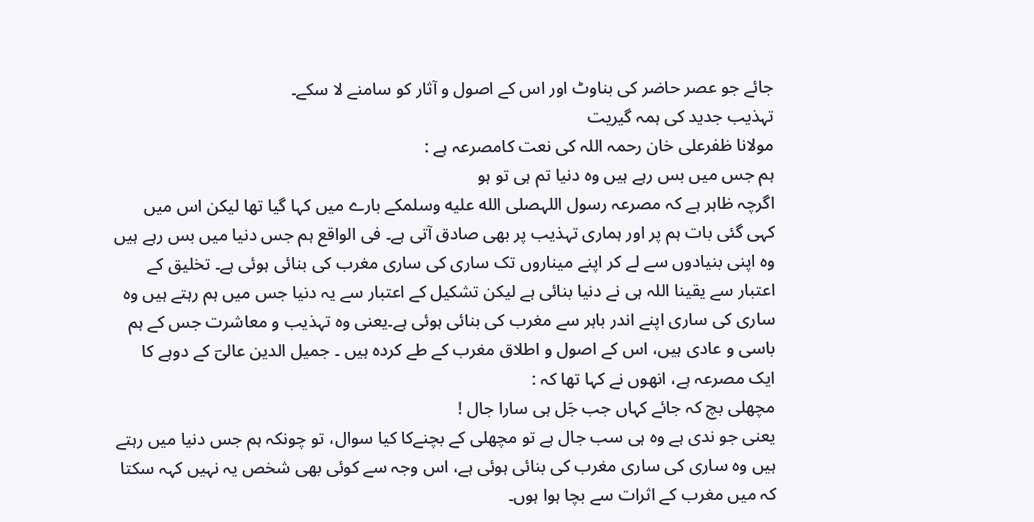جائے جو عصر حاضر کی بناوٹ اور اس کے اصول و آثار کو سامنے لا سکے۔
تہذیب جدید کی ہمہ گیریت
مولانا ظفرعلی خان رحمہ اللہ کی نعت کامصرعہ ہے :
ہم جس میں بس رہے ہیں وہ دنیا تم ہی تو ہو
اگرچہ ظاہر ہے کہ مصرعہ رسول اللہصلى الله عليه وسلمکے بارے میں کہا گیا تھا لیکن اس میں کہی گئی بات ہم پر اور ہماری تہذیب پر بھی صادق آتی ہے۔ فی الواقع ہم جس دنیا میں بس رہے ہیں وہ اپنی بنیادوں سے لے کر اپنے میناروں تک ساری کی ساری مغرب کی بنائی ہوئی ہے۔ تخلیق کے اعتبار سے یقینا اللہ ہی نے دنیا بنائی ہے لیکن تشکیل کے اعتبار سے یہ دنیا جس میں ہم رہتے ہیں وہ ساری کی ساری اپنے اندر باہر سے مغرب کی بنائی ہوئی ہے۔یعنی وہ تہذیب و معاشرت جس کے ہم باسی و عادی ہیں، اس کے اصول و اطلاق مغرب کے طے کردہ ہیں ۔ جمیل الدین عالیؔ کے دوہے کا ایک مصرعہ ہے، انھوں نے کہا تھا کہ :
مچھلی بچ کہ جائے کہاں جب جَل ہی سارا جال !
یعنی جو ندی ہے وہ ہی سب جال ہے تو مچھلی کے بچنےکا کیا سوال، تو چونکہ ہم جس دنیا میں رہتے ہیں وہ ساری کی ساری مغرب کی بنائی ہوئی ہے، اس وجہ سے کوئی بھی شخص یہ نہیں کہہ سکتا کہ میں مغرب کے اثرات سے بچا ہوا ہوں۔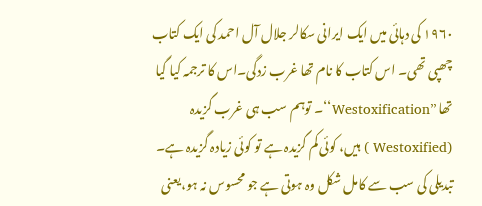۱۹۶۰ کی دہائی میں ایک ایرانی سکالر جلال آل احمد کی ایک کتاب چھپی تھی۔ اس کتاب کا نام تھا غرب زدگی۔اس کا ترجمہ کیا گیا تھا ’’Westoxification‘‘۔ توہم سب ہی غرب گزیدہ (Westoxified ) ہیں، کوئی کم گزیدہ ہے تو کوئی زیادہ گزیدہ ہے۔ تبدیلی کی سب سے کامل شکل وہ ہوتی ہے جو محسوس نہ ہو،یعنی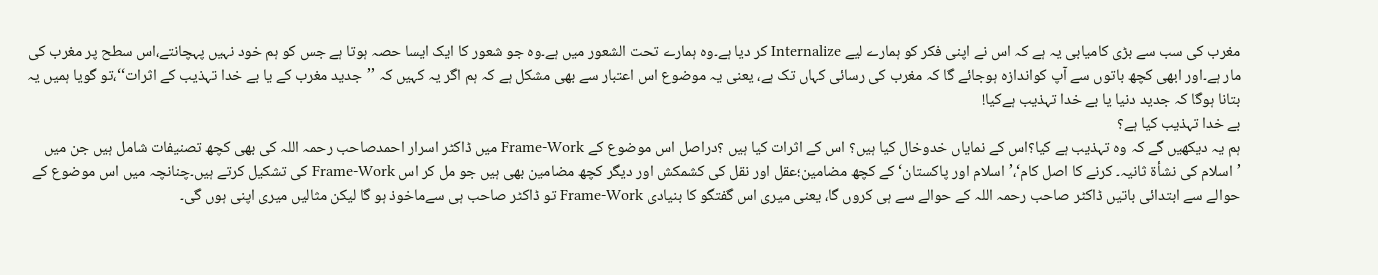مغرب کی سب سے بڑی کامیابی یہ ہے کہ اس نے اپنی فکر کو ہمارے لیے Internalize کر دیا ہے۔وہ ہمارے تحت الشعور میں ہے۔وہ جو شعور کا ایک ایسا حصہ ہوتا ہے جس کو ہم خود نہیں پہچانتے،اس سطح پر مغرب کی مار ہے۔اور ابھی کچھ باتوں سے آپ کواندازہ ہوجائے گا کہ مغرب کی رسائی کہاں تک ہے، یعنی یہ موضوع اس اعتبار سے بھی مشکل ہے کہ ہم اگر یہ کہیں کہ ’’جدید مغرب کے یا بے خدا تہذیب کے اثرات‘‘،تو گویا ہمیں یہ بتانا ہوگا کہ جدید دنیا یا بے خدا تہذیب ہےکیا!
بے خدا تہذیب کیا ہے؟
ہم یہ دیکھیں گے کہ وہ تہذیب ہے کیا؟اس کے نمایاں خدوخال کیا ہیں؟ اس کے اثرات کیا ہیں ؟دراصل اس موضوع کے Frame-Work میں ڈاکٹر اسرار احمدصاحب رحمہ اللہ کی بھی کچھ تصنیفات شامل ہیں جن میں ’اسلام کی نشأۃ ثانیہ۔ کرنے کا اصل کام‘،’اسلام اور پاکستان‘ کے کچھ مضامین؛عقل اور نقل کی کشمکش اور دیگر کچھ مضامین بھی ہیں جو مل کر اس Frame-Work کی تشکیل کرتے ہیں۔چنانچہ میں اس موضوع کے حوالے سے ابتدائی باتیں ڈاکٹر صاحب رحمہ اللہ کے حوالے سے ہی کروں گا، یعنی میری اس گفتگو کا بنیادی Frame-Work تو ڈاکٹر صاحب ہی سےماخوذ ہو گا لیکن مثالیں میری اپنی ہوں گی۔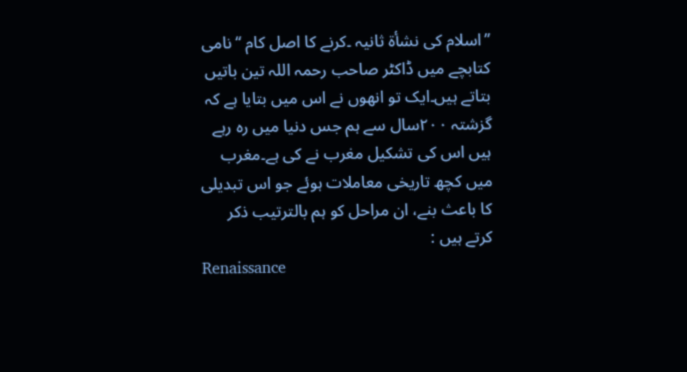’’اسلام کی نشأۃ ثانیہ ۔کرنے کا اصل کام ‘‘ نامی کتابچے میں ڈاکٹر صاحب رحمہ اللہ تین باتیں بتاتے ہیں۔ایک تو انھوں نے اس میں بتایا ہے کہ گزشتہ ۲۰۰سال سے ہم جس دنیا میں رہ رہے ہیں اس کی تشکیل مغرب نے کی ہے۔مغرب میں کچھ تاریخی معاملات ہوئے جو اس تبدیلی کا باعث بنے، ان مراحل کو ہم بالترتیب ذکر کرتے ہیں :
Renaissance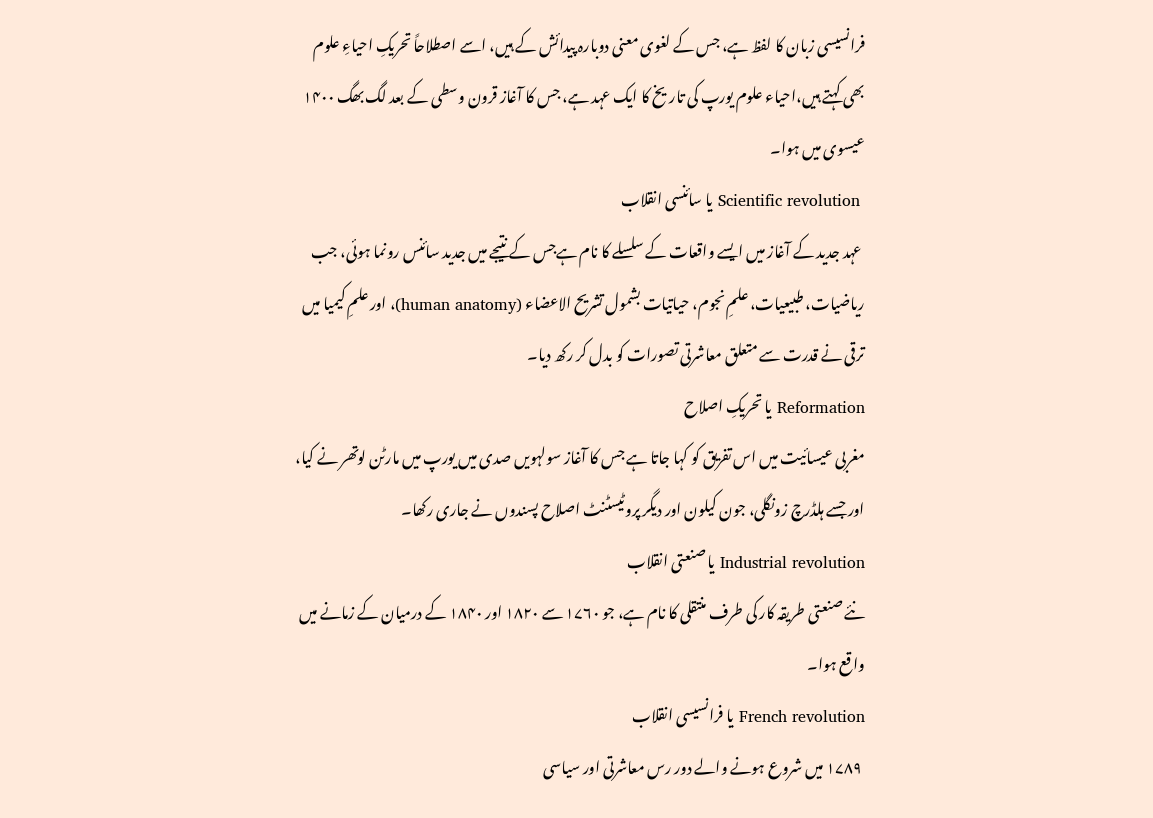فرانسیسی زبان کا لفظ ہے، جس کے لغوی معنی دوبارہ پیدائش کے ہیں، اسے اصطلاحاً تحریکِ احیاءِ علوم بھی کہتے ہیں،احیاء علوم یورپ کی تاریخ کا ایک عہد ہے، جس کا آغاز قرون وسطی کے بعد لگ بھگ ۱۴۰۰ عیسوی میں ہوا۔
 Scientific revolution یا سائنسی انقلاب
 عہد جدید کے آغاز میں ایسے واقعات کے سلسلے کا نام ہےجس کے نتیجے میں جدید سائنس رونما ہوئی، جب ریاضیات، طبیعیات، علمِ نجوم، حیاتیات بشمول تشریح الاعضاء (human anatomy)، اور علمِ کیمیا میں ترقی نے قدرت سے متعلق معاشرتی تصورات کو بدل کر رکھ دیا۔
Reformation یا تحریکِ اصلاح
مغربی عیسائیت میں اس تفریق کو کہا جاتا ہے جس کا آغاز سولہویں صدی میں یورپ میں مارٹن لوتھر نے کیا، اور جسے ہلڈرچ زونگلی، جون کیلون اور دیگر پروٹیسٹنٹ اصلاح پسندوں نے جاری رکھا۔
Industrial revolution یا صنعتی انقلاب
نئے صنعتی طریقہ کار کی طرف منتقلی کا نام ہے، جو ۱۷۶۰ سے ۱۸۲۰ اور ۱۸۴۰ کے درمیان کے زمانے میں واقع ہوا۔
French revolution یا فرانسیسی انقلاب
 ۱۷۸۹ میں شروع ہونے والے دور رس معاشرتی اور سیاسی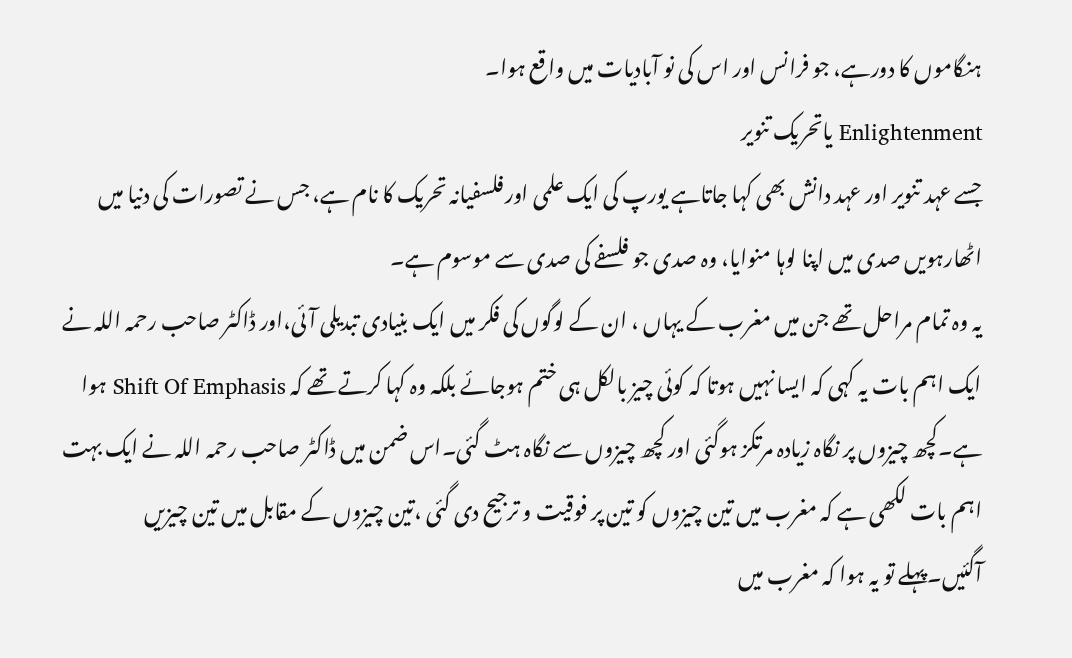ہنگاموں کا دورہے، جو فرانس اور اس کی نو آبادیات میں واقع ہوا۔
Enlightenment یاتحریک تنویر
جسے عہد تنویر اور عہد دانش بھی کہا جاتاہے یورپ کی ایک علمی اور فلسفیانہ تحریک کا نام ہے، جس نے تصورات کی دنیا میں اٹھارہویں صدی میں اپنا لوہا منوایا، وہ صدی جو فلسفے کی صدی سے موسوم ہے۔
یہ وہ تمام مراحل تھے جن میں مغرب کے یہاں ، ان کے لوگوں کی فکر میں ایک بنیادی تبدیلی آئی،اور ڈاکٹر صاحب رحمہ اللہ نے ایک اہم بات یہ کہی کہ ایسا نہیں ہوتا کہ کوئی چیز بالکل ہی ختم ہوجائے بلکہ وہ کہا کرتے تھے کہ Shift Of Emphasis ہوا ہے۔کچھ چیزوں پر نگاہ زیادہ مرتکز ہوگئی اور کچھ چیزوں سے نگاہ ہٹ گئی۔اس ضمن میں ڈاکٹر صاحب رحمہ اللہ نے ایک بہت اہم بات لکھی ہے کہ مغرب میں تین چیزوں کو تین پر فوقیت و ترجیح دی گئی ،تین چیزوں کے مقابل میں تین چیزیں آگئیں۔پہلے تو یہ ہوا کہ مغرب میں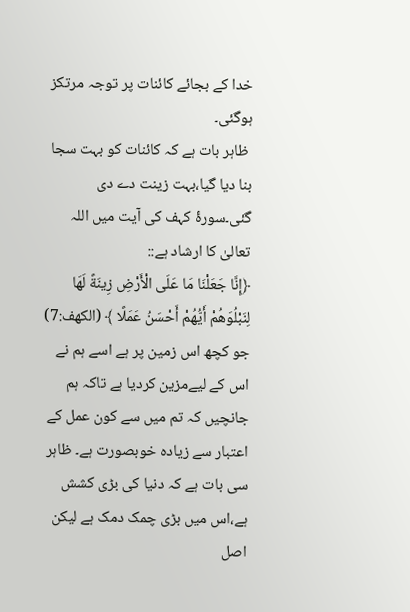خدا کے بجائے کائنات پر توجہ مرتکز ہوگئی۔
 ظاہر بات ہے کہ کائنات کو بہت سجا بنا دیا گیا،بہت زینت دے دی گئی۔سورۂ کہف کی آیت میں اللہ تعالیٰ کا ارشاد ہے::
﴿إِنَّا جَعَلْنَا مَا عَلَى الْأَرْضِ زِينَةً لَهَا لِنَبْلُوَهُمْ أَيُّهُمْ أَحْسَنُ عَمَلًا ﴾ (الكهف:7)
جو کچھ اس زمین پر ہے اسے ہم نے اس کے لیےمزین کردیا ہے تاکہ ہم جانچیں کہ تم میں سے کون عمل کے اعتبار سے زیادہ خوبصورت ہے۔ ظاہر سی بات ہے کہ دنیا کی بڑی کشش ہے،اس میں بڑی چمک دمک ہے لیکن اصل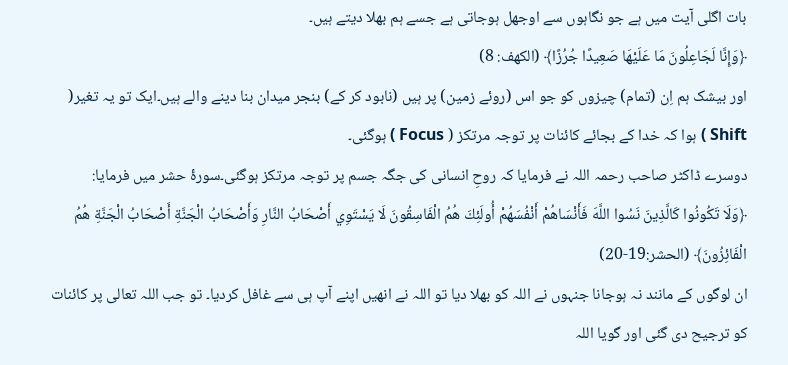بات اگلی آیت میں ہے جو نگاہوں سے اوجھل ہوجاتی ہے جسے ہم بھلا دیتے ہیں۔
﴿وَإِنَّا لَجَاعِلُونَ مَا عَلَيْهَا صَعِيدًا جُرُزًا﴾ (الكهف: 8)
اور بیشک ہم اِن (تمام) چیزوں کو جو اس (روئے زمین) پر ہیں (نابود کر کے) بنجر میدان بنا دینے والے ہیں۔ایک تو یہ تغیر( Shift ) ہوا کہ خدا کے بجائے کائنات پر توجہ مرتکز ( Focus ) ہوگئی۔
دوسرے ڈاکٹر صاحب رحمہ اللہ نے فرمایا کہ روحِ انسانی کی جگہ جسم پر توجہ مرتکز ہوگئی۔سورۂ حشر میں فرمایا:
﴿وَلَا تَكُونُوا كَالَّذِينَ نَسُوا اللَّهَ فَأَنْسَاهُمْ أَنْفُسَهُمْ أُولَئِكَ هُمُ الْفَاسِقُونَ لَا يَسْتَوِي أَصْحَابُ النَّارِ وَأَصْحَابُ الْجَنَّةِ أَصْحَابُ الْجَنَّةِ هُمُ الْفَائِزُونَ﴾ (الحشر:19-20)
ان لوگوں کے مانند نہ ہوجانا جنہوں نے اللہ کو بھلا دیا تو اللہ نے انھیں اپنے آپ ہی سے غافل کردیا۔ تو جب اللہ تعالی پر کائنات کو ترجیح دی گئی اور گویا اللہ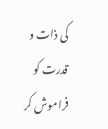کی ذات و قدرت کو فراموش کر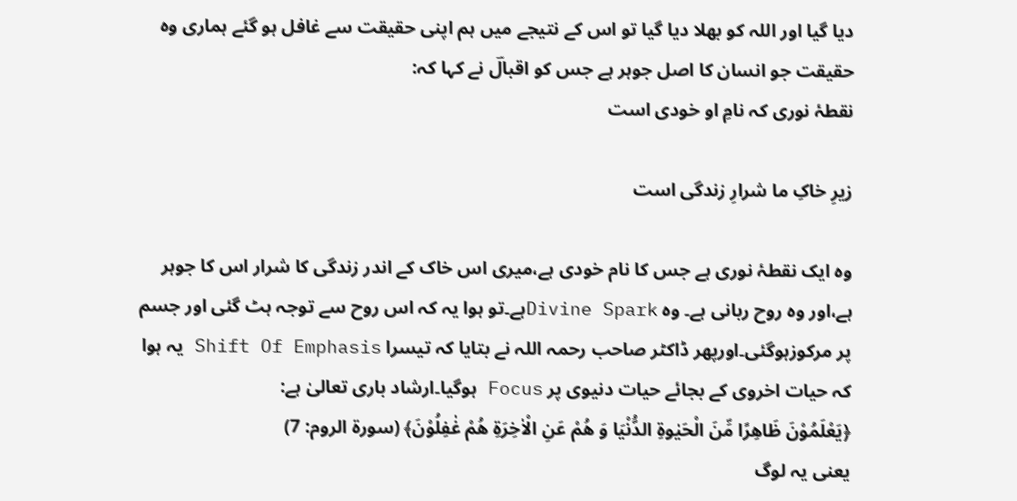دیا گیا اور اللہ کو بھلا دیا گیا تو اس کے نتیجے میں ہم اپنی حقیقت سے غافل ہو گئے ہماری وہ حقیقت جو انسان کا اصل جوہر ہے جس کو اقبالؔ نے کہا کہ:
نقطۂ نوری کہ نامِ او خودی است

زیرِ خاکِ ما شرارِ زندگی است

وہ ایک نقطۂ نوری ہے جس کا نام خودی ہے،میری اس خاک کے اندر زندگی کا شرار اس کا جوہر ہے،اور وہ روح ربانی ہے۔ وہ Divine Sparkہے۔تو ہوا یہ کہ اس روح سے توجہ ہٹ گئی اور جسم پر مرکوزہوگئی۔اورپھر ڈاکٹر صاحب رحمہ اللہ نے بتایا کہ تیسرا Shift Of Emphasis یہ ہوا کہ حیات اخروی کے بجائے حیات دنیوی پر Focus ہوگیا۔ارشاد باری تعالیٰ ہے:
﴿يَعْلَمُوْنَ ظَاهِرًا مِّنَ الْحَيٰوةِ الدُّنْيَا وَ هُمْ عَنِ الْاٰخِرَةِ هُمْ غٰفِلُوْنَ﴾ (سورة الروم: 7)
یعنی یہ لوگ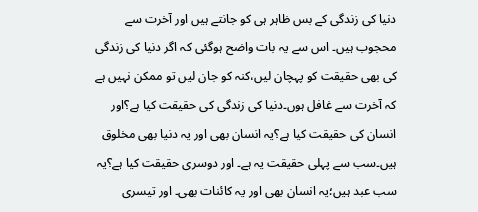دنیا کی زندگی کے بس ظاہر ہی کو جانتے ہیں اور آخرت سے محجوب ہیں۔ اس سے یہ بات واضح ہوگئی کہ اگر دنیا کی زندگی کی بھی حقیقت کو پہچان لیں،کنہ کو جان لیں تو ممکن نہیں ہے کہ آخرت سے غافل ہوں۔دنیا کی زندگی کی حقیقت کیا ہے؟اور انسان کی حقیقت کیا ہے؟یہ انسان بھی اور یہ دنیا بھی مخلوق ہیں۔سب سے پہلی حقیقت یہ ہے۔ اور دوسری حقیقت کیا ہے؟یہ سب عبد ہیں؛یہ انسان بھی اور یہ کائنات بھی۔ اور تیسری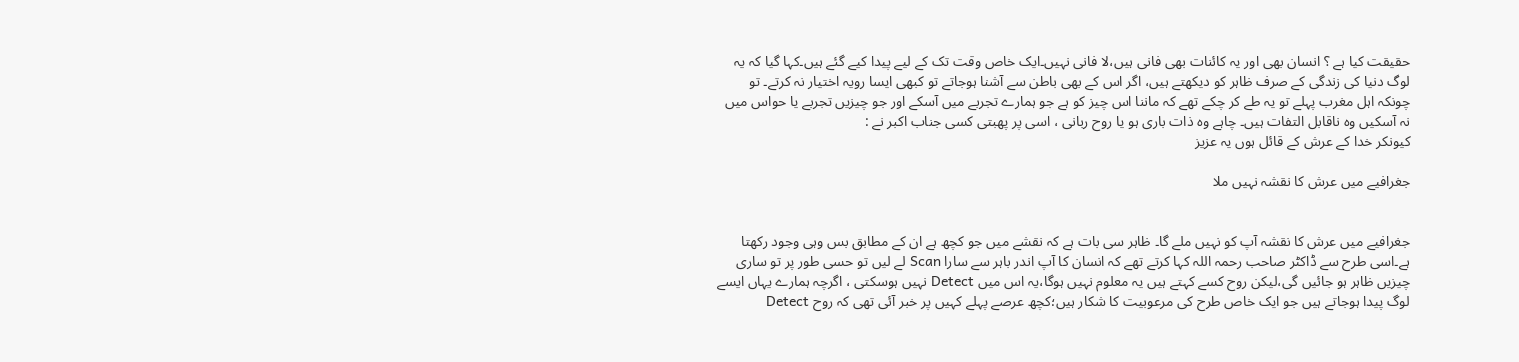حقیقت کیا ہے ؟ انسان بھی اور یہ کائنات بھی فانی ہیں،لا فانی نہیں۔ایک خاص وقت تک کے لیے پیدا کیے گئے ہیں۔کہا گیا کہ یہ لوگ دنیا کی زندگی کے صرف ظاہر کو دیکھتے ہیں، اگر اس کے بھی باطن سے آشنا ہوجاتے تو کبھی ایسا رویہ اختیار نہ کرتے۔ تو چونکہ اہل مغرب پہلے تو یہ طے کر چکے تھے کہ ماننا اس چیز کو ہے جو ہمارے تجربے میں آسکے اور جو چیزیں تجربے یا حواس میں نہ آسکیں وہ ناقابل التفات ہیں۔ چاہے وہ ذات باری ہو یا روح ربانی ، اسی پر پھبتی کسی جناب اکبر نے :
کیونکر خدا کے عرش کے قائل ہوں یہ عزیز

جغرافیے میں عرش کا نقشہ نہیں ملا


جغرافیے میں عرش کا نقشہ آپ کو نہیں ملے گا۔ ظاہر سی بات ہے کہ نقشے میں جو کچھ ہے ان کے مطابق بس وہی وجود رکھتا ہے۔اسی طرح سے ڈاکٹر صاحب رحمہ اللہ کہا کرتے تھے کہ انسان کا آپ اندر باہر سے سارا Scan لے لیں تو حسی طور پر تو ساری چیزیں ظاہر ہو جائیں گی،لیکن روح کسے کہتے ہیں یہ معلوم نہیں ہوگا،یہ اس میں Detect نہیں ہوسکتی ، اگرچہ ہمارے یہاں ایسے لوگ پیدا ہوجاتے ہیں جو ایک خاص طرح کی مرعوبیت کا شکار ہیں؛کچھ عرصے پہلے کہیں پر خبر آئی تھی کہ روح Detect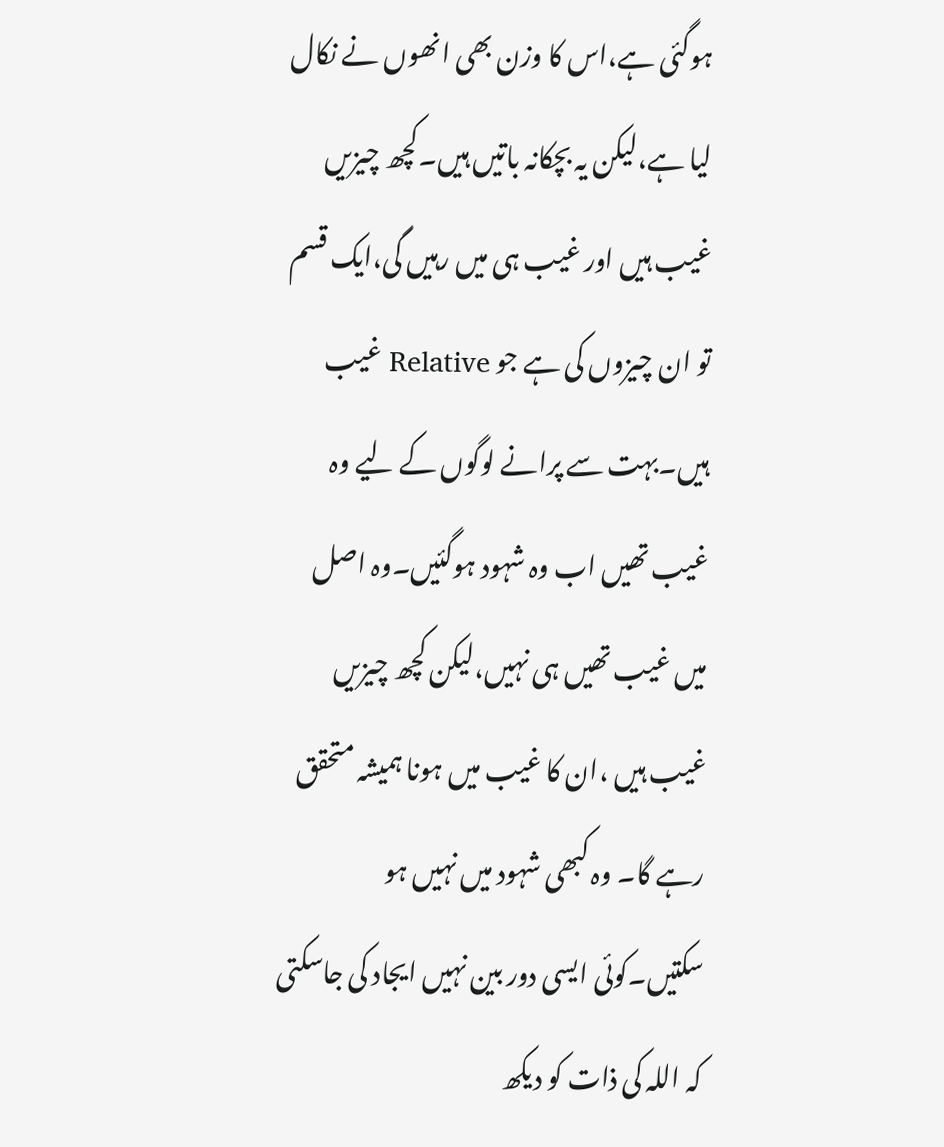ہوگئی ہے،اس کا وزن بھی انھوں نے نکال لیا ہے،لیکن یہ بچکانہ باتیں ہیں۔کچھ چیزیں غیب ہیں اور غیب ہی میں رہیں گی،ایک قسم تو ان چیزوں کی ہے جو Relative غیب ہیں۔بہت سے پرانے لوگوں کے لیے وہ غیب تھیں اب وہ شہود ہوگئیں۔وہ اصل میں غیب تھیں ہی نہیں،لیکن کچھ چیزیں غیب ہیں ،ان کا غیب میں ہونا ہمیشہ متحقق رہے گا۔ وہ کبھی شہود میں نہیں ہو سکتیں۔کوئی ایسی دور بین نہیں ایجاد کی جاسکتی کہ اللہ کی ذات کو دیکھ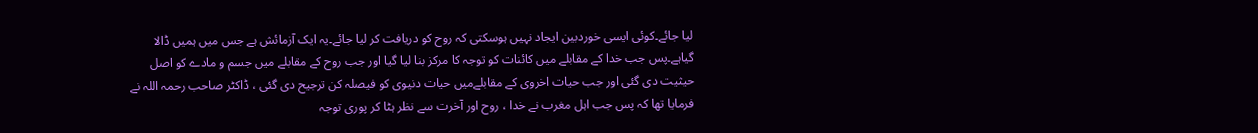لیا جائے۔کوئی ایسی خوردبین ایجاد نہیں ہوسکتی کہ روح کو دریافت کر لیا جائے۔یہ ایک آزمائش ہے جس میں ہمیں ڈالا گیاہے۔پس جب خدا کے مقابلے میں کائنات کو توجہ کا مرکز بنا لیا گیا اور جب روح کے مقابلے میں جسم و مادے کو اصل حیثیت دی گئی اور جب حیات اخروی کے مقابلےمیں حیات دنیوی کو فیصلہ کن ترجیح دی گئی ، ڈاکٹر صاحب رحمہ اللہ نے فرمایا تھا کہ پس جب اہل مغرب نے خدا ، روح اور آخرت سے نظر ہٹا کر پوری توجہ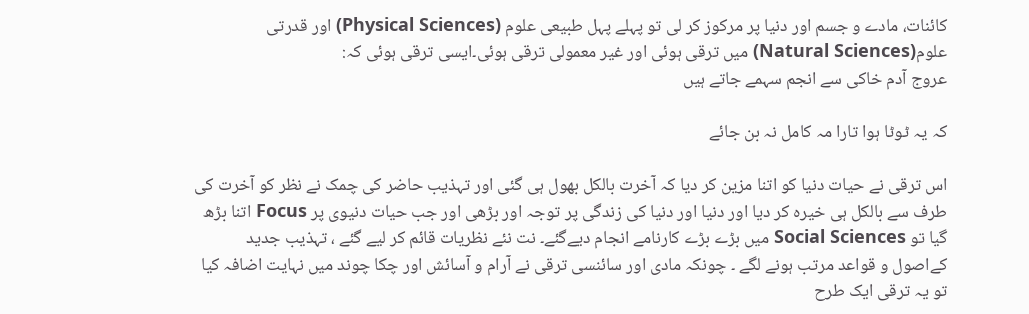کائنات، مادے و جسم اور دنیا پر مرکوز کر لی تو پہلے پہل طبیعی علوم (Physical Sciences) اور قدرتی علوم(Natural Sciences) میں ترقی ہوئی اور غیر معمولی ترقی ہوئی۔ایسی ترقی ہوئی کہ:
عروج آدم خاکی سے انجم سہمے جاتے ہیں

کہ یہ ٹوٹا ہوا تارا مہ کامل نہ بن جائے

اس ترقی نے حیات دنیا کو اتنا مزین کر دیا کہ آخرت بالکل بھول ہی گئی اور تہذیب حاضر کی چمک نے نظر کو آخرت کی طرف سے بالکل ہی خیرہ کر دیا اور دنیا اور دنیا کی زندگی پر توجہ اور بڑھی اور جب حیات دنیوی پر Focus اتنا بڑھ گیا تو Social Sciences میں بڑے بڑے کارنامے انجام دیےگئے۔ نت نئے نظریات قائم کر لیے گئے ، تہذیب جدید کےاصول و قواعد مرتب ہونے لگے ۔ چونکہ مادی اور سائنسی ترقی نے آرام و آسائش اور چکا چوند میں نہایت اضافہ کیا تو یہ ترقی ایک طرح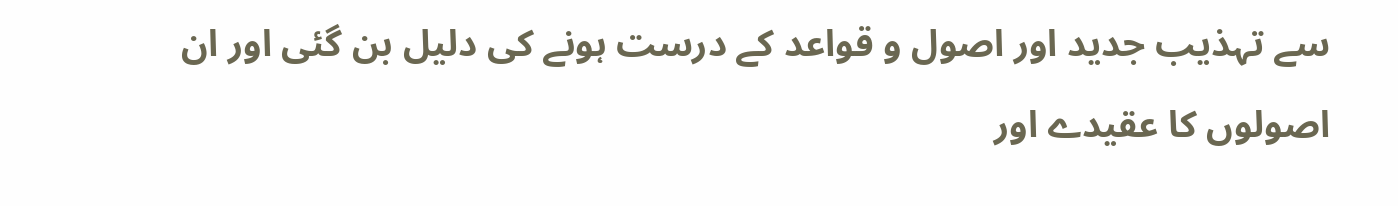سے تہذیب جدید اور اصول و قواعد کے درست ہونے کی دلیل بن گئی اور ان اصولوں کا عقیدے اور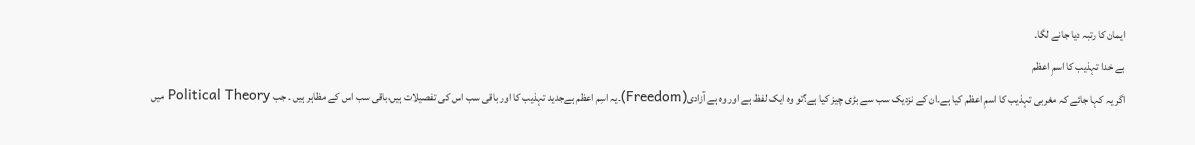ایمان کا رتبہ دیا جانے لگا۔
بے خدا تہذیب کا اسمِ اعظم
اگر یہ کہا جائے کہ مغربی تہذیب کا اسمِ اعظم کیا ہے۔ان کے نزدیک سب سے بڑی چیز کیا ہے؟تو وہ ایک لفظ ہے اور وہ ہے آزادی(Freedom)۔یہ اسِم اعظم ہےجدید تہذیب کا اور باقی سب اس کی تفصیلات ہیں،باقی سب اس کے مظاہر ہیں ۔ جب Political Theory میں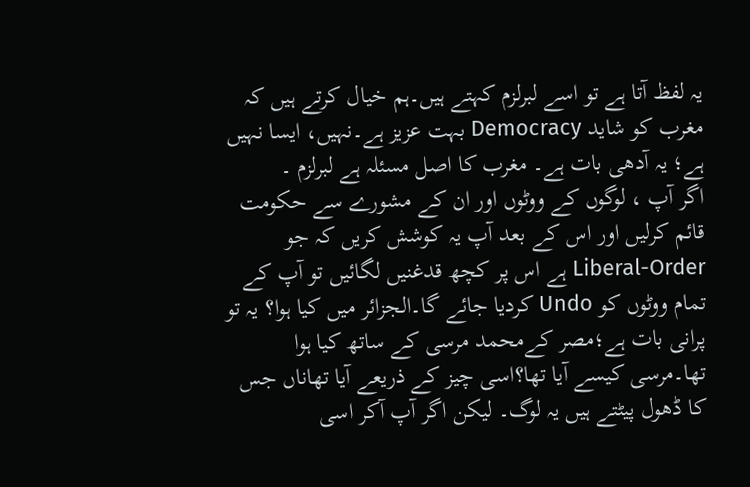یہ لفظ آتا ہے تو اسے لبرلزم کہتے ہیں۔ہم خیال کرتے ہیں کہ مغرب کو شاید Democracy بہت عزیز ہے۔نہیں، ایسا نہیں ہے؛ یہ آدھی بات ہے۔ مغرب کا اصل مسئلہ ہے لبرلزم ۔
اگر آپ ، لوگوں کے ووٹوں اور ان کے مشورے سے حکومت قائم کرلیں اور اس کے بعد آپ یہ کوشش کریں کہ جو Liberal-Order ہے اس پر کچھ قدغنیں لگائیں تو آپ کے تمام ووٹوں کو Undo کردیا جائے گا۔الجزائر میں کیا ہوا؟ یہ تو پرانی بات ہے؛مصر کےمحمد مرسی کے ساتھ کیا ہوا تھا۔مرسی کیسے آیا تھا؟اسی چیز کے ذریعے آیا تھاناں جس کا ڈھول پیٹتے ہیں یہ لوگ۔ لیکن اگر آپ آکر اسی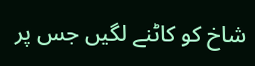شاخ کو کاٹنے لگیں جس پر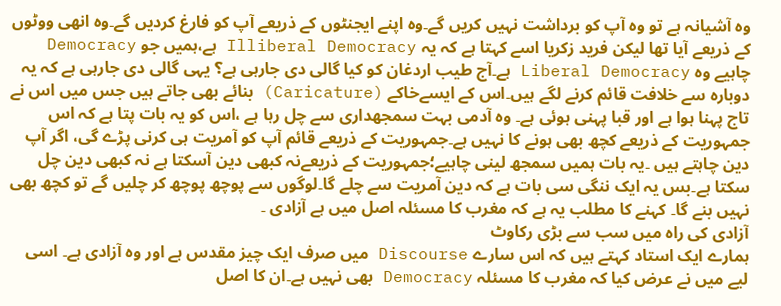وہ آشیانہ ہے تو وہ آپ کو برداشت نہیں کریں گے۔وہ اپنے ایجنٹوں کے ذریعے آپ کو فارغ کردیں گے۔وہ انھی ووٹوں کے ذریعے آیا تھا لیکن فرید زکریا اسے کہتا ہے کہ یہ Illiberal Democracy ہے،ہمیں جو Democracy چاہیے وہ Liberal Democracy ہے۔آج طیب اردغان کو کیا گالی دی جارہی ہے؟ یہی گالی دی جارہی ہے کہ یہ دوبارہ سے خلافت قائم کرنے لگے ہیں۔اس کے ایسےخاکے (Caricature) بنائے بھی جاتے ہیں جس میں اس نے تاج پہنا ہوا ہے اور قبا پہنی ہوئی ہے۔ وہ آدمی بہت سمجھداری سے چل رہا ہے ،اس کو یہ بات پتا ہے کہ اس جمہوریت کے ذریعے کچھ بھی ہونے کا نہیں ہے۔جمہوریت کے ذریعے قائم آپ کو آمریت ہی کرنی پڑے گی، اگر آپ دین چاہتے ہیں ۔یہ بات ہمیں سمجھ لینی چاہیے؛جمہوریت کے ذریعےنہ کبھی دین آسکتا ہے نہ کبھی دین چل سکتا ہے۔بس یہ ایک ننگی سی بات ہے کہ دین آمریت سے چلے گا۔لوگوں سے پوچھ پوچھ کر چلیں گے تو کچھ بھی نہیں بنے گا۔ کہنے کا مطلب یہ ہے کہ مغرب کا مسئلہ اصل میں ہے آزادی ۔
آزادی کی راہ میں سب سے بڑی رکاوٹ
ہمارے ایک استاد کہتے ہیں کہ اس سارے Discourse میں صرف ایک چیز مقدس ہے اور وہ آزادی ہے۔ اسی لیے میں نے عرض کیا کہ مغرب کا مسئلہ Democracy بھی نہیں ہے۔ان کا اصل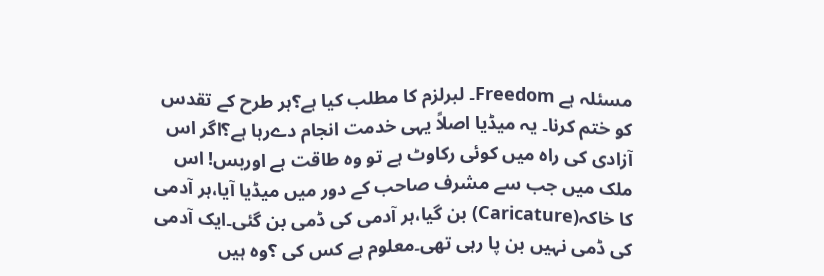مسئلہ ہے Freedom۔ لبرلزم کا مطلب کیا ہے؟ہر طرح کے تقدس کو ختم کرنا۔ یہ میڈیا اصلاً یہی خدمت انجام دےرہا ہے؟اگر اس آزادی کی راہ میں کوئی رکاوٹ ہے تو وہ طاقت ہے اوربس! اس ملک میں جب سے مشرف صاحب کے دور میں میڈیا آیا،ہر آدمی کا خاکہ(Caricature) بن گیا،ہر آدمی کی ڈمی بن گئی۔ایک آدمی کی ڈمی نہیں بن پا رہی تھی۔معلوم ہے کس کی ؟وہ ہیں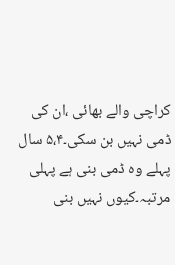کراچی والے بھائی ،ان کی ڈمی نہیں بن سکی۔۵،۴ سال پہلے وہ ڈمی بنی ہے پہلی مرتبہ۔کیوں نہیں بنی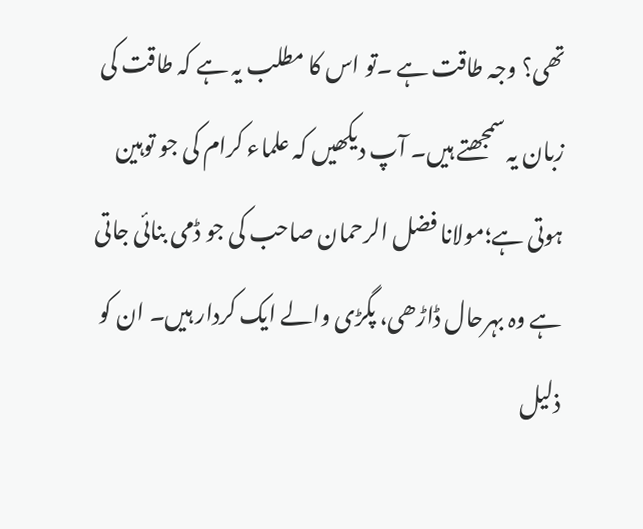تھی؟ وجہ طاقت ہے ۔تو اس کا مطلب یہ ہے کہ طاقت کی زبان یہ سمجھتے ہیں۔ آپ دیکھیں کہ علماء کرام کی جو توہین ہوتی ہے؛مولانا فضل الرحمان صاحب کی جو ڈمی بنائی جاتی ہے وہ بہرحال ڈاڑھی، پگڑی والے ایک کردار ہیں۔ ان کو ذلیل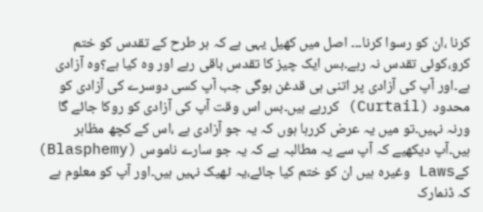کرنا ،ان کو رسوا کرنا۔۔۔ اصل میں کھیل یہی ہے کہ ہر طرح کے تقدس کو ختم کرو،کوئی تقدس نہ رہے۔بس ایک چیز کا تقدس باقی رہے اور وہ کیا ہے؟وہ آزادی ہے۔اور آپ کی آزادی پر اتنی ہی قدغن ہوگی جب آپ کسی دوسرے کی آزادی کو محدود (Curtail) کررہے ہیں۔بس اس وقت آپ کی آزادی کو روکا جائے گا ورنہ نہیں۔تو میں یہ عرض کررہا ہوں کہ یہ جو آزادی ہے ،اس کے کچھ مظاہر ہیں۔آپ دیکھیے کہ آپ سے یہ مطالبہ ہے کہ یہ جو سارے ناموس (Blasphemy) کےLaws وغیرہ ہیں ان کو ختم کیا جائے،یہ ٹھیک نہیں ہیں۔اور آپ کو معلوم ہے کہ ڈنمارک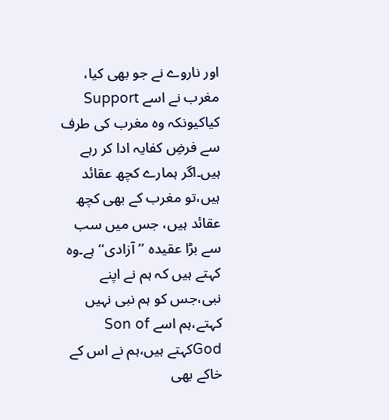اور ناروے نے جو بھی کیا، مغرب نے اسے Support کیاکیونکہ وہ مغرب کی طرف سے فرضِ کفایہ ادا کر رہے ہیں۔اگر ہمارے کچھ عقائد ہیں،تو مغرب کے بھی کچھ عقائد ہیں، جس میں سب سے بڑا عقیدہ ’’آزادی‘‘ہے۔وہ کہتے ہیں کہ ہم نے اپنے نبی،جس کو ہم نبی نہیں کہتے،ہم اسے Son of Godکہتے ہیں،ہم نے اس کے خاکے بھی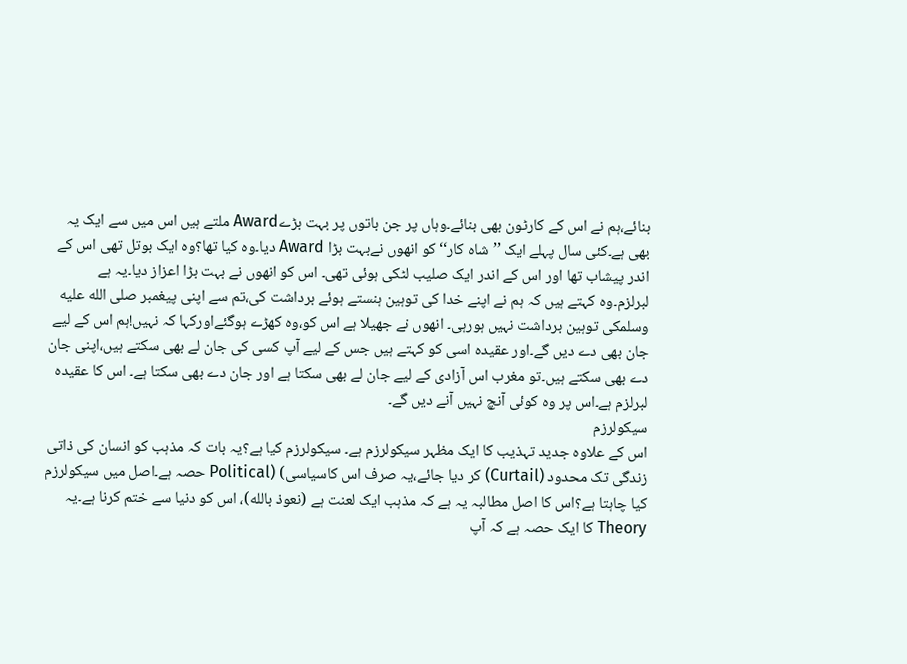بنائے،ہم نے اس کے کارٹون بھی بنائے۔وہاں پر جن باتوں پر بہت بڑےAward ملتے ہیں اس میں سے ایک یہ بھی ہے۔کئی سال پہلے ایک ’’شاہ کار‘‘ کو انھوں نےبہت بڑا Award دیا۔وہ کیا تھا؟وہ ایک بوتل تھی اس کے اندر پیشاب تھا اور اس کے اندر ایک صلیب لٹکی ہوئی تھی۔ اس کو انھوں نے بہت بڑا اعزاز دیا۔یہ ہے لبرلزم۔وہ کہتے ہیں کہ ہم نے اپنے خدا کی توہین ہنستے ہوئے برداشت کی،تم سے اپنی پیغمبر صلى الله عليه وسلمکی توہین برداشت نہیں ہورہی۔ انھوں نے جھیلا ہے اس کو،وہ کھڑے ہوگئےاورکہا کہ نہیں!ہم اس کے لیے جان بھی دے دیں گے۔اور عقیدہ اسی کو کہتے ہیں جس کے لیے آپ کسی کی جان لے بھی سکتے ہیں،اپنی جان دے بھی سکتے ہیں۔تو مغرب اس آزادی کے لیے جان لے بھی سکتا ہے اور جان دے بھی سکتا ہے۔ اس کا عقیدہ لبرلزم ہے۔اس پر وہ کوئی آنچ نہیں آنے دیں گے۔
سیکولرزم
اس کے علاوہ جدید تہذیب کا ایک مظہر سیکولرزم ہے۔ سیکولرزم کیا ہے؟یہ بات کہ مذہب کو انسان کی ذاتی زندگی تک محدود (Curtail) کر دیا جائے،یہ صرف اس کاسیاسی) (Political حصہ ہے۔اصل میں سیکولرزم کیا چاہتا ہے؟اس کا اصل مطالبہ یہ ہے کہ مذہب ایک لعنت ہے (نعوذ بالله)، اس کو دنیا سے ختم کرنا ہے۔یہ Theory کا ایک حصہ ہے کہ آپ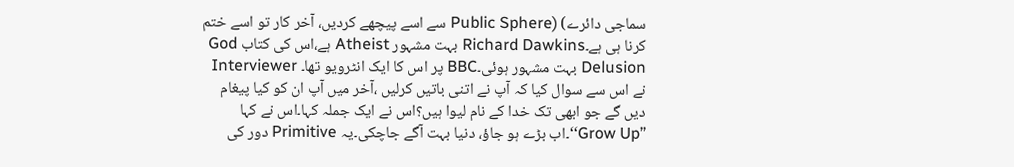سماجی دائرے) (Public Sphere سے اسے پیچھے کردیں، آخر کار تو اسے ختم کرنا ہی ہے۔Richard Dawkins بہت مشہور Atheist ہے،اس کی کتاب God Delusion بہت مشہور ہوئی۔BBC پر اس کا ایک انٹرویو تھا۔ Interviewer نے اس سے سوال کیا کہ آپ نے اتنی باتیں کرلیں ،آخر میں آپ ان کو کیا پیغام دیں گے جو ابھی تک خدا کے نام لیوا ہیں؟اس نے ایک جملہ کہا۔اس نے کہا ’’Grow Up‘‘۔اب بڑے ہو جاؤ، دنیا بہت آگے جاچکی۔یہ Primitive دور کی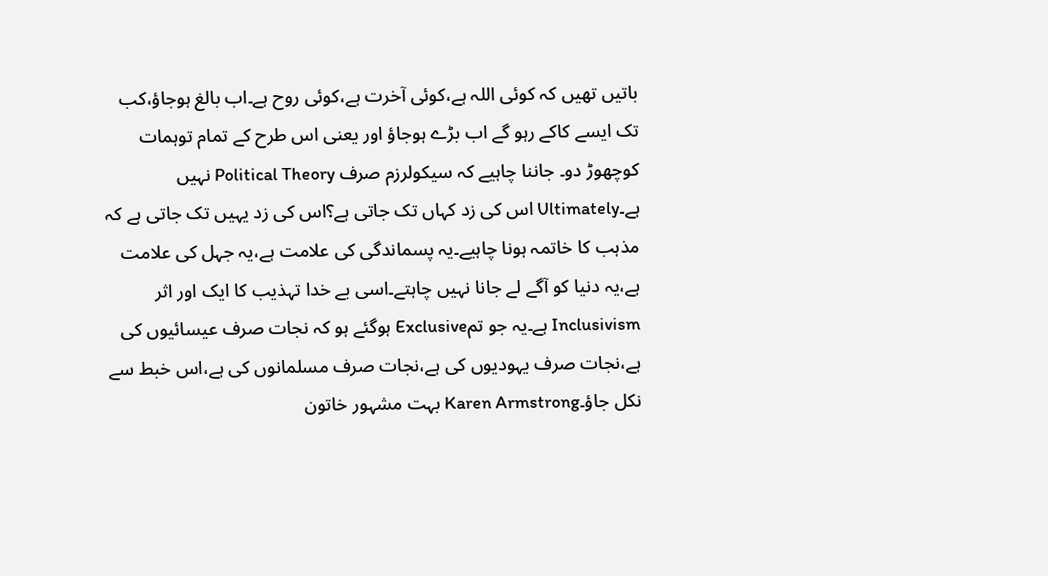باتیں تھیں کہ کوئی اللہ ہے،کوئی آخرت ہے،کوئی روح ہے۔اب بالغ ہوجاؤ،کب تک ایسے کاکے رہو گے اب بڑے ہوجاؤ اور یعنی اس طرح کے تمام توہمات کوچھوڑ دو۔ جاننا چاہیے کہ سیکولرزم صرف Political Theory نہیں ہے۔Ultimately اس کی زد کہاں تک جاتی ہے؟اس کی زد یہیں تک جاتی ہے کہ مذہب کا خاتمہ ہونا چاہیے۔یہ پسماندگی کی علامت ہے،یہ جہل کی علامت ہے،یہ دنیا کو آگے لے جانا نہیں چاہتے۔اسی بے خدا تہذیب کا ایک اور اثر Inclusivism ہے۔یہ جو تمExclusive ہوگئے ہو کہ نجات صرف عیسائیوں کی ہے،نجات صرف یہودیوں کی ہے،نجات صرف مسلمانوں کی ہے،اس خبط سے نکل جاؤ۔Karen Armstrong بہت مشہور خاتون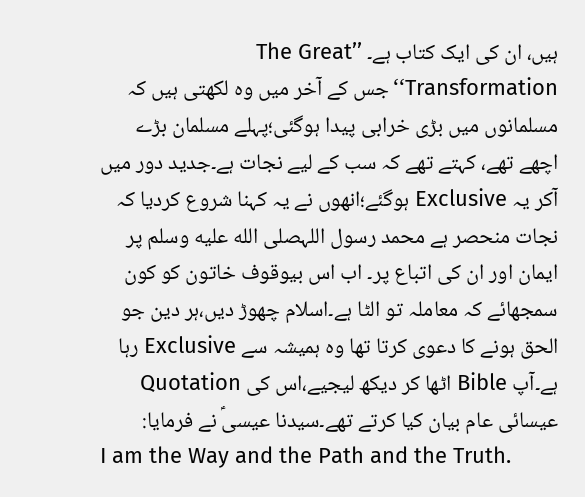ہیں، ان کی ایک کتاب ہے۔ ’’The Great Transformation‘‘جس کے آخر میں وہ لکھتی ہیں کہ مسلمانوں میں بڑی خرابی پیدا ہوگئی؛پہلے مسلمان بڑے اچھے تھے، کہتے تھے کہ سب کے لیے نجات ہے۔جدید دور میں آکر یہ Exclusive ہوگئے؛انھوں نے یہ کہنا شروع کردیا کہ نجات منحصر ہے محمد رسول اللہصلى الله عليه وسلم پر ایمان اور ان کی اتباع پر۔ اب اس بیوقوف خاتون کو کون سمجھائے کہ معاملہ تو الٹا ہے۔اسلام چھوڑ دیں،ہر دین جو الحق ہونے کا دعوی کرتا تھا وہ ہمیشہ سے Exclusive رہا ہے۔آپ Bible اٹھا کر دیکھ لیجیے،اس کی Quotation عیسائی عام بیان کیا کرتے تھے۔سیدنا عیسیؑ نے فرمایا:
I am the Way and the Path and the Truth.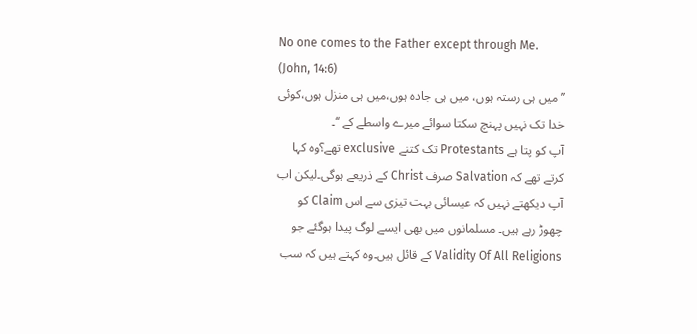No one comes to the Father except through Me. (John, 14:6)
’’میں ہی رستہ ہوں، میں ہی جادہ ہوں،میں ہی منزل ہوں،کوئی خدا تک نہیں پہنچ سکتا سوائے میرے واسطے کے ‘‘۔
آپ کو پتا ہے Protestants تک کتنے exclusive تھے؟وہ کہا کرتے تھے کہ Salvation صرف Christ کے ذریعے ہوگی۔لیکن اب آپ دیکھتے نہیں کہ عیسائی بہت تیزی سے اس Claim کو چھوڑ رہے ہیں۔ مسلمانوں میں بھی ایسے لوگ پیدا ہوگئے جو Validity Of All Religions کے قائل ہیں۔وہ کہتے ہیں کہ سب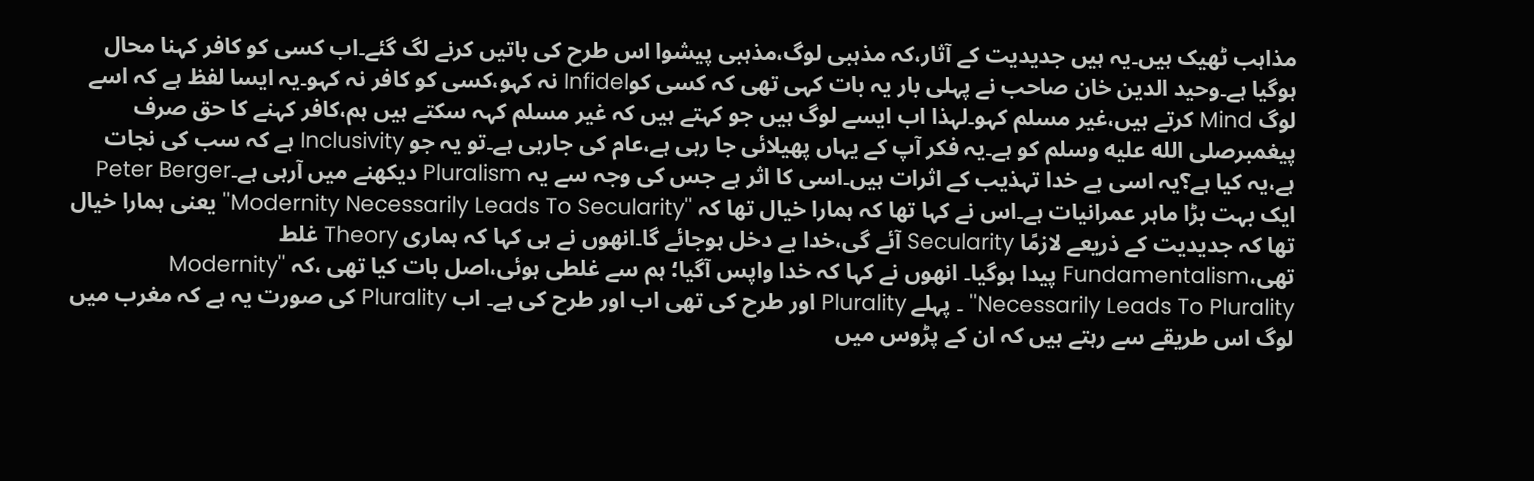مذاہب ٹھیک ہیں۔یہ ہیں جدیدیت کے آثار،کہ مذہبی لوگ،مذہبی پیشوا اس طرح کی باتیں کرنے لگ گئے۔اب کسی کو کافر کہنا محال ہوگیا ہے۔وحید الدین خان صاحب نے پہلی بار یہ بات کہی تھی کہ کسی کوInfidel نہ کہو،کسی کو کافر نہ کہو۔یہ ایسا لفظ ہے کہ اسے لوگ Mind کرتے ہیں،غیر مسلم کہو۔لہذا اب ایسے لوگ ہیں جو کہتے ہیں کہ غیر مسلم کہہ سکتے ہیں ہم،کافر کہنے کا حق صرف پیغمبرصلى الله عليه وسلم کو ہے۔یہ فکر آپ کے یہاں پھیلائی جا رہی ہے،عام کی جارہی ہے۔تو یہ جو Inclusivity ہے کہ سب کی نجات ہے،یہ کیا ہے؟یہ اسی بے خدا تہذیب کے اثرات ہیں۔اسی کا اثر ہے جس کی وجہ سے یہ Pluralism دیکھنے میں آرہی ہے۔Peter Berger ایک بہت بڑا ماہر عمرانیات ہے۔اس نے کہا تھا کہ ہمارا خیال تھا کہ ''Modernity Necessarily Leads To Secularity'' یعنی ہمارا خیال تھا کہ جدیدیت کے ذریعے لازمًا Secularity آئے گی،خدا بے دخل ہوجائے گا۔انھوں نے ہی کہا کہ ہماری Theory غلط تھی،Fundamentalism پیدا ہوگیا۔ انھوں نے کہا کہ خدا واپس آگیا؛ ہم سے غلطی ہوئی،اصل بات کیا تھی ،کہ ''Modernity Necessarily Leads To Plurality'' ۔ پہلے Plurality اور طرح کی تھی اب اور طرح کی ہے۔ اب Plurality کی صورت یہ ہے کہ مغرب میں لوگ اس طریقے سے رہتے ہیں کہ ان کے پڑوس میں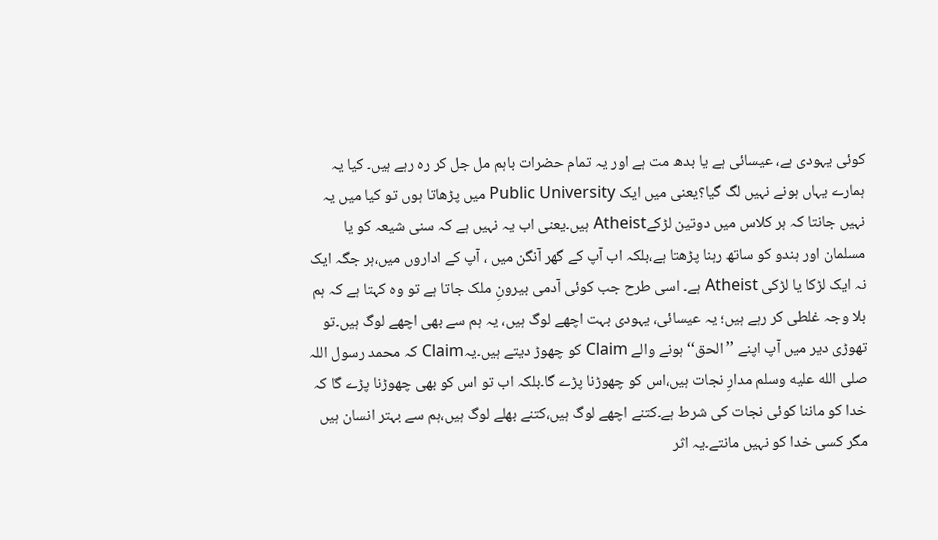کوئی یہودی ہے، عیسائی ہے یا بدھ مت ہے اور یہ تمام حضرات باہم مل جل کر رہ رہے ہیں۔ کیا یہ ہمارے یہاں ہونے نہیں لگ گیا؟یعنی میں ایک Public University میں پڑھاتا ہوں تو کیا میں یہ نہیں جانتا کہ ہر کلاس میں دوتین لڑکےAtheist ہیں۔یعنی اب یہ نہیں ہے کہ سنی شیعہ کو یا مسلمان اور ہندو کو ساتھ رہنا پڑھتا ہے،بلکہ اب آپ کے گھر آنگن میں ، آپ کے اداروں میں،ہر جگہ ایک نہ ایک لڑکا یا لڑکی Atheist ہے۔ اسی طرح جب کوئی آدمی بیرونِ ملک جاتا ہے تو وہ کہتا ہے کہ ہم بلا وجہ غلطی کر رہے ہیں؛ یہ عیسائی، یہودی بہت اچھے لوگ ہیں، یہ ہم سے بھی اچھے لوگ ہیں۔تو تھوڑی دیر میں آپ اپنے ’’الحق‘‘ ہونے والے Claim کو چھوڑ دیتے ہیں۔یہClaim کہ محمد رسول اللہ صلى الله عليه وسلم مدارِ نجات ہیں،اس کو چھوڑنا پڑے گا۔بلکہ اب تو اس کو بھی چھوڑنا پڑے گا کہ خدا کو ماننا کوئی نجات کی شرط ہے۔کتنے اچھے لوگ ہیں،کتنے بھلے لوگ ہیں،ہم سے بہتر انسان ہیں مگر کسی خدا کو نہیں مانتے۔یہ اثر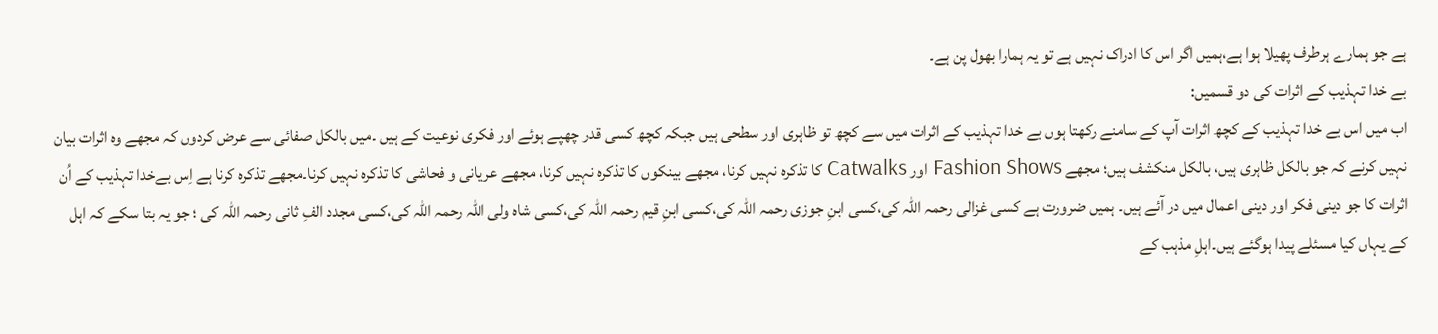ہے جو ہمارے ہرطرف پھیلا ہوا ہے،ہمیں اگر اس کا ادراک نہیں ہے تو یہ ہمارا بھول پن ہے۔
بے خدا تہذیب کے اثرات کی دو قسمیں:
اب میں اس بے خدا تہذیب کے کچھ اثرات آپ کے سامنے رکھتا ہوں بے خدا تہذیب کے اثرات میں سے کچھ تو ظاہری اور سطحی ہیں جبکہ کچھ کسی قدر چھپے ہوئے اور فکری نوعیت کے ہیں ۔میں بالکل صفائی سے عرض کردوں کہ مجھے وہ اثرات بیان نہیں کرنے کہ جو بالکل ظاہری ہیں، بالکل منکشف ہیں؛ مجھے Fashion Shows اور Catwalks کا تذکرہ نہیں کرنا، مجھے بینکوں کا تذکرہ نہیں کرنا، مجھے عریانی و فحاشی کا تذکرہ نہیں کرنا۔مجھے تذکرہ کرنا ہے اِس بےخدا تہذیب کے اُن اثرات کا جو دینی فکر اور دینی اعمال میں در آئے ہیں۔ ہمیں ضرورت ہے کسی غزالی رحمہ اللہ کی،کسی ابنِ جوزی رحمہ اللہ کی،کسی ابنِ قیم رحمہ اللہ کی،کسی شاہ ولی اللہ رحمہ اللہ کی،کسی مجدد الفِ ثانی رحمہ اللہ کی ؛ جو یہ بتا سکے کہ اہل کے یہاں کیا مسئلے پیدا ہوگئے ہیں۔اہلِ مذہب کے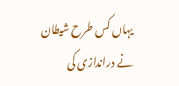یہاں کس طرح شیطان نے دراندازی کی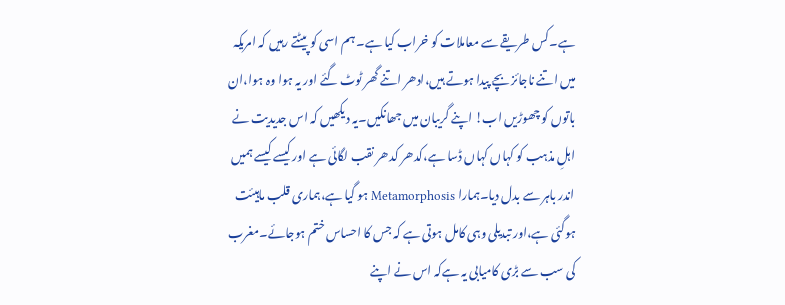ہے۔کس طریقے سے معاملات کو خراب کیا ہے۔ ہم اسی کو پیٹتے رہیں کہ امریکہ میں اتنے ناجائز بچے پیدا ہوتے ہیں،ادھر اتنے گھر ٹوٹ گئے اور یہ ہوا وہ ہوا،ان باتوں کو چھوڑیں اب! اپنے گریبان میں جھانکیں۔یہ دیکھیں کہ اس جدیدیت نے اہلِ مذہب کو کہاں کہاں ڈسا ہے،کدھر کدھر نقب لگائی ہے اور کیسے کیسے ہمیں اندر باہر سے بدل دیا۔ہمارا Metamorphosis ہو گیا ہے،ہماری قلب ماہیئت ہوگئی ہے،اور تبدیلی وہی کامل ہوتی ہے کہ جس کا احساس ختم ہوجائے۔مغرب کی سب سے بڑی کامیابی یہ ہےکہ اس نے اپنے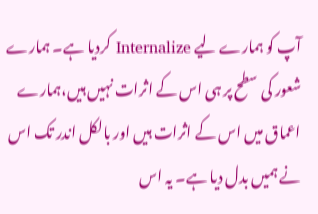آپ کو ہمارے لیے Internalize کردیا ہے۔ ہمارے شعور کی سطح پر ہی اس کے اثرات نہیں ہیں،ہمارے اعماق میں اس کے اثرات ہیں اور بالکل اندر تک اس نے ہمیں بدل دیا ہے۔ یہ اس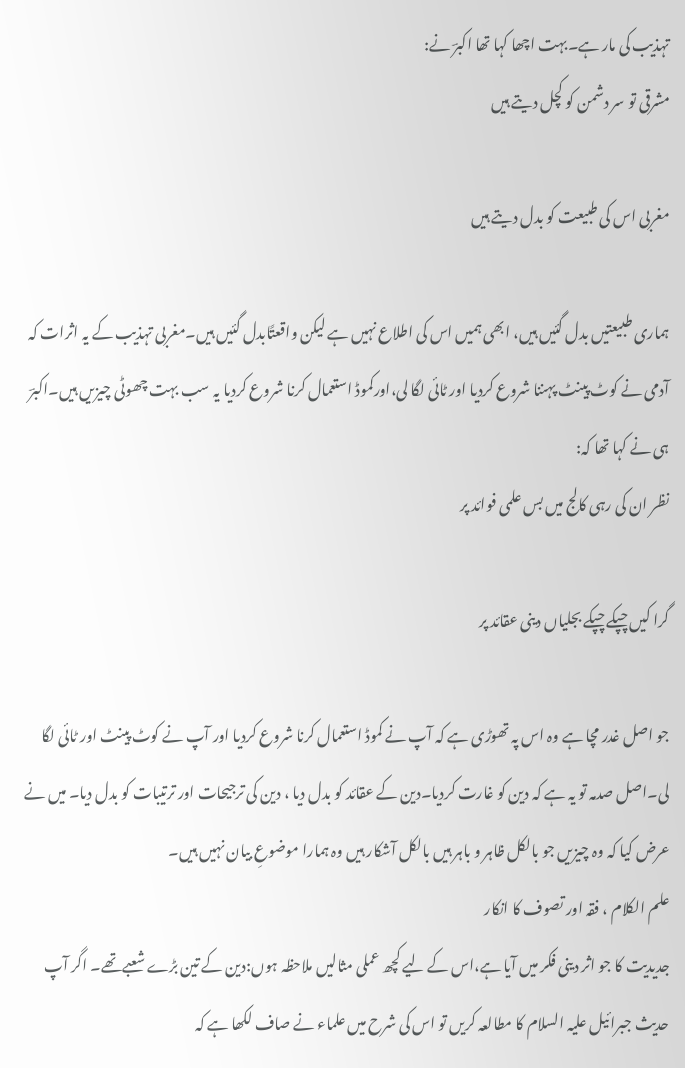تہذیب کی مار ہے۔بہت اچھا کہا تھا اکبرؔ نے:
مشرقی تو سر دشمن کو کچل دیتے ہیں

مغربی اس کی طبیعت کو بدل دیتے ہیں

ہماری طبیعتیں بدل گئیں ہیں، ابھی ہمیں اس کی اطلاع نہیں ہے لیکن واقعتًابدل گئیں ہیں۔مغربی تہذیب کے یہ اثرات کہ آدمی نے کوٹ پینٹ پہننا شروع کردیا اور ٹائی لگا لی،اورکموڈ استعمال کرنا شروع کردیا یہ سب بہت چھوٹی چیزیں ہیں۔اکبرؔ ہی نے کہا تھا کہ:
نظر ان کی رہی کالج میں بس علمی فوائد پر

گرا کیں چپکے چپکے بجلیاں دینی عقائد پر

جو اصل غدر مچا ہے وہ اس پہ تھوڑی ہے کہ آپ نے کموڈ استعمال کرنا شروع کردیا اور آپ نے کوٹ پینٹ اور ٹائی لگا لی۔اصل صدمہ تو یہ ہے کہ دین کو غارت کردیا۔دین کے عقائد کو بدل دیا ، دین کی ترجیحات اور ترتیبات کو بدل دیا۔ میں نے عرض کیا کہ وہ چیزیں جو بالکل ظاہر و باہر ہیں بالکل آشکار ہیں وہ ہمارا موضوعِ بیان نہیں ہیں۔
علم الکلام ، فقہ اور تصوف کا انکار
جدیدیت کا جو اثر دینی فکر میں آیا ہے،اس کے لیے کچھ عملی مثالیں ملاحظہ ہوں:دین کے تین بڑے شعبےتھے۔ اگر آپ حدیث جبرائیل علیہ السلام کا مطالعہ کریں تو اس کی شرح میں علماء نے صاف لکھا ہے کہ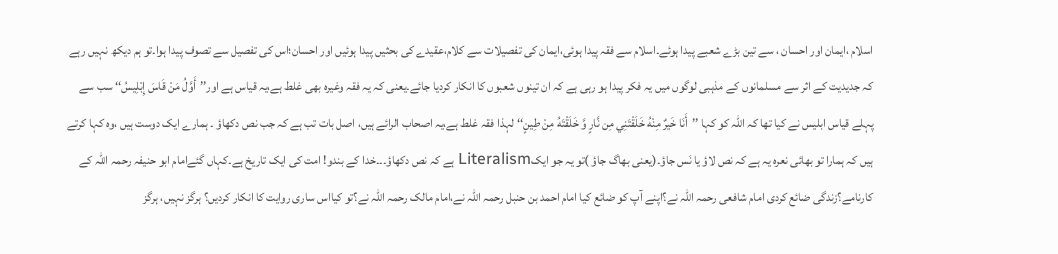اسلام ،ایمان اور احسان ، سے تین بڑے شعبے پیدا ہوئے۔اسلام سے فقہ پیدا ہوئی،ایمان کی تفصیلات سے کلام،عقیدے کی بحثیں پیدا ہوئیں اور احسان؛اس کی تفصیل سے تصوف پیدا ہوا۔تو ہم دیکھ نہیں رہے کہ جدیدیت کے اثر سے مسلمانوں کے مذہبی لوگوں میں یہ فکر پیدا ہو رہی ہے کہ ان تینوں شعبوں کا انکار کردیا جائے۔یعنی کہ یہ فقہ وغیرہ بھی غلط ہے،یہ قیاس ہے اور’’أَوَّلُ مَنْ قَاسَ إِبْلِيسُ‘‘ سب سے پہلے قیاس ابلیس نے کیا تھا کہ اللہ کو کہا ’’أَنَا خَيرٌ مِنْهُ خَلَقْتَنِي مِن نَّارٍ وَّ خَلَقْتَهُ مِنْ طِينٍ‘‘ لہذا فقہ غلط ہے،یہ اصحاب الرائے ہیں، اصل بات تب ہے کہ جب نص دکھاؤ ۔ ہمارے ایک دوست ہیں ،وہ کہا کرتے ہیں کہ ہمارا تو بھائی نعرہ یہ ہے کہ نص لاؤ یا نَس جاؤ۔(یعنی بھاگ جاؤ )تو یہ جو ایکLiteralism ہے کہ نص دکھاؤ۔۔۔خدا کے بندو! امت کی ایک تاریخ ہے۔کہاں گئےامام ابو حنیفہ رحمہ اللہ کے کارنامے؟زندگی ضائع کردی امام شافعی رحمہ اللہ نے؟اپنے آپ کو ضائع کیا امام احمد بن حنبل رحمہ اللہ نے،امام مالک رحمہ اللہ نے؟تو کیااس ساری روایت کا انکار کردیں؟ ہرگز نہیں، ہرگز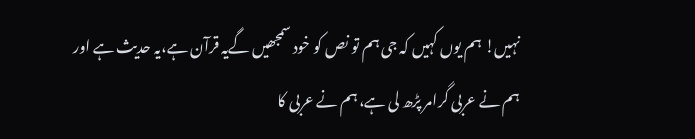نہیں! ہم یوں کہیں کہ جی ہم تو نص کو خود سمجھیں گےیہ قرآن ہے،یہ حدیث ہے اور ہم نے عربی گرامر پڑھ لی ہے، ہم نے عربی کا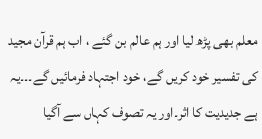معلم بھی پڑھ لیا اور ہم عالم بن گئے ، اب ہم قرآن مجید کی تفسیر خود کریں گے، خود اجتہاد فرمائیں گے۔۔۔یہ ہے جدیدیت کا اثر۔اور یہ تصوف کہاں سے آگیا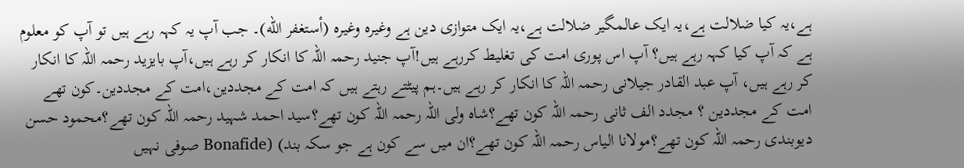ہے،یہ کیا ضلالت ہے،یہ ایک عالمگیر ضلالت ہے،یہ ایک متوازی دین ہے وغیرہ وغیرہ (أستغفر الله)۔ جب آپ یہ کہہ رہے ہیں تو آپ کو معلوم ہے کہ آپ کیا کہہ رہے ہیں؟ آپ اس پوری امت کی تغلیط کررہے ہیں!آپ جنید رحمہ اللہ کا انکار کر رہے ہیں،آپ بایزید رحمہ اللہ کا انکار کر رہے ہیں، آپ عبد القادر جیلانی رحمہ اللہ کا انکار کر رہے ہیں۔ہم پیٹتے رہتے ہیں کہ امت کے مجددین،امت کے مجددین۔کون تھے امت کے مجددین ؟ مجدد الف ثانی رحمہ اللہ کون تھے؟شاہ ولی اللہ رحمہ اللہ کون تھے؟سید احمد شہید رحمہ اللہ کون تھے؟محمود حسن دیوبندی رحمہ اللہ کون تھے؟مولانا الیاس رحمہ اللہ کون تھے؟ان میں سے کون ہے جو سکہ بند) (Bonafide صوفی نہیں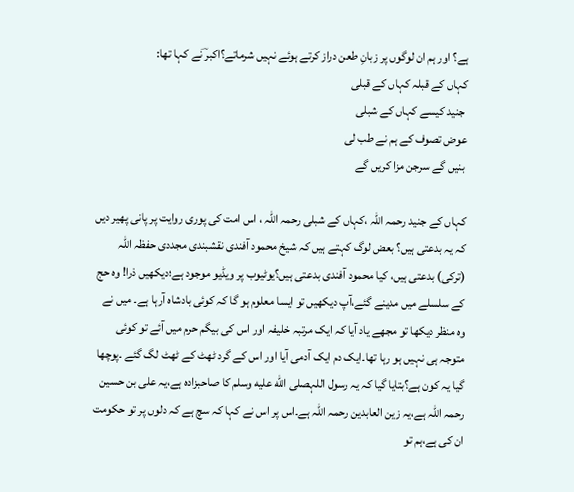ہے؟ اور ہم ان لوگوں پر زبانِ طعن دراز کرتے ہوئے نہیں شرماتے؟اکبر ؔنے کہا تھا:
کہاں کے قبلہ کہاں کے قبلی
 جنید کیسے کہاں کے شبلی
عوض تصوف کے ہم نے طب لی
 بنیں گے سرجن مزا کریں گے

کہاں کے جنید رحمہ اللہ ،کہاں کے شبلی رحمہ اللہ ، اس امت کی پوری روایت پر پانی پھیر دیں کہ یہ بدعتی ہیں؟ بعض لوگ کہتے ہیں کہ شیخ محمود آفندی نقشبندی مجددی حفظہ اللہ (ترکی) بدعتی ہیں، کیا محمود آفندی بدعتی ہیں؟یوٹیوب پر ویڈیو موجود ہے؛دیکھیں ذرا! وہ حج کے سلسلے میں مدینے گئے،آپ دیکھیں تو ایسا معلوم ہو گا کہ کوئی بادشاہ آرہا ہے۔ میں نے وہ منظر دیکھا تو مجھے یاد آیا کہ ایک مرتبہ خلیفہ اور اس کی بیگم حرم میں آئے تو کوئی متوجہ ہی نہیں ہو رہا تھا۔ایک دم ایک آدمی آیا اور اس کے گرد ٹھٹ کے ٹھٹ لگ گئے ۔پوچھا گیا یہ کون ہے؟بتایا گیا کہ یہ رسول اللہصلى الله عليه وسلم کا صاحبزادہ ہے،یہ علی بن حسین رحمہ اللہ ہے،یہ زین العابدین رحمہ اللہ ہے۔اس پر اس نے کہا کہ سچ ہے کہ دلوں پر تو حکومت ان کی ہے،ہم تو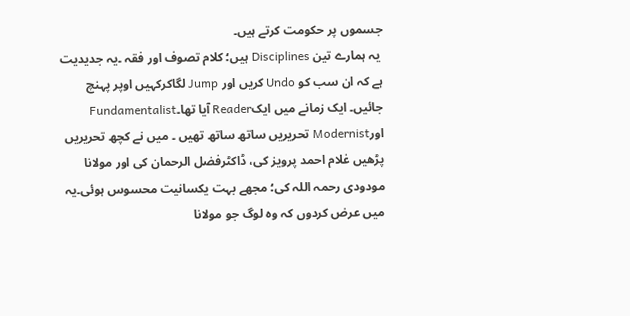جسموں پر حکومت کرتے ہیں۔
 یہ ہمارے تین Disciplines ہیں؛ کلام تصوف اور فقہ ۔یہ جدیدیت ہے کہ ان سب کو Undo کریں اور Jump لگاکرکہیں اوپر پہنچ جائیں۔ ایک زمانے میں ایکReader آیا تھا۔Fundamentalist اورModernist تحریریں ساتھ ساتھ تھیں ۔ میں نے کچھ تحریریں پڑھیں غلام احمد پرویز کی، ڈاکٹرفضل الرحمان کی اور مولانا مودودی رحمہ اللہ کی؛ مجھے بہت یکسانیت محسوس ہوئی۔یہ میں عرض کردوں کہ وہ لوگ جو مولانا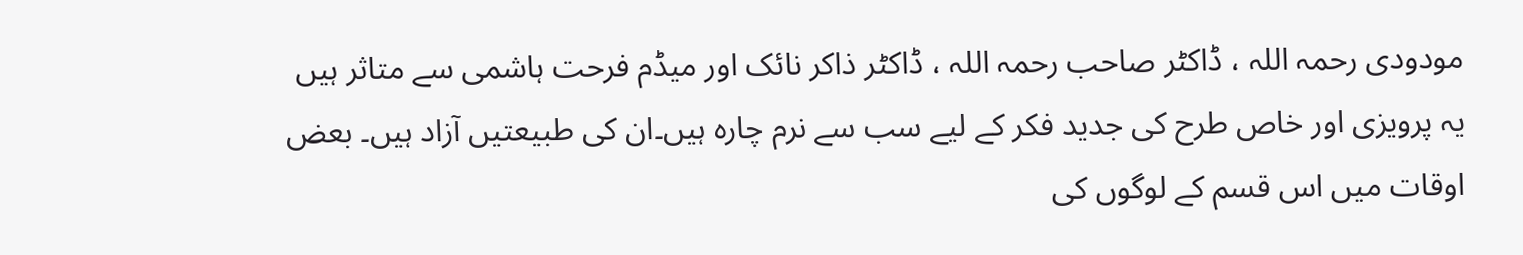مودودی رحمہ اللہ ، ڈاکٹر صاحب رحمہ اللہ ، ڈاکٹر ذاکر نائک اور میڈم فرحت ہاشمی سے متاثر ہیں یہ پرویزی اور خاص طرح کی جدید فکر کے لیے سب سے نرم چارہ ہیں۔ان کی طبیعتیں آزاد ہیں۔ بعض اوقات میں اس قسم کے لوگوں کی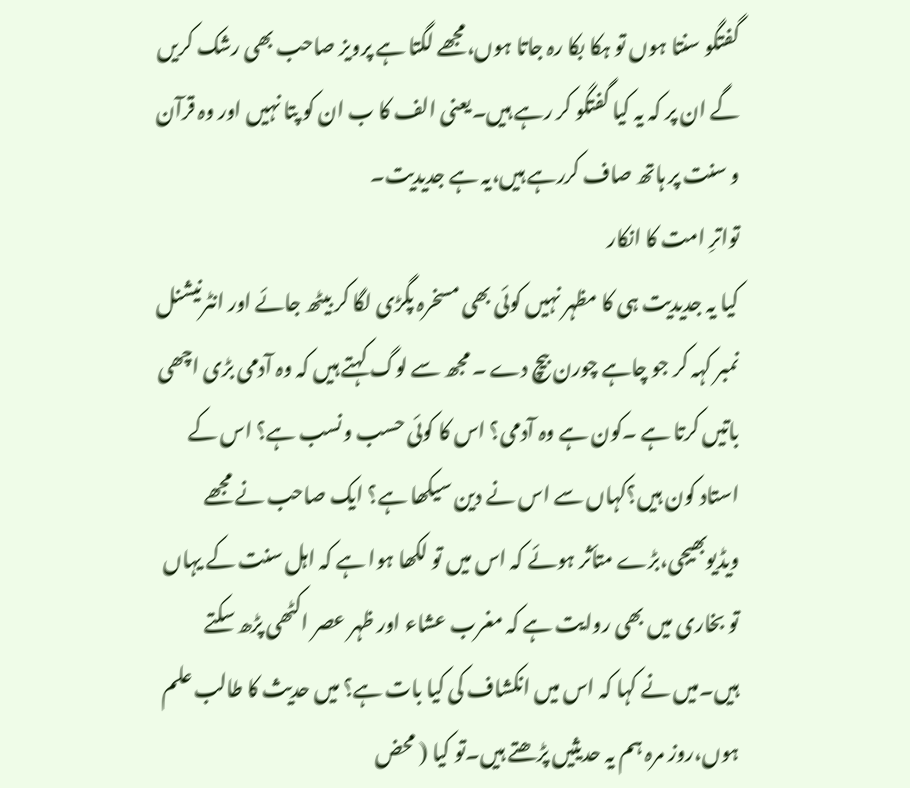گفتگو سنتا ہوں تو ہکا بکا رہ جاتا ہوں،مجھے لگتا ہے پرویز صاحب بھی رشک کریں گے ان پر کہ یہ کیا گفتگو کر رہے ہیں۔یعنی الف کا ب ان کو پتا نہیں اور وہ قرآن و سنت پر ہاتھ صاف کررہے ہیں،یہ ہے جدیدیت۔
تواترِ امت کا انکار
کیا یہ جدیدیت ہی کا مظہر نہیں کوئی بھی مسخرہ پگڑی لگا کر بیٹھ جائے اور انٹرنیشنل نمبر کہہ کر جو چاہے چورن بیچ دے ۔ مجھ سے لوگ کہتے ہیں کہ وہ آدمی بڑی اچھی باتیں کرتا ہے ۔کون ہے وہ آدمی؟ اس کا کوئی حسب ونسب ہے؟ اس کے استاد کون ہیں؟کہاں سے اس نے دین سیکھا ہے؟ ایک صاحب نے مجھے ویڈیوبھیجی،بڑے متأثر ہوئے کہ اس میں تو لکھا ہوا ہے کہ اہل سنت کے یہاں تو بخاری میں بھی روایت ہے کہ مغرب عشاء اور ظہر عصر اکٹھی پڑھ سکتے ہیں۔میں نے کہا کہ اس میں انکشاف کی کیا بات ہے؟ میں حدیث کا طالب علم ہوں،روز مرہ ہم یہ حدیثیں پڑھتے ہیں۔تو کیا ( محض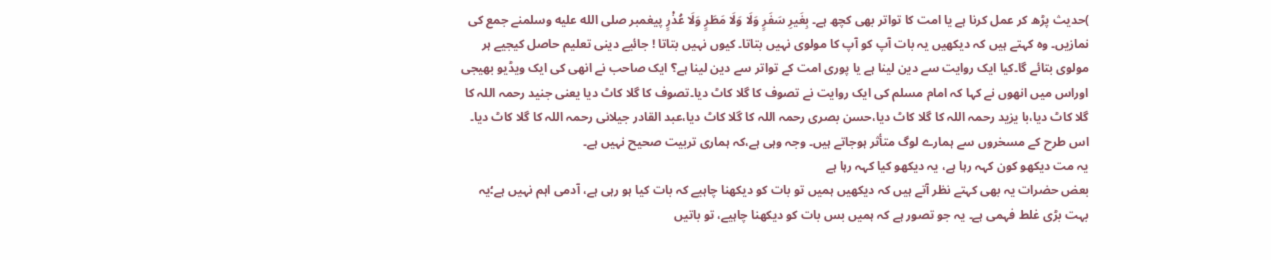)حدیث پڑھ کر عمل کرنا ہے یا امت کا تواتر بھی کچھ ہے۔ بِغَيرِ سَفَرٍ وَلَا وَلَا مَطَرٍ وَلَا عُذْرٍ پیغمبر صلى الله عليه وسلمنے جمع کی نمازیں۔ وہ کہتے ہیں کہ دیکھیں یہ بات آپ کو آپ کا مولوی نہیں بتاتا۔ کیوں نہیں بتاتا ! جائیے دینی تعلیم حاصل کیجیے ہر مولوی بتائے گا۔کیا ایک روایت سے دین لینا ہے یا پوری امت کے تواتر سے دین لینا ہے؟ ایک صاحب نے انھی کی ایک ویڈیو بھیجی اوراس میں انھوں نے کہا کہ امام مسلم کی ایک روایت نے تصوف کا گلا کاٹ دیا۔تصوف کا گلا کاٹ دیا یعنی جنید رحمہ اللہ کا گلا کاٹ دیا،با یزید رحمہ اللہ کا گلا کاٹ دیا،حسن بصری رحمہ اللہ کا گلا کاٹ دیا،عبد القادر جیلانی رحمہ اللہ کا گلا کاٹ دیا۔ اس طرح کے مسخروں سے ہمارے لوگ متأثر ہوجاتے ہیں۔ وجہ وہی ہے،کہ ہماری تربیت صحیح نہیں ہے۔
یہ مت دیکھو کون کہہ رہا ہے، یہ دیکھو کیا کہہ رہا ہے
بعض حضرات یہ بھی کہتے نظر آتے ہیں کہ دیکھیں ہمیں تو بات کو دیکھنا چاہیے کہ بات کیا ہو رہی ہے، آدمی اہم نہیں ہے؛یہ بہت بڑی غلط فہمی ہے۔ یہ جو تصور ہے کہ ہمیں بس بات کو دیکھنا چاہیے، تو باتیں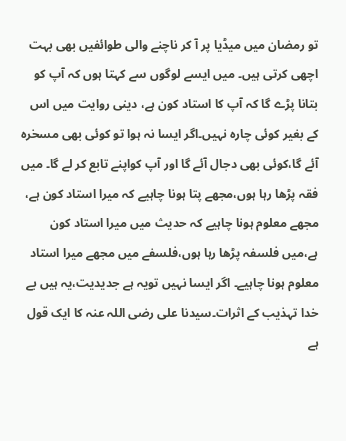تو رمضان میں میڈیا پر آ کر ناچنے والی طوائفیں بھی بہت اچھی کرتی ہیں۔ میں ایسے لوگوں سے کہتا ہوں کہ آپ کو بتانا پڑے گا کہ آپ کا استاد کون ہے، دینی روایت میں اس کے بغیر کوئی چارہ نہیں۔اگر ایسا نہ ہوا تو کوئی بھی مسخرہ آئے گا،کوئی بھی دجال آئے گا اور آپ کواپنے تابع کر لے گا۔ میں فقہ پڑھا رہا ہوں،مجھے پتا ہونا چاہیے کہ میرا استاد کون ہے، مجھے معلوم ہونا چاہیے کہ حدیث میں میرا استاد کون ہے،میں فلسفہ پڑھا رہا ہوں،فلسفے میں مجھے میرا استاد معلوم ہونا چاہیے۔ اگر ایسا نہیں تویہ ہے جدیدیت،یہ ہیں بے خدا تہذیب کے اثرات۔سیدنا علی رضی اللہ عنہ کا ایک قول ہے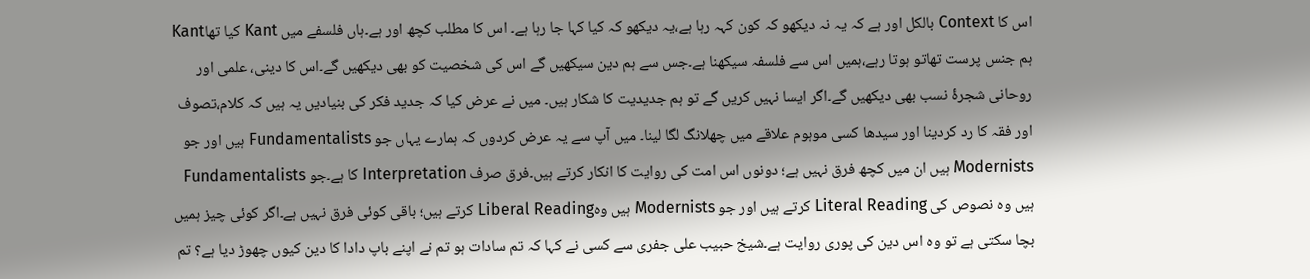اس کا Context بالکل اور ہے کہ یہ نہ دیکھو کہ کون کہہ رہا ہے،یہ دیکھو کہ کیا کہا جا رہا ہے۔ اس کا مطلب کچھ اور ہے۔ہاں فلسفے میں Kant کیا تھاKant ہم جنس پرست تھاتو ہوتا رہے،ہمیں اس سے فلسفہ سیکھنا ہے۔جس سے ہم دین سیکھیں گے اس کی شخصیت کو بھی دیکھیں گے۔اس کا دینی، علمی اور روحانی شجرۂ نسب بھی دیکھیں گے۔اگر ایسا نہیں کریں گے تو ہم جدیدیت کا شکار ہیں۔ میں نے عرض کیا کہ جدید فکر کی بنیادیں یہ ہیں کہ کلام،تصوف اور فقہ کا رد کردینا اور سیدھا کسی موہوم علاقے میں چھلانگ لگا لینا۔ میں آپ سے یہ عرض کردوں کہ ہمارے یہاں جو Fundamentalists ہیں اور جو Modernists ہیں ان میں کچھ فرق نہیں ہے؛ دونوں اس امت کی روایت کا انکار کرتے ہیں۔فرق صرف Interpretation کا ہے۔جو Fundamentalists ہیں وہ نصوص کی Literal Reading کرتے ہیں اور جو Modernists ہیں وہLiberal Reading کرتے ہیں؛ باقی کوئی فرق نہیں ہے۔اگر کوئی چیز ہمیں بچا سکتی ہے تو وہ اس دین کی پوری روایت ہے۔شیخ حبیب علی جفری سے کسی نے کہا کہ تم سادات ہو تم نے اپنے باپ دادا کا دین کیوں چھوڑ دیا ہے؟ تم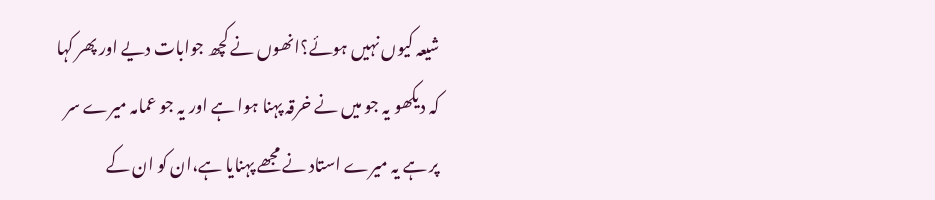شیعہ کیوں نہیں ہوئے؟انھوں نے کچھ جوابات دیے اور پھر کہا کہ دیکھو یہ جو میں نے خرقہ پہنا ہوا ہے اور یہ جو عمامہ میرے سر پر ہے یہ میرے استاد نے مجھے پہنایا ہے،ان کو ان کے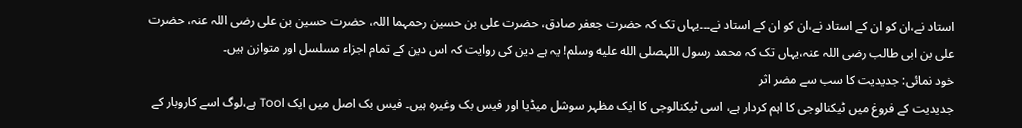استاد نے،ان کو ان کے استاد نے،ان کو ان کے استاد نے۔۔۔یہاں تک کہ حضرت جعفر صادق، حضرت علی بن حسین رحمہما اللہ، حضرت حسین بن علی رضی اللہ عنہ، حضرت علی بن ابی طالب رضی اللہ عنہ،یہاں تک کہ محمد رسول اللہصلى الله عليه وسلم! یہ ہے دین کی روایت کہ اس دین کے تمام اجزاء مسلسل اور متوازن ہیں۔
خود نمائی: جدیدیت کا سب سے مضر اثر
جدیدیت کے فروغ میں ٹیکنالوجی کا اہم کردار ہے، اسی ٹیکنالوجی کا ایک مظہر سوشل میڈیا اور فیس بک وغیرہ ہیں۔ فیس بک اصل میں ایک Tool ہے،لوگ اسے کاروبار کے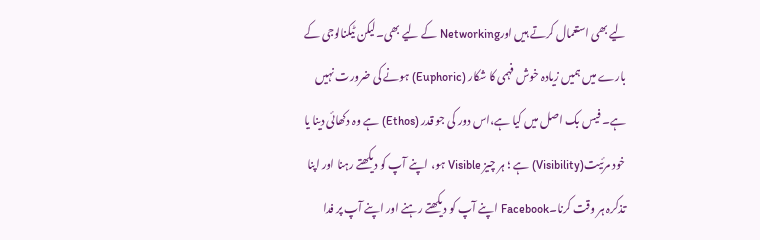لیے بھی استعمال کرتے ہیں اورNetworking کے لیے بھی۔لیکن ٹیکنالوجی کے بارے میں ہمیں زیادہ خوش فہمی کا شکار (Euphoric) ہونے کی ضرورت نہیں ہے۔ فیس بک اصل میں کیا ہے،اس دور کی جو قدر (Ethos) ہے وہ دکھائی دینا یا خود مرئیت(Visibility) ہے ؛ ہر چیز Visible ہو، اپنے آپ کو دیکھتے رہنا اور اپنا تذکرہ ہر وقت کرنا۔Facebook اپنے آپ کو دیکھتے رہنے اور اپنے آپ پر فدا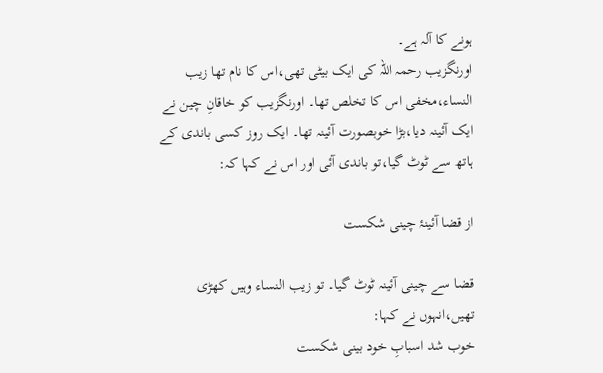ہونے کا آلہ ہے۔
اورنگزیب رحمہ اللہ کی ایک بیٹی تھی،اس کا نام تھا زیب النساء،مخفی اس کا تخلص تھا۔ اورنگزیب کو خاقانِ چین نے ایک آئینہ دیا،بڑا خوبصورت آئینہ تھا۔ ایک روز کسی باندی کے ہاتھ سے ٹوٹ گیا،تو باندی آئی اور اس نے کہا کہ:

از قضا آئینۂ چینی شکست

قضا سے چینی آئینہ ٹوٹ گیا۔ تو زیب النساء وہیں کھڑی تھیں،انہوں نے کہا:
خوب شد اسبابِ خود بینی شکست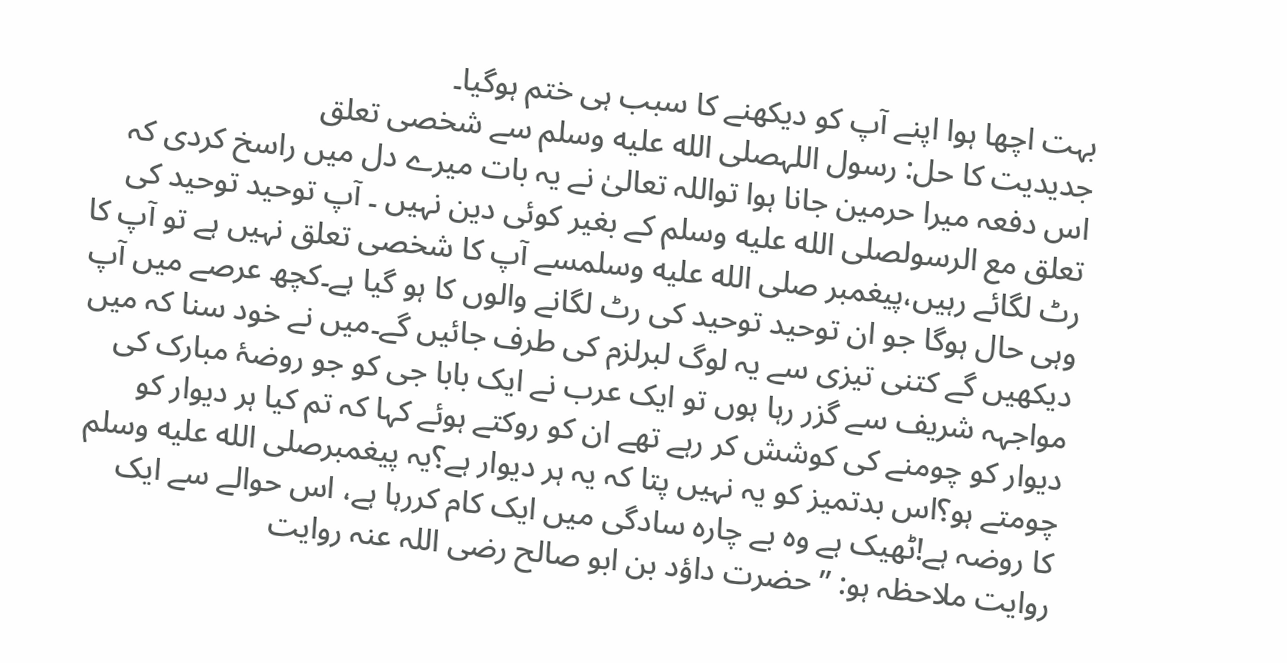بہت اچھا ہوا اپنے آپ کو دیکھنے کا سبب ہی ختم ہوگیا۔
جدیدیت کا حل: رسول اللہصلى الله عليه وسلم سے شخصی تعلق
اس دفعہ میرا حرمین جانا ہوا تواللہ تعالیٰ نے یہ بات میرے دل میں راسخ کردی کہ تعلق مع الرسولصلى الله عليه وسلم کے بغیر کوئی دین نہیں ۔ آپ توحید توحید کی رٹ لگائے رہیں،پیغمبر صلى الله عليه وسلمسے آپ کا شخصی تعلق نہیں ہے تو آپ کا وہی حال ہوگا جو ان توحید توحید کی رٹ لگانے والوں کا ہو گیا ہے۔کچھ عرصے میں آپ دیکھیں گے کتنی تیزی سے یہ لوگ لبرلزم کی طرف جائیں گے۔میں نے خود سنا کہ میں مواجہہ شریف سے گزر رہا ہوں تو ایک عرب نے ایک بابا جی کو جو روضۂ مبارک کی دیوار کو چومنے کی کوشش کر رہے تھے ان کو روکتے ہوئے کہا کہ تم کیا ہر دیوار کو چومتے ہو؟اس بدتمیز کو یہ نہیں پتا کہ یہ ہر دیوار ہے؟یہ پیغمبرصلى الله عليه وسلم کا روضہ ہے!ٹھیک ہے وہ بے چارہ سادگی میں ایک کام کررہا ہے، اس حوالے سے ایک روایت ملاحظہ ہو: ’’حضرت داؤد بن ابو صالح رضی اللہ عنہ روایت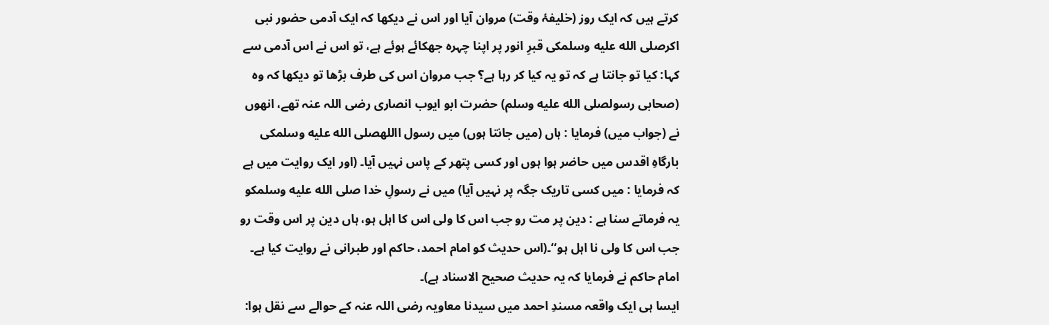کرتے ہیں کہ ایک روز (خلیفۂ وقت) مروان آیا اور اس نے دیکھا کہ ایک آدمی حضور نبی اکرصلى الله عليه وسلمکی قبرِ انور پر اپنا چہرہ جھکائے ہوئے ہے، تو اس نے اس آدمی سے کہا: کیا تو جانتا ہے کہ تو یہ کیا کر رہا ہے؟ جب مروان اس کی طرف بڑھا تو دیکھا کہ وہ (صحابی رسولصلى الله عليه وسلم) حضرت ابو ایوب انصاری رضی اللہ عنہ تھے، انھوں نے (جواب میں) فرمایا : ہاں (میں جانتا ہوں) میں رسول االلهصلى الله عليه وسلمکی بارگاہِ اقدس میں حاضر ہوا ہوں اور کسی پتھر کے پاس نہیں آیا۔ (اور ایک روایت میں ہے کہ فرمایا : میں کسی تاریک جگہ پر نہیں آیا) میں نے رسولِ خدا صلى الله عليه وسلمکو یہ فرماتے سنا ہے : دین پر مت رو جب اس کا ولی اس کا اہل ہو، ہاں دین پر اس وقت رو جب اس کا ولی نا اہل ہو‘‘۔(اس حدیث کو امام احمد، حاکم اور طبرانی نے روایت کیا ہے۔ امام حاکم نے فرمایا کہ یہ حدیث صحیح الاسناد ہے)۔
ایسا ہی ایک واقعہ مسندِ احمد میں سیدنا معاویہ رضی اللہ عنہ کے حوالے سے نقل ہوا: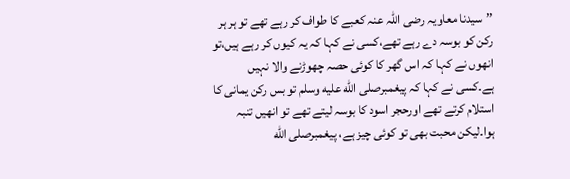’’سیدنا معاویہ رضی اللہ عنہ کعبے کا طواف کر رہے تھے تو ہر ہر رکن کو بوسہ دے رہے تھے،کسی نے کہا کہ یہ کیوں کر رہے ہیں،تو انھوں نے کہا کہ اس گھر کا کوئی حصہ چھوڑنے والا نہیں ہے۔کسی نے کہا کہ پیغمبرصلى الله عليه وسلم تو بس رکن یمانی کا استلام کرتے تھے اورحجر اسود کا بوسہ لیتے تھے تو انھیں تنبہ ہوا۔لیکن محبت بھی تو کوئی چیز ہے، پیغمبرصلى الله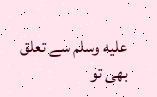عليه وسلم سے تعلق بھی تو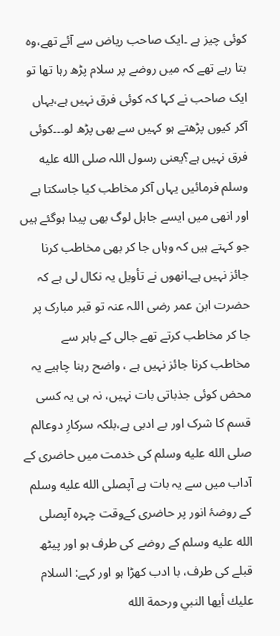کوئی چیز ہے ۔ایک صاحب ریاض سے آئے تھے،وہ بتا رہے تھے کہ میں روضے پر سلام پڑھ رہا تھا تو ایک صاحب نے کہا کہ کوئی فرق نہیں ہے،یہاں آکر کیوں پڑھتے ہو کہیں سے بھی پڑھ لو۔۔۔کوئی فرق نہیں ہے؟یعنی رسول اللہ صلى الله عليه وسلم فرمائیں یہاں آکر مخاطب کیا جاسکتا ہے اور انھی میں ایسے جاہل لوگ بھی پیدا ہوگئے ہیں جو کہتے ہیں کہ وہاں جا کر بھی مخاطب کرنا جائز نہیں ہے۔انھوں نے تأویل یہ نکال لی ہے کہ حضرت ابن عمر رضی اللہ عنہ تو قبر مبارک پر جا کر مخاطب کرتے تھے جالی کے باہر سے مخاطب کرنا جائز نہیں ہے ، واضح رہنا چاہیے یہ محض کوئی جذباتی بات نہیں، نہ ہی یہ کسی قسم کا شرک اور بے ادبی ہے،بلکہ سرکارِ دوعالم صلى الله عليه وسلم کی خدمت میں حاضری کے آداب میں سے یہ بات ہے آپصلى الله عليه وسلم کے روضۂ انور پر حاضری کےوقت چہرہ آپصلى الله عليه وسلم کے روضے کی طرف ہو اور پیٹھ قبلے کی طرف، با ادب کھڑا ہو اور کہے: السلام عليك أيها النبي ورحمة الله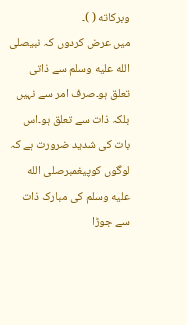وبركاته ( )۔
میں عرض کردوں کہ نبیصلى الله عليه وسلم سے ذاتی تعلق ہو۔صرف امر سے نہیں بلکہ ذات سے تعلق ہو۔اس بات کی شدید ضرورت ہے کہ لوگوں کوپیغمبرصلى الله عليه وسلم کی مبارک ذات سے جوڑا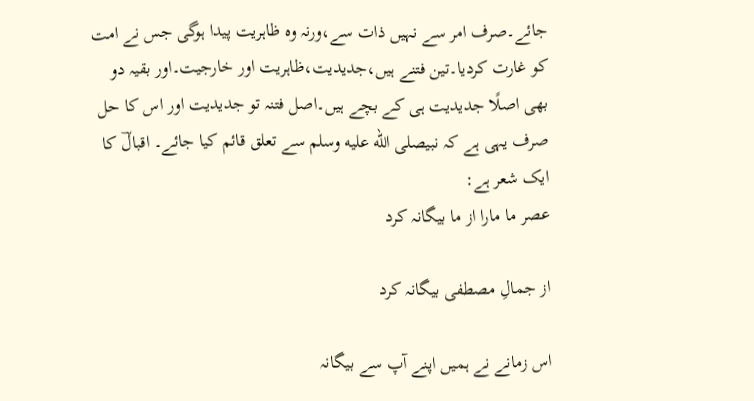جائے۔صرف امر سے نہیں ذات سے،ورنہ وہ ظاہریت پیدا ہوگی جس نے امت کو غارت کردیا۔تین فتنے ہیں،جدیدیت،ظاہریت اور خارجیت۔اور بقیہ دو بھی اصلًا جدیدیت ہی کے بچے ہیں۔اصل فتنہ تو جدیدیت اور اس کا حل صرف یہی ہے کہ نبیصلى الله عليه وسلم سے تعلق قائم کیا جائے۔ اقبالؔ کا ایک شعر ہے:
عصر ما مارا از ما بیگانہ کرد

از جمالِ مصطفی بیگانہ کرد

اس زمانے نے ہمیں اپنے آپ سے بیگانہ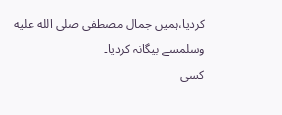کردیا،ہمیں جمال مصطفی صلى الله عليه وسلمسے بیگانہ کردیا۔
کسی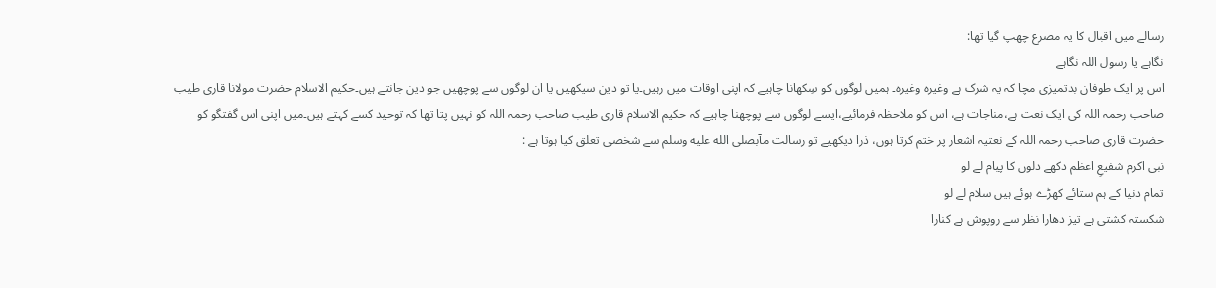رسالے میں اقبال کا یہ مصرع چھپ گیا تھا:
نگاہے یا رسول اللہ نگاہے
اس پر ایک طوفان بدتمیزی مچا کہ یہ شرک ہے وغیرہ وغیرہ۔ ہمیں لوگوں کو سِکھانا چاہیے کہ اپنی اوقات میں رہیں۔یا تو دین سیکھیں یا ان لوگوں سے پوچھیں جو دین جانتے ہیں۔حکیم الاسلام حضرت مولانا قاری طیب صاحب رحمہ اللہ کی ایک نعت ہے،مناجات ہے، اس کو ملاحظہ فرمائیے،ایسے لوگوں سے پوچھنا چاہیے کہ حکیم الاسلام قاری طیب صاحب رحمہ اللہ کو نہیں پتا تھا کہ توحید کسے کہتے ہیں۔میں اپنی اس گفتگو کو حضرت قاری صاحب رحمہ اللہ کے نعتیہ اشعار پر ختم کرتا ہوں، ذرا دیکھیے تو رسالت مآبصلى الله عليه وسلم سے شخصی تعلق کیا ہوتا ہے :
نبی اکرم شفیعِ اعظم دکھے دلوں کا پیام لے لو
تمام دنیا کے ہم ستائے کھڑے ہوئے ہیں سلام لے لو
شکستہ کشتی ہے تیز دھارا نظر سے روپوش ہے کنارا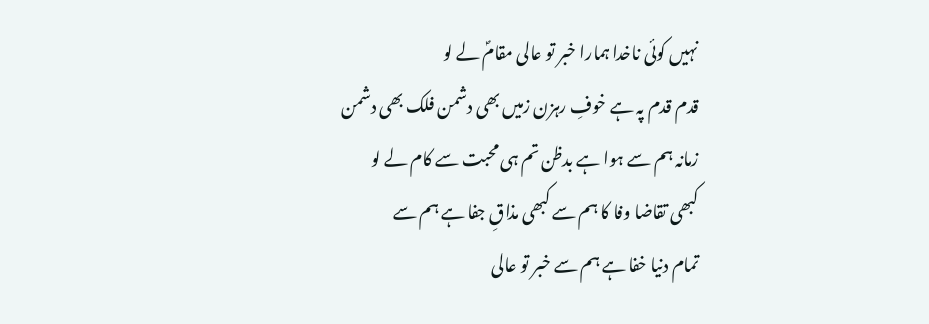نہیں کوئی ناخدا ہمارا خبر تو عالی مقامؐ لے لو
قدم قدم پہ ہے خوفِ رہزن زمیں بھی دشمن فلک بھی دشمن
زمانہ ہم سے ہوا ہے بدظن تم ہی محبت سے کام لے لو
کبھی تقاضا وفا کا ہم سے کبھی مذاقِ جفا ہے ہم سے
تمام دنیا خفا ہے ہم سے خبر تو عالی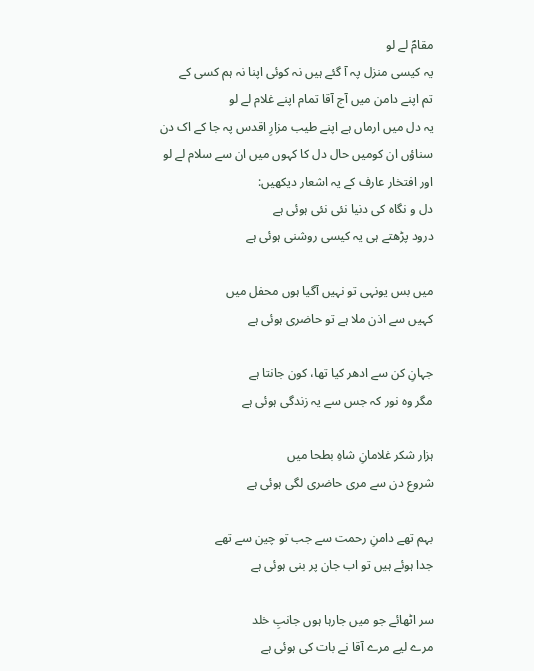مقامؐ لے لو
یہ کیسی منزل پہ آ گئے ہیں نہ کوئی اپنا نہ ہم کسی کے
تم اپنے دامن میں آج آقا تمام اپنے غلام لے لو
یہ دل میں ارماں ہے اپنے طیب مزارِ اقدس پہ جا کے اک دن
سناؤں ان کومیں حال دل کا کہوں میں ان سے سلام لے لو
اور افتخار عارف کے یہ اشعار دیکھیں:
دل و نگاہ کی دنیا نئی نئی ہوئی ہے
درود پڑھتے ہی یہ کیسی روشنی ہوئی ہے

میں بس یونہی تو نہیں آگیا ہوں محفل میں
کہیں سے اذن ملا ہے تو حاضری ہوئی ہے

جہانِ کن سے ادھر کیا تھا، کون جانتا ہے
مگر وہ نور کہ جس سے یہ زندگی ہوئی ہے

ہزار شکر غلامانِ شاہِ بطحا میں
شروع دن سے مری حاضری لگی ہوئی ہے

بہم تھے دامنِ رحمت سے جب تو چین سے تھے
جدا ہوئے ہیں تو اب جان پر بنی ہوئی ہے

سر اٹھائے جو میں جارہا ہوں جانبِ خلد
مرے لیے مرے آقا نے بات کی ہوئی ہے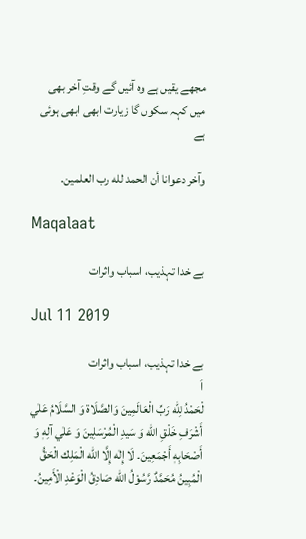مجھے یقیں ہے وہ آئیں گے وقتِ آخر بھی
میں کہہ سکوں گا زیارت ابھی ابھی ہوئی ہے

وآخر دعوانا أن الحمد لله رب العلمين.

Maqalaat

بے خدا تہذیب، اسباب واثرات

Jul 11 2019

بے خدا تہذیب، اسباب واثرات
اَ
لْحَمْدُ لِلّٰه رَبِّ الْعَالَمِينَ وَالصَّلَاة وَ السَّلَامُ عَلٰي أَشْرَفِ خَلْقِ الله وَ سَيدِ الْمُرْسَلِينَ وَ عَلٰي آلِهٖ وَ أَصْحَابِهٖ أَجْمَعِينَ۔ لَا إِلٰه إِلَّا الله الْمَلِك الْحَقُّ الْمُبِينُ مُحَمَّدٌ رَّسُوْلُ الله صَادِقُ الْوَعْدِ الْأَمِينُ۔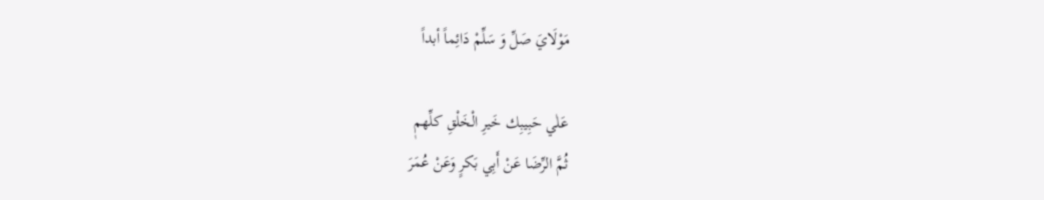مَوْلَايَ صَلِّ وَ سَلِّمْ دَائِماً أبداً

عَلٰي حَبِيبِك خَيرِ الْخَلْقِ كلِّهمٖ
ثُمَّ الرِّضَا عَنْ أَبِي بَكرٍ وَعَنْ عُمَرَ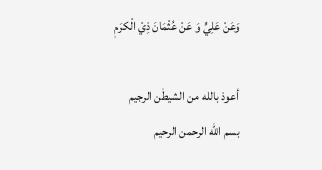وَعَنْ عَلِيٍّ وَ عَنْ عُثْمَانَ ذِيْ الْكرَمٖ

أعوذ بالله من الشيطٰن الرجيم
بسم الله الرحمن الرحيم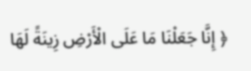﴿ إِنَّا جَعَلْنَا مَا عَلَى الْأَرْضِ زِينَةً لَهَا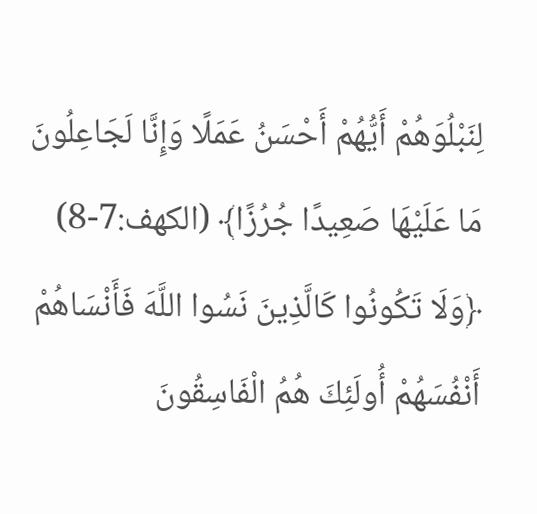لِنَبْلُوَهُمْ أَيُّهُمْ أَحْسَنُ عَمَلًا وَإِنَّا لَجَاعِلُونَ مَا عَلَيْهَا صَعِيدًا جُرُزًا﴾ (الكهف:7-8)
﴿وَلَا تَكُونُوا كَالَّذِينَ نَسُوا اللَّهَ فَأَنْسَاهُمْ أَنْفُسَهُمْ أُولَئِكَ هُمُ الْفَاسِقُونَ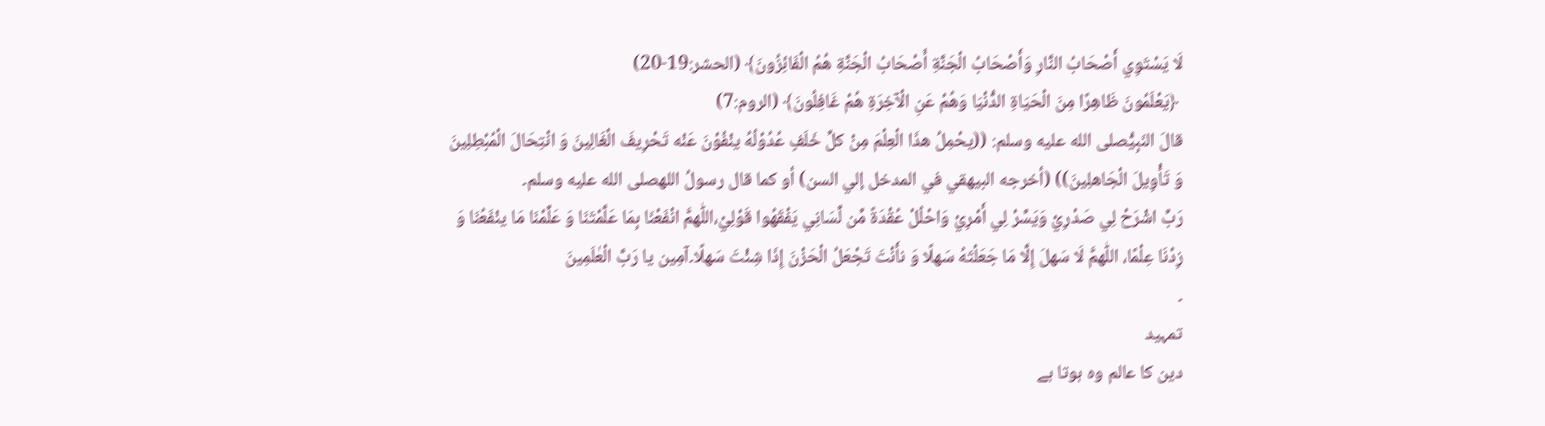لَا يَسْتَوِي أَصْحَابُ النَّارِ وَأَصْحَابُ الْجَنَّةِ أَصْحَابُ الْجَنَّةِ هُمُ الْفَائِزُونَ﴾ (الحشر:19-20)
 ﴿يَعْلَمُونَ ظَاهِرًا مِنَ الْحَيَاةِ الدُّنْيَا وَهُمْ عَنِ الْآخِرَةِ هُمْ غَافِلُونَ﴾ (الروم:7)
قالَ النَبِيُّصلى الله عليه وسلم: ((يحْمِلُ هذَا الْعِلْمَ مِنْ كلِّ خَلَفٍ عُدُوْلُهُ ينْفُوْنَ عَنْه تَحْرِيفَ الْغَالِينَ وَ انْتِحَالَ الْمُبْطِلِينَ وَ تَأْوِيلَ الْجَاهلِينَ)) (أخرجه البيهقي في المدخل إلي السن) أو كما قال رسولُ اللهصلى الله عليه وسلم۔
رَبِّ اشْرَحْ لِي صَدْرِيْ وَيَسِّرْ لِي أَمْرِيْ وَاحْلُلْ عُقْدَةً مِّن لِّسَانِي يَفْقَهُوا قَوْلِيْ،اللّٰهمَّ انْفَعْنَا بِمَا عَلَّمْتَنَا وَ عَلِّمْنَا مَا ينْفَعُنَا وَ زِدْنَا عِلْمًا، اللّٰهمَّ لَا سَهلَ إِلَّا مَا جَعَلْتَهُ سَهلًا وَ نأَنْتَ تَجْعَلُ الْحَزْنَ إِذَا شِئْتَ سَهلًا۔آمِين يا رَبَّ الْعٰلَمِينَ
۔
تمہید
دین کا عالم وہ ہوتا ہے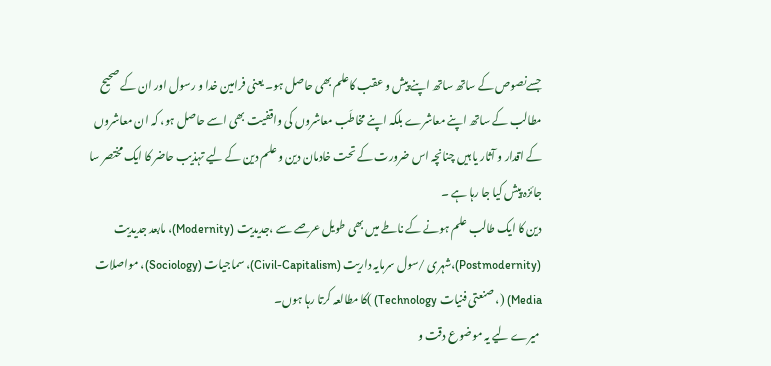جسےنصوص کے ساتھ ساتھ اپنے پیش و عقب کاعلم بھی حاصل ہو۔ یعنی فرامین خدا و رسول اور ان کے صحیح مطالب کے ساتھ اپنے معاشرے بلکہ اپنے مخاطَب معاشروں کی واقفیت بھی اسے حاصل ہو، کہ ان معاشروں کے اقدار و آثار یا ہیں چنانچہ اس ضرورت کے تحت خادمان دین و علم دین کے لیے تہذیب حاضر کا ایک مختصر سا جائزہ پیش کیا جا رہا ہے ۔
دین کا ایک طالب علم ہونے کے ناطے میں بھی طویل عرصے سے ،جدیدیت (Modernity)، مابعد جدیدیت (Postmodernity)،شہری /سول سرمایہ داریت (Civil-Capitalism)، سماجیات (Sociology)، مواصلات Media) (، صنعتی فنیات Technology) )کا مطالعہ کرتا رہا ہوں۔
 میرے لیے یہ موضوع دقت و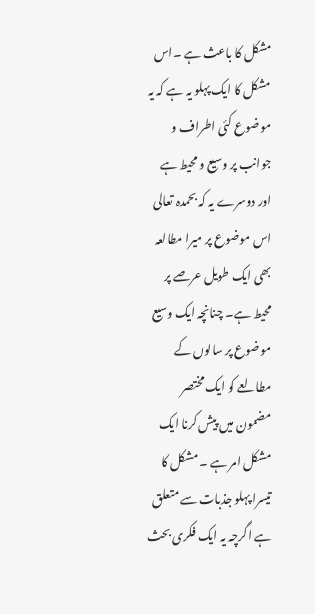مشکل کا باعث ہے ۔اس مشکل کا ایک پہلو یہ ہے کہ یہ موضوع کئی اطراف و جوانب پر وسیع و محیط ہے اور دوسرے یہ کہ بحمدہ تعالی اس موضوع پر میرا مطالعہ بھی ایک طویل عرصے پر محیط ہے۔ چنانچہ ایک وسیع موضوع پر سالوں کے مطالعے کو ایک مختصر مضمون میں پیش کرنا ایک مشکل امر ہے ۔ مشکل کا تیسرا پہلو جذبات سے متعلق ہے اگرچہ یہ ایک فکری بحث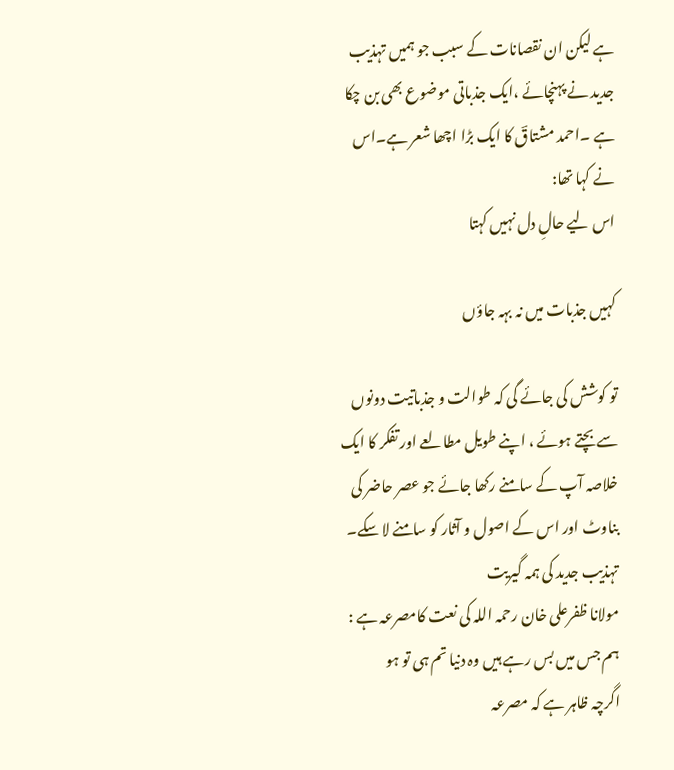ہے لیکن ان نقصانات کے سبب جو ہمیں تہذیب جدید نے پہنچائے ،ایک جذباتی موضوع بھی بن چکا ہے ۔احمد مشتاقؔ کا ایک بڑا اچھا شعر ہے۔اس نے کہا تھا:
اس لیے حالِ دل نہیں کہتا

کہیں جذبات میں نہ بہہ جاؤں

تو کوشش کی جائے گی کہ طوالت و جذباتیت دونوں سے بچتے ہوئے ، اپنے طویل مطالعے اور تفکر کا ایک خلاصہ آپ کے سامنے رکھا جائے جو عصر حاضر کی بناوٹ اور اس کے اصول و آثار کو سامنے لا سکے۔
تہذیب جدید کی ہمہ گیریت
مولانا ظفرعلی خان رحمہ اللہ کی نعت کامصرعہ ہے :
ہم جس میں بس رہے ہیں وہ دنیا تم ہی تو ہو
اگرچہ ظاہر ہے کہ مصرعہ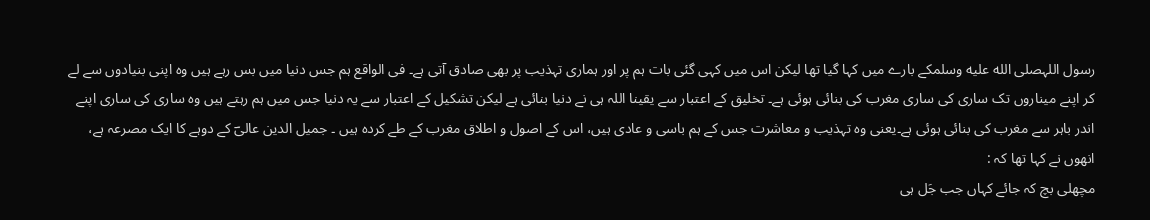رسول اللہصلى الله عليه وسلمکے بارے میں کہا گیا تھا لیکن اس میں کہی گئی بات ہم پر اور ہماری تہذیب پر بھی صادق آتی ہے۔ فی الواقع ہم جس دنیا میں بس رہے ہیں وہ اپنی بنیادوں سے لے کر اپنے میناروں تک ساری کی ساری مغرب کی بنائی ہوئی ہے۔ تخلیق کے اعتبار سے یقینا اللہ ہی نے دنیا بنائی ہے لیکن تشکیل کے اعتبار سے یہ دنیا جس میں ہم رہتے ہیں وہ ساری کی ساری اپنے اندر باہر سے مغرب کی بنائی ہوئی ہے۔یعنی وہ تہذیب و معاشرت جس کے ہم باسی و عادی ہیں، اس کے اصول و اطلاق مغرب کے طے کردہ ہیں ۔ جمیل الدین عالیؔ کے دوہے کا ایک مصرعہ ہے، انھوں نے کہا تھا کہ :
مچھلی بچ کہ جائے کہاں جب جَل ہی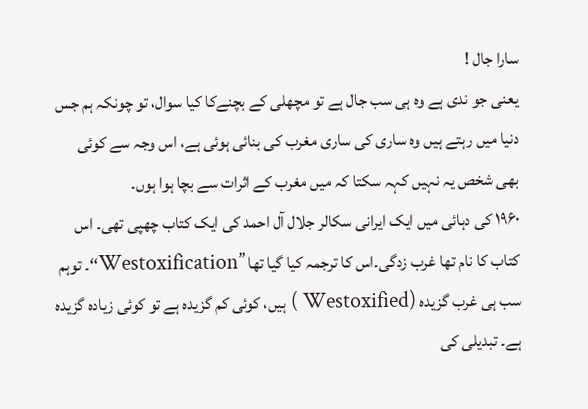سارا جال !
یعنی جو ندی ہے وہ ہی سب جال ہے تو مچھلی کے بچنےکا کیا سوال، تو چونکہ ہم جس دنیا میں رہتے ہیں وہ ساری کی ساری مغرب کی بنائی ہوئی ہے، اس وجہ سے کوئی بھی شخص یہ نہیں کہہ سکتا کہ میں مغرب کے اثرات سے بچا ہوا ہوں۔
۱۹۶۰ کی دہائی میں ایک ایرانی سکالر جلال آل احمد کی ایک کتاب چھپی تھی۔ اس کتاب کا نام تھا غرب زدگی۔اس کا ترجمہ کیا گیا تھا ’’Westoxification‘‘۔ توہم سب ہی غرب گزیدہ (Westoxified ) ہیں، کوئی کم گزیدہ ہے تو کوئی زیادہ گزیدہ ہے۔ تبدیلی کی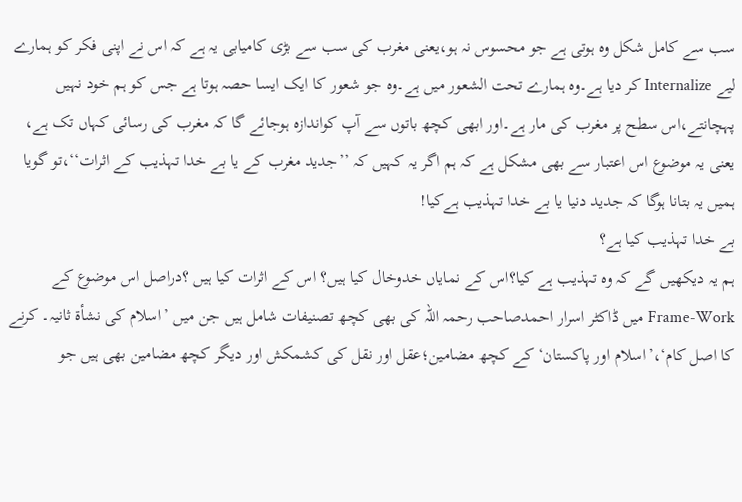سب سے کامل شکل وہ ہوتی ہے جو محسوس نہ ہو،یعنی مغرب کی سب سے بڑی کامیابی یہ ہے کہ اس نے اپنی فکر کو ہمارے لیے Internalize کر دیا ہے۔وہ ہمارے تحت الشعور میں ہے۔وہ جو شعور کا ایک ایسا حصہ ہوتا ہے جس کو ہم خود نہیں پہچانتے،اس سطح پر مغرب کی مار ہے۔اور ابھی کچھ باتوں سے آپ کواندازہ ہوجائے گا کہ مغرب کی رسائی کہاں تک ہے، یعنی یہ موضوع اس اعتبار سے بھی مشکل ہے کہ ہم اگر یہ کہیں کہ ’’جدید مغرب کے یا بے خدا تہذیب کے اثرات‘‘،تو گویا ہمیں یہ بتانا ہوگا کہ جدید دنیا یا بے خدا تہذیب ہےکیا!
بے خدا تہذیب کیا ہے؟
ہم یہ دیکھیں گے کہ وہ تہذیب ہے کیا؟اس کے نمایاں خدوخال کیا ہیں؟ اس کے اثرات کیا ہیں ؟دراصل اس موضوع کے Frame-Work میں ڈاکٹر اسرار احمدصاحب رحمہ اللہ کی بھی کچھ تصنیفات شامل ہیں جن میں ’اسلام کی نشأۃ ثانیہ۔ کرنے کا اصل کام‘،’اسلام اور پاکستان‘ کے کچھ مضامین؛عقل اور نقل کی کشمکش اور دیگر کچھ مضامین بھی ہیں جو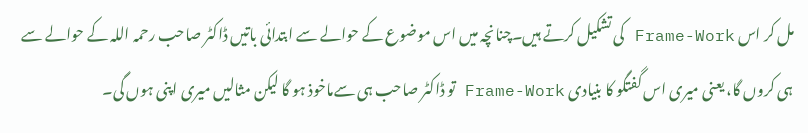مل کر اس Frame-Work کی تشکیل کرتے ہیں۔چنانچہ میں اس موضوع کے حوالے سے ابتدائی باتیں ڈاکٹر صاحب رحمہ اللہ کے حوالے سے ہی کروں گا، یعنی میری اس گفتگو کا بنیادی Frame-Work تو ڈاکٹر صاحب ہی سےماخوذ ہو گا لیکن مثالیں میری اپنی ہوں گی۔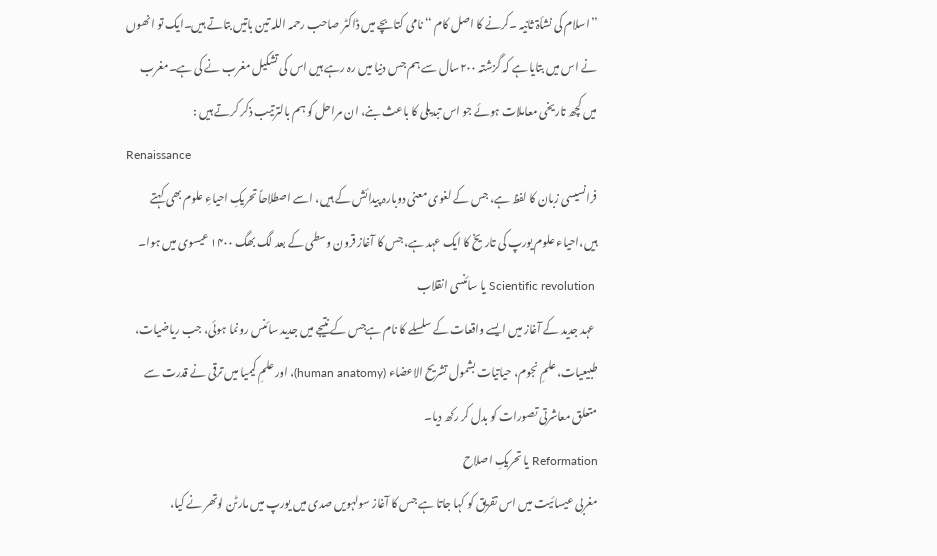’’اسلام کی نشأۃ ثانیہ ۔کرنے کا اصل کام ‘‘ نامی کتابچے میں ڈاکٹر صاحب رحمہ اللہ تین باتیں بتاتے ہیں۔ایک تو انھوں نے اس میں بتایا ہے کہ گزشتہ ۲۰۰سال سے ہم جس دنیا میں رہ رہے ہیں اس کی تشکیل مغرب نے کی ہے۔مغرب میں کچھ تاریخی معاملات ہوئے جو اس تبدیلی کا باعث بنے، ان مراحل کو ہم بالترتیب ذکر کرتے ہیں :
Renaissance
فرانسیسی زبان کا لفظ ہے، جس کے لغوی معنی دوبارہ پیدائش کے ہیں، اسے اصطلاحاً تحریکِ احیاءِ علوم بھی کہتے ہیں،احیاء علوم یورپ کی تاریخ کا ایک عہد ہے، جس کا آغاز قرون وسطی کے بعد لگ بھگ ۱۴۰۰ عیسوی میں ہوا۔
 Scientific revolution یا سائنسی انقلاب
 عہد جدید کے آغاز میں ایسے واقعات کے سلسلے کا نام ہےجس کے نتیجے میں جدید سائنس رونما ہوئی، جب ریاضیات، طبیعیات، علمِ نجوم، حیاتیات بشمول تشریح الاعضاء (human anatomy)، اور علمِ کیمیا میں ترقی نے قدرت سے متعلق معاشرتی تصورات کو بدل کر رکھ دیا۔
Reformation یا تحریکِ اصلاح
مغربی عیسائیت میں اس تفریق کو کہا جاتا ہے جس کا آغاز سولہویں صدی میں یورپ میں مارٹن لوتھر نے کیا،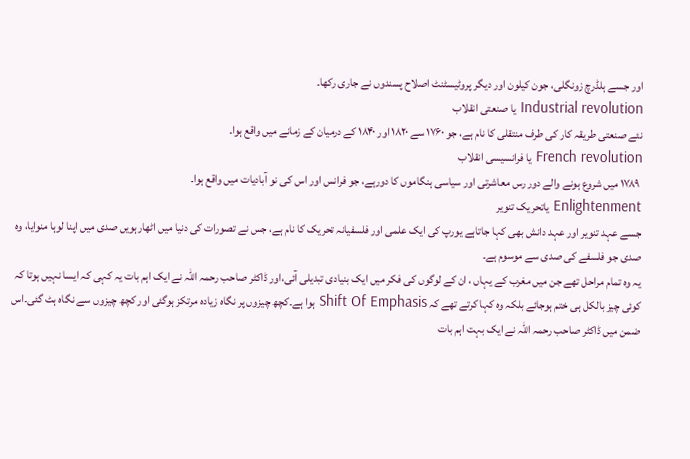اور جسے ہلڈرچ زونگلی، جون کیلون اور دیگر پروٹیسٹنٹ اصلاح پسندوں نے جاری رکھا۔
Industrial revolution یا صنعتی انقلاب
نئے صنعتی طریقہ کار کی طرف منتقلی کا نام ہے، جو ۱۷۶۰ سے ۱۸۲۰ اور ۱۸۴۰ کے درمیان کے زمانے میں واقع ہوا۔
French revolution یا فرانسیسی انقلاب
 ۱۷۸۹ میں شروع ہونے والے دور رس معاشرتی اور سیاسی ہنگاموں کا دورہے، جو فرانس اور اس کی نو آبادیات میں واقع ہوا۔
Enlightenment یاتحریک تنویر
جسے عہد تنویر اور عہد دانش بھی کہا جاتاہے یورپ کی ایک علمی اور فلسفیانہ تحریک کا نام ہے، جس نے تصورات کی دنیا میں اٹھارہویں صدی میں اپنا لوہا منوایا، وہ صدی جو فلسفے کی صدی سے موسوم ہے۔
یہ وہ تمام مراحل تھے جن میں مغرب کے یہاں ، ان کے لوگوں کی فکر میں ایک بنیادی تبدیلی آئی،اور ڈاکٹر صاحب رحمہ اللہ نے ایک اہم بات یہ کہی کہ ایسا نہیں ہوتا کہ کوئی چیز بالکل ہی ختم ہوجائے بلکہ وہ کہا کرتے تھے کہ Shift Of Emphasis ہوا ہے۔کچھ چیزوں پر نگاہ زیادہ مرتکز ہوگئی اور کچھ چیزوں سے نگاہ ہٹ گئی۔اس ضمن میں ڈاکٹر صاحب رحمہ اللہ نے ایک بہت اہم بات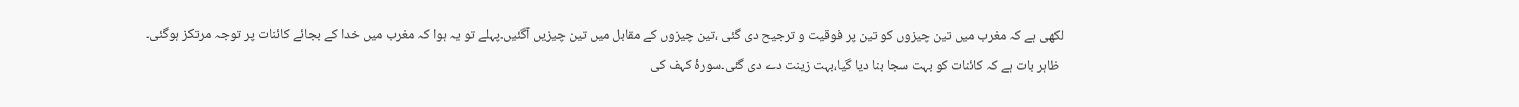لکھی ہے کہ مغرب میں تین چیزوں کو تین پر فوقیت و ترجیح دی گئی ،تین چیزوں کے مقابل میں تین چیزیں آگئیں۔پہلے تو یہ ہوا کہ مغرب میں خدا کے بجائے کائنات پر توجہ مرتکز ہوگئی۔
 ظاہر بات ہے کہ کائنات کو بہت سجا بنا دیا گیا،بہت زینت دے دی گئی۔سورۂ کہف کی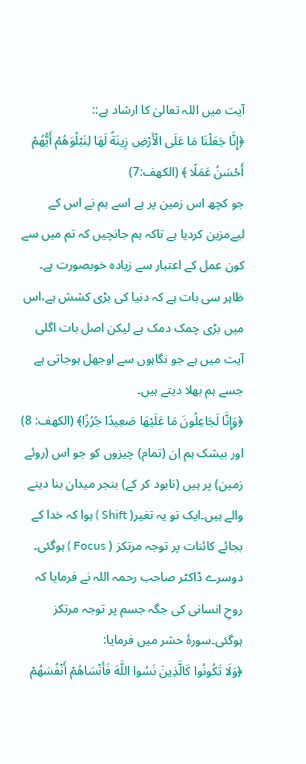آیت میں اللہ تعالیٰ کا ارشاد ہے::
﴿إِنَّا جَعَلْنَا مَا عَلَى الْأَرْضِ زِينَةً لَهَا لِنَبْلُوَهُمْ أَيُّهُمْ أَحْسَنُ عَمَلًا ﴾ (الكهف:7)
جو کچھ اس زمین پر ہے اسے ہم نے اس کے لیےمزین کردیا ہے تاکہ ہم جانچیں کہ تم میں سے کون عمل کے اعتبار سے زیادہ خوبصورت ہے۔ ظاہر سی بات ہے کہ دنیا کی بڑی کشش ہے،اس میں بڑی چمک دمک ہے لیکن اصل بات اگلی آیت میں ہے جو نگاہوں سے اوجھل ہوجاتی ہے جسے ہم بھلا دیتے ہیں۔
﴿وَإِنَّا لَجَاعِلُونَ مَا عَلَيْهَا صَعِيدًا جُرُزًا﴾ (الكهف: 8)
اور بیشک ہم اِن (تمام) چیزوں کو جو اس (روئے زمین) پر ہیں (نابود کر کے) بنجر میدان بنا دینے والے ہیں۔ایک تو یہ تغیر( Shift ) ہوا کہ خدا کے بجائے کائنات پر توجہ مرتکز ( Focus ) ہوگئی۔
دوسرے ڈاکٹر صاحب رحمہ اللہ نے فرمایا کہ روحِ انسانی کی جگہ جسم پر توجہ مرتکز ہوگئی۔سورۂ حشر میں فرمایا:
﴿وَلَا تَكُونُوا كَالَّذِينَ نَسُوا اللَّهَ فَأَنْسَاهُمْ أَنْفُسَهُمْ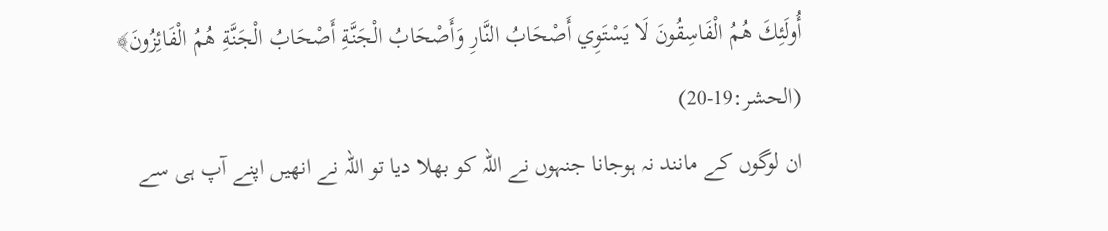أُولَئِكَ هُمُ الْفَاسِقُونَ لَا يَسْتَوِي أَصْحَابُ النَّارِ وَأَصْحَابُ الْجَنَّةِ أَصْحَابُ الْجَنَّةِ هُمُ الْفَائِزُونَ﴾ (الحشر:19-20)
ان لوگوں کے مانند نہ ہوجانا جنہوں نے اللہ کو بھلا دیا تو اللہ نے انھیں اپنے آپ ہی سے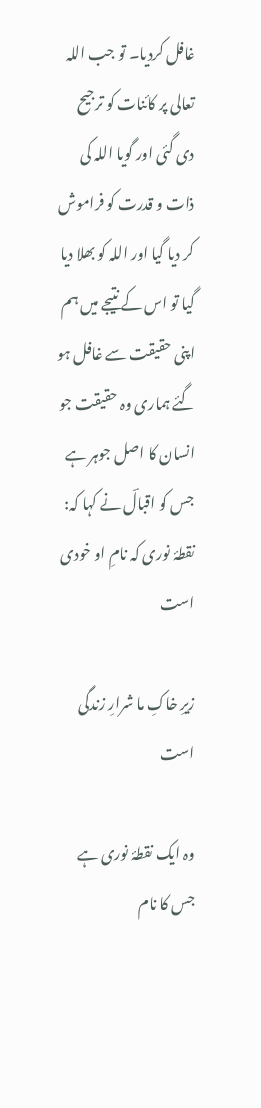غافل کردیا۔ تو جب اللہ تعالی پر کائنات کو ترجیح دی گئی اور گویا اللہ کی ذات و قدرت کو فراموش کر دیا گیا اور اللہ کو بھلا دیا گیا تو اس کے نتیجے میں ہم اپنی حقیقت سے غافل ہو گئے ہماری وہ حقیقت جو انسان کا اصل جوہر ہے جس کو اقبالؔ نے کہا کہ:
نقطۂ نوری کہ نامِ او خودی است

زیرِ خاکِ ما شرارِ زندگی است

وہ ایک نقطۂ نوری ہے جس کا نام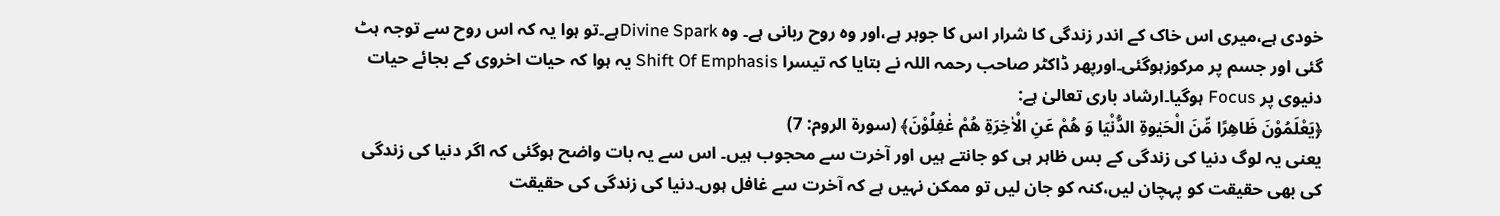خودی ہے،میری اس خاک کے اندر زندگی کا شرار اس کا جوہر ہے،اور وہ روح ربانی ہے۔ وہ Divine Sparkہے۔تو ہوا یہ کہ اس روح سے توجہ ہٹ گئی اور جسم پر مرکوزہوگئی۔اورپھر ڈاکٹر صاحب رحمہ اللہ نے بتایا کہ تیسرا Shift Of Emphasis یہ ہوا کہ حیات اخروی کے بجائے حیات دنیوی پر Focus ہوگیا۔ارشاد باری تعالیٰ ہے:
﴿يَعْلَمُوْنَ ظَاهِرًا مِّنَ الْحَيٰوةِ الدُّنْيَا وَ هُمْ عَنِ الْاٰخِرَةِ هُمْ غٰفِلُوْنَ﴾ (سورة الروم: 7)
یعنی یہ لوگ دنیا کی زندگی کے بس ظاہر ہی کو جانتے ہیں اور آخرت سے محجوب ہیں۔ اس سے یہ بات واضح ہوگئی کہ اگر دنیا کی زندگی کی بھی حقیقت کو پہچان لیں،کنہ کو جان لیں تو ممکن نہیں ہے کہ آخرت سے غافل ہوں۔دنیا کی زندگی کی حقیقت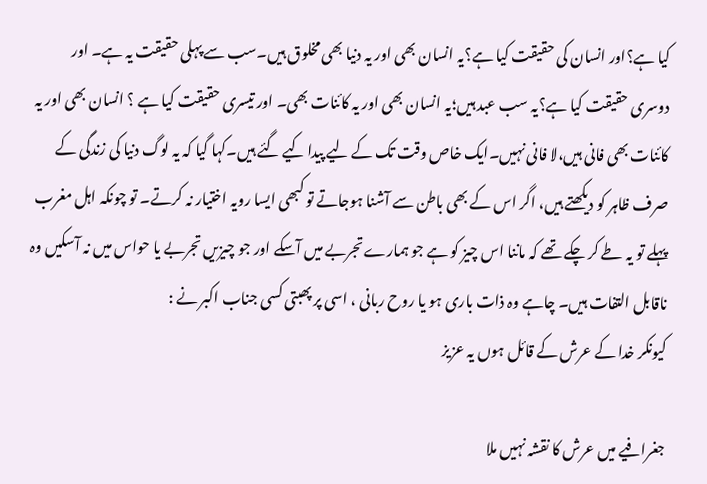کیا ہے؟اور انسان کی حقیقت کیا ہے؟یہ انسان بھی اور یہ دنیا بھی مخلوق ہیں۔سب سے پہلی حقیقت یہ ہے۔ اور دوسری حقیقت کیا ہے؟یہ سب عبد ہیں؛یہ انسان بھی اور یہ کائنات بھی۔ اور تیسری حقیقت کیا ہے ؟ انسان بھی اور یہ کائنات بھی فانی ہیں،لا فانی نہیں۔ایک خاص وقت تک کے لیے پیدا کیے گئے ہیں۔کہا گیا کہ یہ لوگ دنیا کی زندگی کے صرف ظاہر کو دیکھتے ہیں، اگر اس کے بھی باطن سے آشنا ہوجاتے تو کبھی ایسا رویہ اختیار نہ کرتے۔ تو چونکہ اہل مغرب پہلے تو یہ طے کر چکے تھے کہ ماننا اس چیز کو ہے جو ہمارے تجربے میں آسکے اور جو چیزیں تجربے یا حواس میں نہ آسکیں وہ ناقابل التفات ہیں۔ چاہے وہ ذات باری ہو یا روح ربانی ، اسی پر پھبتی کسی جناب اکبر نے :
کیونکر خدا کے عرش کے قائل ہوں یہ عزیز

جغرافیے میں عرش کا نقشہ نہیں ملا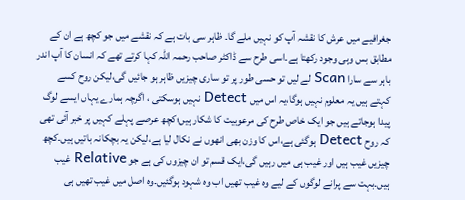جغرافیے میں عرش کا نقشہ آپ کو نہیں ملے گا۔ ظاہر سی بات ہے کہ نقشے میں جو کچھ ہے ان کے مطابق بس وہی وجود رکھتا ہے۔اسی طرح سے ڈاکٹر صاحب رحمہ اللہ کہا کرتے تھے کہ انسان کا آپ اندر باہر سے سارا Scan لے لیں تو حسی طور پر تو ساری چیزیں ظاہر ہو جائیں گی،لیکن روح کسے کہتے ہیں یہ معلوم نہیں ہوگا،یہ اس میں Detect نہیں ہوسکتی ، اگرچہ ہمارے یہاں ایسے لوگ پیدا ہوجاتے ہیں جو ایک خاص طرح کی مرعوبیت کا شکار ہیں؛کچھ عرصے پہلے کہیں پر خبر آئی تھی کہ روح Detect ہوگئی ہے،اس کا وزن بھی انھوں نے نکال لیا ہے،لیکن یہ بچکانہ باتیں ہیں۔کچھ چیزیں غیب ہیں اور غیب ہی میں رہیں گی،ایک قسم تو ان چیزوں کی ہے جو Relative غیب ہیں۔بہت سے پرانے لوگوں کے لیے وہ غیب تھیں اب وہ شہود ہوگئیں۔وہ اصل میں غیب تھیں ہی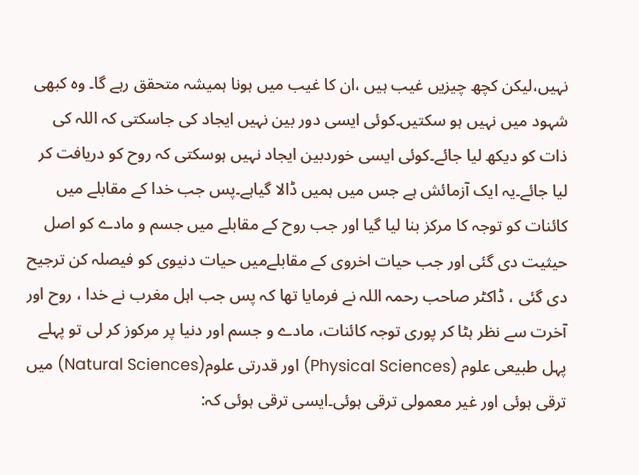نہیں،لیکن کچھ چیزیں غیب ہیں ،ان کا غیب میں ہونا ہمیشہ متحقق رہے گا۔ وہ کبھی شہود میں نہیں ہو سکتیں۔کوئی ایسی دور بین نہیں ایجاد کی جاسکتی کہ اللہ کی ذات کو دیکھ لیا جائے۔کوئی ایسی خوردبین ایجاد نہیں ہوسکتی کہ روح کو دریافت کر لیا جائے۔یہ ایک آزمائش ہے جس میں ہمیں ڈالا گیاہے۔پس جب خدا کے مقابلے میں کائنات کو توجہ کا مرکز بنا لیا گیا اور جب روح کے مقابلے میں جسم و مادے کو اصل حیثیت دی گئی اور جب حیات اخروی کے مقابلےمیں حیات دنیوی کو فیصلہ کن ترجیح دی گئی ، ڈاکٹر صاحب رحمہ اللہ نے فرمایا تھا کہ پس جب اہل مغرب نے خدا ، روح اور آخرت سے نظر ہٹا کر پوری توجہ کائنات، مادے و جسم اور دنیا پر مرکوز کر لی تو پہلے پہل طبیعی علوم (Physical Sciences) اور قدرتی علوم(Natural Sciences) میں ترقی ہوئی اور غیر معمولی ترقی ہوئی۔ایسی ترقی ہوئی کہ: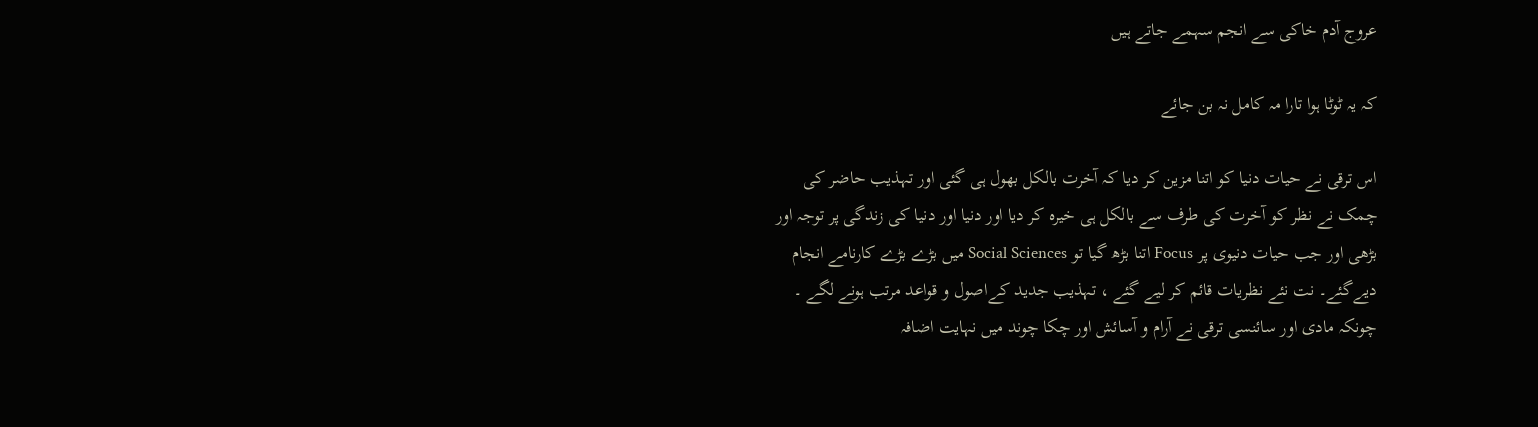عروج آدم خاکی سے انجم سہمے جاتے ہیں

کہ یہ ٹوٹا ہوا تارا مہ کامل نہ بن جائے

اس ترقی نے حیات دنیا کو اتنا مزین کر دیا کہ آخرت بالکل بھول ہی گئی اور تہذیب حاضر کی چمک نے نظر کو آخرت کی طرف سے بالکل ہی خیرہ کر دیا اور دنیا اور دنیا کی زندگی پر توجہ اور بڑھی اور جب حیات دنیوی پر Focus اتنا بڑھ گیا تو Social Sciences میں بڑے بڑے کارنامے انجام دیےگئے۔ نت نئے نظریات قائم کر لیے گئے ، تہذیب جدید کےاصول و قواعد مرتب ہونے لگے ۔ چونکہ مادی اور سائنسی ترقی نے آرام و آسائش اور چکا چوند میں نہایت اضافہ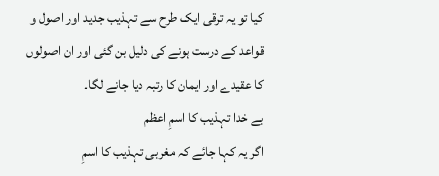کیا تو یہ ترقی ایک طرح سے تہذیب جدید اور اصول و قواعد کے درست ہونے کی دلیل بن گئی اور ان اصولوں کا عقیدے اور ایمان کا رتبہ دیا جانے لگا۔
بے خدا تہذیب کا اسمِ اعظم
اگر یہ کہا جائے کہ مغربی تہذیب کا اسمِ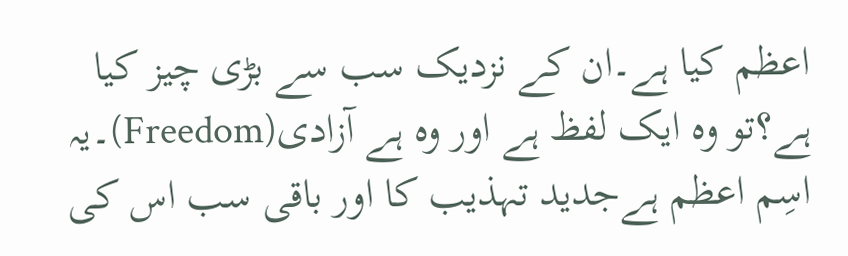اعظم کیا ہے۔ان کے نزدیک سب سے بڑی چیز کیا ہے؟تو وہ ایک لفظ ہے اور وہ ہے آزادی(Freedom)۔یہ اسِم اعظم ہےجدید تہذیب کا اور باقی سب اس کی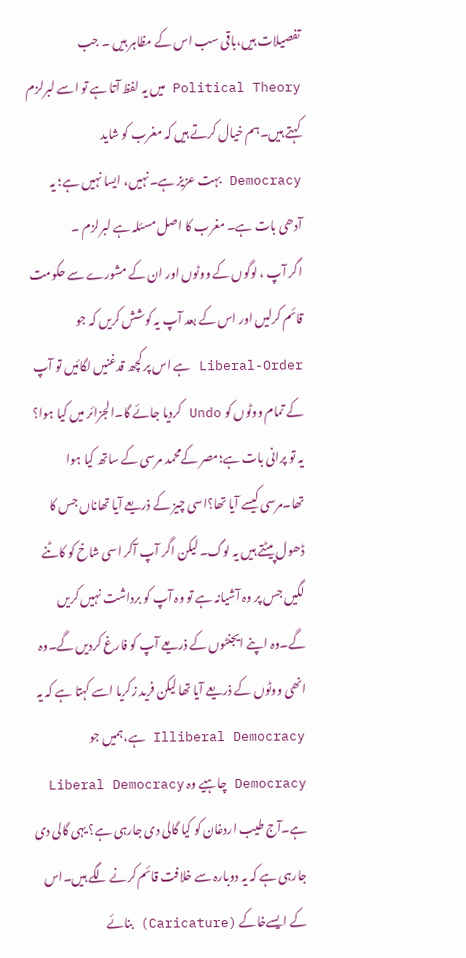تفصیلات ہیں،باقی سب اس کے مظاہر ہیں ۔ جب Political Theory میں یہ لفظ آتا ہے تو اسے لبرلزم کہتے ہیں۔ہم خیال کرتے ہیں کہ مغرب کو شاید Democracy بہت عزیز ہے۔نہیں، ایسا نہیں ہے؛ یہ آدھی بات ہے۔ مغرب کا اصل مسئلہ ہے لبرلزم ۔
اگر آپ ، لوگوں کے ووٹوں اور ان کے مشورے سے حکومت قائم کرلیں اور اس کے بعد آپ یہ کوشش کریں کہ جو Liberal-Order ہے اس پر کچھ قدغنیں لگائیں تو آپ کے تمام ووٹوں کو Undo کردیا جائے گا۔الجزائر میں کیا ہوا؟ یہ تو پرانی بات ہے؛مصر کےمحمد مرسی کے ساتھ کیا ہوا تھا۔مرسی کیسے آیا تھا؟اسی چیز کے ذریعے آیا تھاناں جس کا ڈھول پیٹتے ہیں یہ لوگ۔ لیکن اگر آپ آکر اسی شاخ کو کاٹنے لگیں جس پر وہ آشیانہ ہے تو وہ آپ کو برداشت نہیں کریں گے۔وہ اپنے ایجنٹوں کے ذریعے آپ کو فارغ کردیں گے۔وہ انھی ووٹوں کے ذریعے آیا تھا لیکن فرید زکریا اسے کہتا ہے کہ یہ Illiberal Democracy ہے،ہمیں جو Democracy چاہیے وہ Liberal Democracy ہے۔آج طیب اردغان کو کیا گالی دی جارہی ہے؟ یہی گالی دی جارہی ہے کہ یہ دوبارہ سے خلافت قائم کرنے لگے ہیں۔اس کے ایسےخاکے (Caricature) بنائے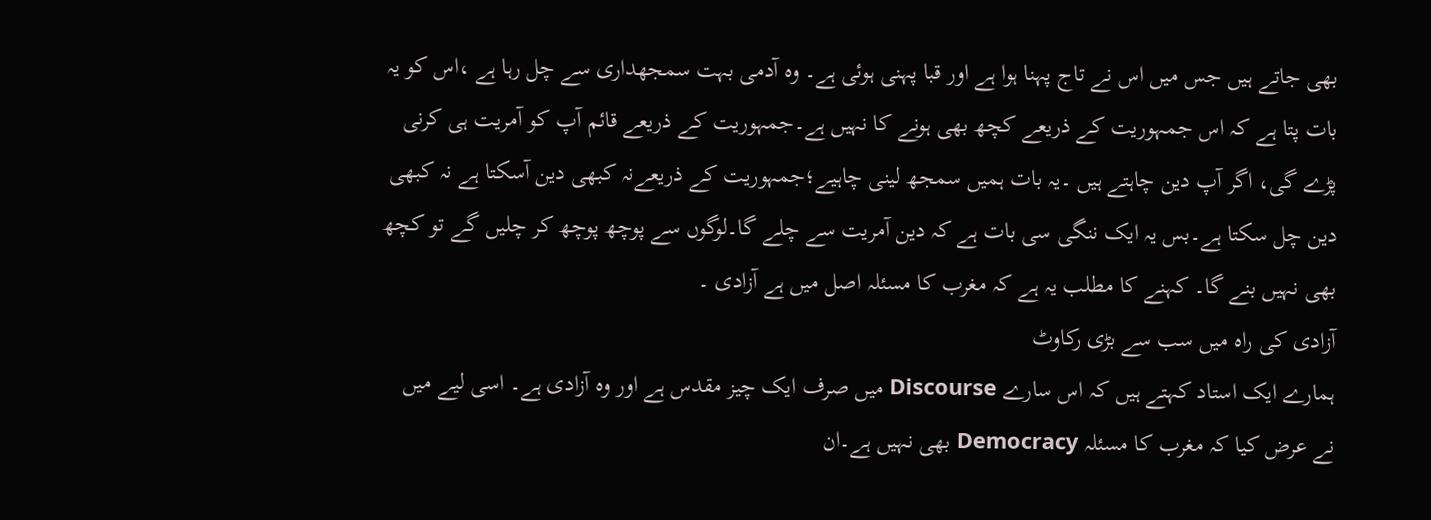بھی جاتے ہیں جس میں اس نے تاج پہنا ہوا ہے اور قبا پہنی ہوئی ہے۔ وہ آدمی بہت سمجھداری سے چل رہا ہے ،اس کو یہ بات پتا ہے کہ اس جمہوریت کے ذریعے کچھ بھی ہونے کا نہیں ہے۔جمہوریت کے ذریعے قائم آپ کو آمریت ہی کرنی پڑے گی، اگر آپ دین چاہتے ہیں ۔یہ بات ہمیں سمجھ لینی چاہیے؛جمہوریت کے ذریعےنہ کبھی دین آسکتا ہے نہ کبھی دین چل سکتا ہے۔بس یہ ایک ننگی سی بات ہے کہ دین آمریت سے چلے گا۔لوگوں سے پوچھ پوچھ کر چلیں گے تو کچھ بھی نہیں بنے گا۔ کہنے کا مطلب یہ ہے کہ مغرب کا مسئلہ اصل میں ہے آزادی ۔
آزادی کی راہ میں سب سے بڑی رکاوٹ
ہمارے ایک استاد کہتے ہیں کہ اس سارے Discourse میں صرف ایک چیز مقدس ہے اور وہ آزادی ہے۔ اسی لیے میں نے عرض کیا کہ مغرب کا مسئلہ Democracy بھی نہیں ہے۔ان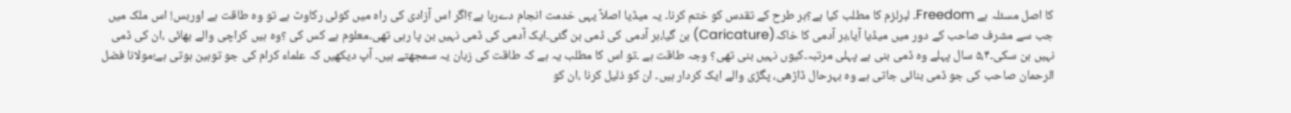کا اصل مسئلہ ہے Freedom۔ لبرلزم کا مطلب کیا ہے؟ہر طرح کے تقدس کو ختم کرنا۔ یہ میڈیا اصلاً یہی خدمت انجام دےرہا ہے؟اگر اس آزادی کی راہ میں کوئی رکاوٹ ہے تو وہ طاقت ہے اوربس! اس ملک میں جب سے مشرف صاحب کے دور میں میڈیا آیا،ہر آدمی کا خاکہ(Caricature) بن گیا،ہر آدمی کی ڈمی بن گئی۔ایک آدمی کی ڈمی نہیں بن پا رہی تھی۔معلوم ہے کس کی ؟وہ ہیں کراچی والے بھائی ،ان کی ڈمی نہیں بن سکی۔۵،۴ سال پہلے وہ ڈمی بنی ہے پہلی مرتبہ۔کیوں نہیں بنی تھی؟ وجہ طاقت ہے ۔تو اس کا مطلب یہ ہے کہ طاقت کی زبان یہ سمجھتے ہیں۔ آپ دیکھیں کہ علماء کرام کی جو توہین ہوتی ہے؛مولانا فضل الرحمان صاحب کی جو ڈمی بنائی جاتی ہے وہ بہرحال ڈاڑھی، پگڑی والے ایک کردار ہیں۔ ان کو ذلیل کرنا ،ان کو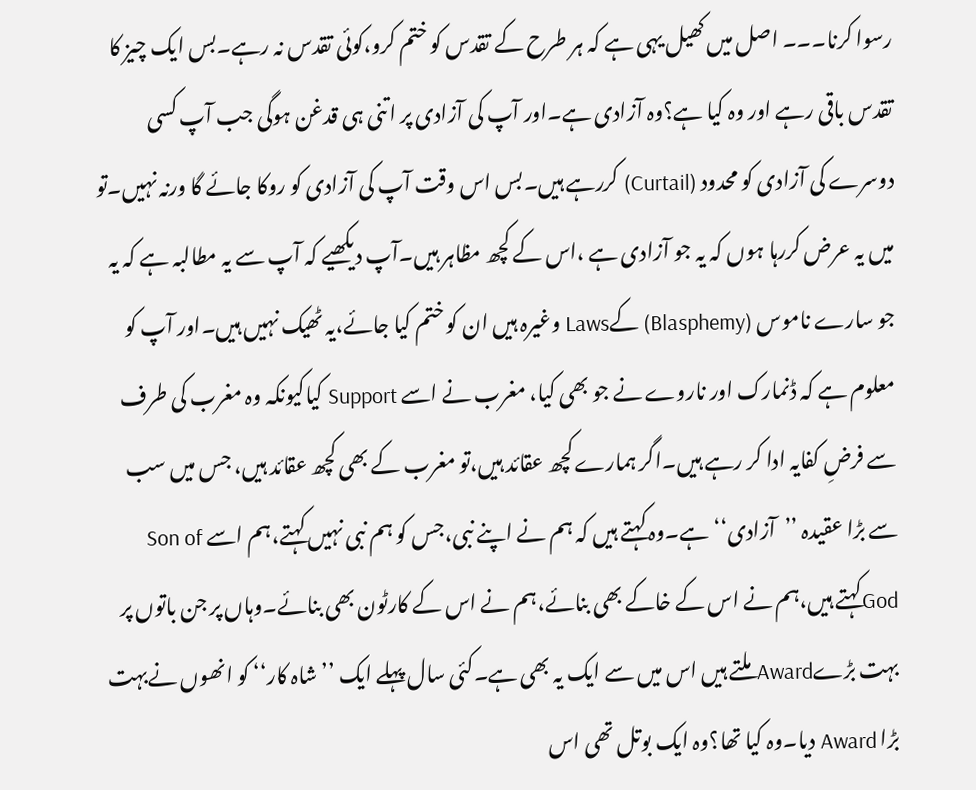رسوا کرنا۔۔۔ اصل میں کھیل یہی ہے کہ ہر طرح کے تقدس کو ختم کرو،کوئی تقدس نہ رہے۔بس ایک چیز کا تقدس باقی رہے اور وہ کیا ہے؟وہ آزادی ہے۔اور آپ کی آزادی پر اتنی ہی قدغن ہوگی جب آپ کسی دوسرے کی آزادی کو محدود (Curtail) کررہے ہیں۔بس اس وقت آپ کی آزادی کو روکا جائے گا ورنہ نہیں۔تو میں یہ عرض کررہا ہوں کہ یہ جو آزادی ہے ،اس کے کچھ مظاہر ہیں۔آپ دیکھیے کہ آپ سے یہ مطالبہ ہے کہ یہ جو سارے ناموس (Blasphemy) کےLaws وغیرہ ہیں ان کو ختم کیا جائے،یہ ٹھیک نہیں ہیں۔اور آپ کو معلوم ہے کہ ڈنمارک اور ناروے نے جو بھی کیا، مغرب نے اسے Support کیاکیونکہ وہ مغرب کی طرف سے فرضِ کفایہ ادا کر رہے ہیں۔اگر ہمارے کچھ عقائد ہیں،تو مغرب کے بھی کچھ عقائد ہیں، جس میں سب سے بڑا عقیدہ ’’آزادی‘‘ہے۔وہ کہتے ہیں کہ ہم نے اپنے نبی،جس کو ہم نبی نہیں کہتے،ہم اسے Son of Godکہتے ہیں،ہم نے اس کے خاکے بھی بنائے،ہم نے اس کے کارٹون بھی بنائے۔وہاں پر جن باتوں پر بہت بڑےAward ملتے ہیں اس میں سے ایک یہ بھی ہے۔کئی سال پہلے ایک ’’شاہ کار‘‘ کو انھوں نےبہت بڑا Award دیا۔وہ کیا تھا؟وہ ایک بوتل تھی اس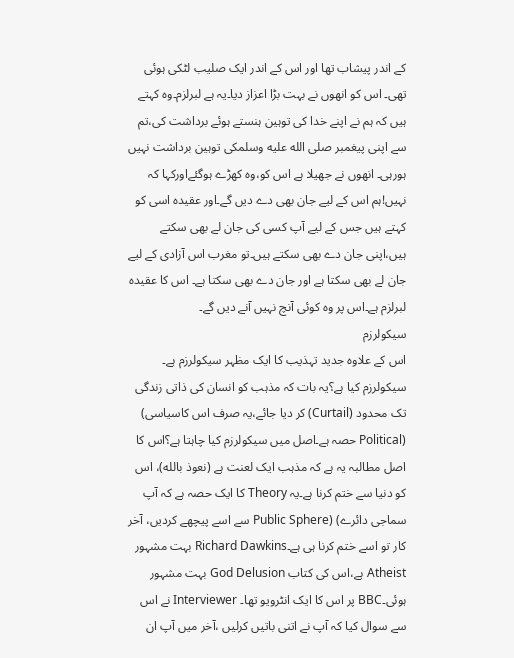کے اندر پیشاب تھا اور اس کے اندر ایک صلیب لٹکی ہوئی تھی۔ اس کو انھوں نے بہت بڑا اعزاز دیا۔یہ ہے لبرلزم۔وہ کہتے ہیں کہ ہم نے اپنے خدا کی توہین ہنستے ہوئے برداشت کی،تم سے اپنی پیغمبر صلى الله عليه وسلمکی توہین برداشت نہیں ہورہی۔ انھوں نے جھیلا ہے اس کو،وہ کھڑے ہوگئےاورکہا کہ نہیں!ہم اس کے لیے جان بھی دے دیں گے۔اور عقیدہ اسی کو کہتے ہیں جس کے لیے آپ کسی کی جان لے بھی سکتے ہیں،اپنی جان دے بھی سکتے ہیں۔تو مغرب اس آزادی کے لیے جان لے بھی سکتا ہے اور جان دے بھی سکتا ہے۔ اس کا عقیدہ لبرلزم ہے۔اس پر وہ کوئی آنچ نہیں آنے دیں گے۔
سیکولرزم
اس کے علاوہ جدید تہذیب کا ایک مظہر سیکولرزم ہے۔ سیکولرزم کیا ہے؟یہ بات کہ مذہب کو انسان کی ذاتی زندگی تک محدود (Curtail) کر دیا جائے،یہ صرف اس کاسیاسی) (Political حصہ ہے۔اصل میں سیکولرزم کیا چاہتا ہے؟اس کا اصل مطالبہ یہ ہے کہ مذہب ایک لعنت ہے (نعوذ بالله)، اس کو دنیا سے ختم کرنا ہے۔یہ Theory کا ایک حصہ ہے کہ آپ سماجی دائرے) (Public Sphere سے اسے پیچھے کردیں، آخر کار تو اسے ختم کرنا ہی ہے۔Richard Dawkins بہت مشہور Atheist ہے،اس کی کتاب God Delusion بہت مشہور ہوئی۔BBC پر اس کا ایک انٹرویو تھا۔ Interviewer نے اس سے سوال کیا کہ آپ نے اتنی باتیں کرلیں ،آخر میں آپ ان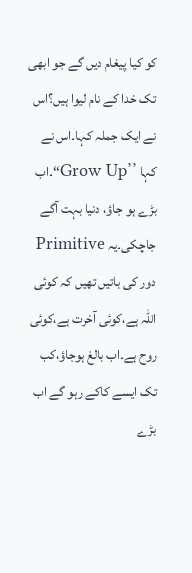کو کیا پیغام دیں گے جو ابھی تک خدا کے نام لیوا ہیں؟اس نے ایک جملہ کہا۔اس نے کہا ’’Grow Up‘‘۔اب بڑے ہو جاؤ، دنیا بہت آگے جاچکی۔یہ Primitive دور کی باتیں تھیں کہ کوئی اللہ ہے،کوئی آخرت ہے،کوئی روح ہے۔اب بالغ ہوجاؤ،کب تک ایسے کاکے رہو گے اب بڑے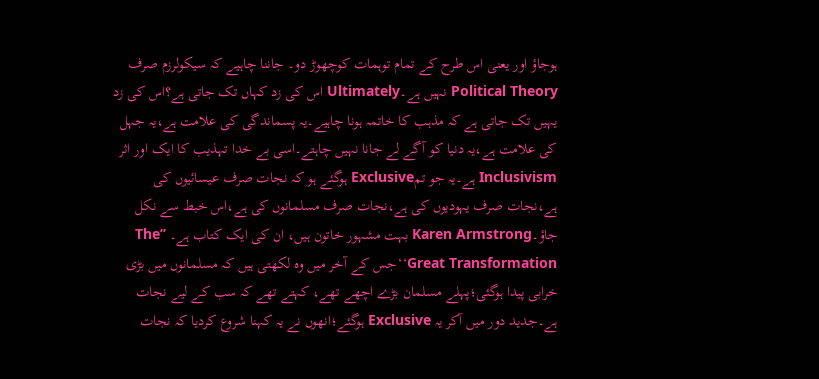ہوجاؤ اور یعنی اس طرح کے تمام توہمات کوچھوڑ دو۔ جاننا چاہیے کہ سیکولرزم صرف Political Theory نہیں ہے۔Ultimately اس کی زد کہاں تک جاتی ہے؟اس کی زد یہیں تک جاتی ہے کہ مذہب کا خاتمہ ہونا چاہیے۔یہ پسماندگی کی علامت ہے،یہ جہل کی علامت ہے،یہ دنیا کو آگے لے جانا نہیں چاہتے۔اسی بے خدا تہذیب کا ایک اور اثر Inclusivism ہے۔یہ جو تمExclusive ہوگئے ہو کہ نجات صرف عیسائیوں کی ہے،نجات صرف یہودیوں کی ہے،نجات صرف مسلمانوں کی ہے،اس خبط سے نکل جاؤ۔Karen Armstrong بہت مشہور خاتون ہیں، ان کی ایک کتاب ہے۔ ’’The Great Transformation‘‘جس کے آخر میں وہ لکھتی ہیں کہ مسلمانوں میں بڑی خرابی پیدا ہوگئی؛پہلے مسلمان بڑے اچھے تھے، کہتے تھے کہ سب کے لیے نجات ہے۔جدید دور میں آکر یہ Exclusive ہوگئے؛انھوں نے یہ کہنا شروع کردیا کہ نجات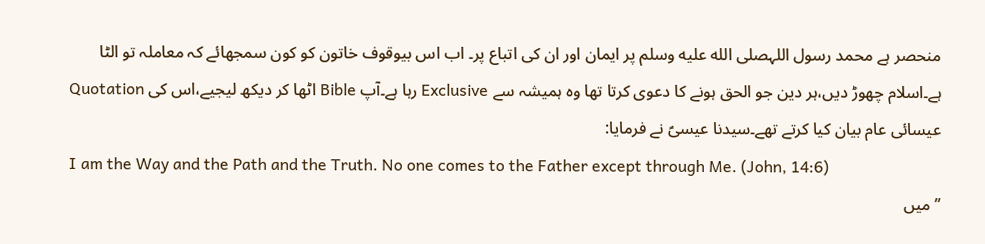منحصر ہے محمد رسول اللہصلى الله عليه وسلم پر ایمان اور ان کی اتباع پر۔ اب اس بیوقوف خاتون کو کون سمجھائے کہ معاملہ تو الٹا ہے۔اسلام چھوڑ دیں،ہر دین جو الحق ہونے کا دعوی کرتا تھا وہ ہمیشہ سے Exclusive رہا ہے۔آپ Bible اٹھا کر دیکھ لیجیے،اس کی Quotation عیسائی عام بیان کیا کرتے تھے۔سیدنا عیسیؑ نے فرمایا:
I am the Way and the Path and the Truth. No one comes to the Father except through Me. (John, 14:6)
’’میں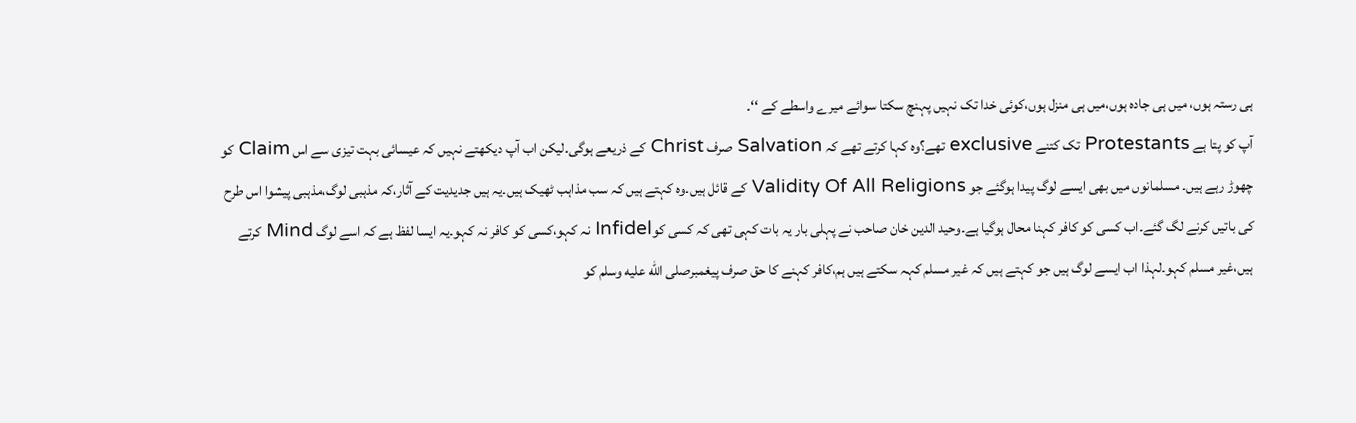ہی رستہ ہوں، میں ہی جادہ ہوں،میں ہی منزل ہوں،کوئی خدا تک نہیں پہنچ سکتا سوائے میرے واسطے کے ‘‘۔
آپ کو پتا ہے Protestants تک کتنے exclusive تھے؟وہ کہا کرتے تھے کہ Salvation صرف Christ کے ذریعے ہوگی۔لیکن اب آپ دیکھتے نہیں کہ عیسائی بہت تیزی سے اس Claim کو چھوڑ رہے ہیں۔ مسلمانوں میں بھی ایسے لوگ پیدا ہوگئے جو Validity Of All Religions کے قائل ہیں۔وہ کہتے ہیں کہ سب مذاہب ٹھیک ہیں۔یہ ہیں جدیدیت کے آثار،کہ مذہبی لوگ،مذہبی پیشوا اس طرح کی باتیں کرنے لگ گئے۔اب کسی کو کافر کہنا محال ہوگیا ہے۔وحید الدین خان صاحب نے پہلی بار یہ بات کہی تھی کہ کسی کوInfidel نہ کہو،کسی کو کافر نہ کہو۔یہ ایسا لفظ ہے کہ اسے لوگ Mind کرتے ہیں،غیر مسلم کہو۔لہذا اب ایسے لوگ ہیں جو کہتے ہیں کہ غیر مسلم کہہ سکتے ہیں ہم،کافر کہنے کا حق صرف پیغمبرصلى الله عليه وسلم کو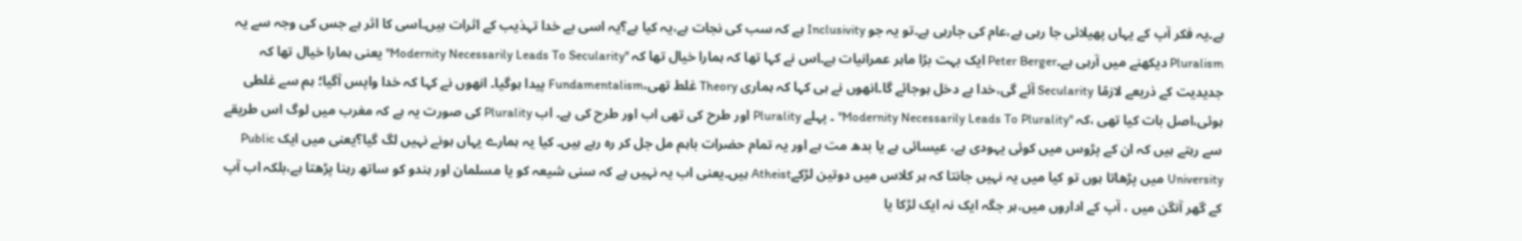ہے۔یہ فکر آپ کے یہاں پھیلائی جا رہی ہے،عام کی جارہی ہے۔تو یہ جو Inclusivity ہے کہ سب کی نجات ہے،یہ کیا ہے؟یہ اسی بے خدا تہذیب کے اثرات ہیں۔اسی کا اثر ہے جس کی وجہ سے یہ Pluralism دیکھنے میں آرہی ہے۔Peter Berger ایک بہت بڑا ماہر عمرانیات ہے۔اس نے کہا تھا کہ ہمارا خیال تھا کہ ''Modernity Necessarily Leads To Secularity'' یعنی ہمارا خیال تھا کہ جدیدیت کے ذریعے لازمًا Secularity آئے گی،خدا بے دخل ہوجائے گا۔انھوں نے ہی کہا کہ ہماری Theory غلط تھی،Fundamentalism پیدا ہوگیا۔ انھوں نے کہا کہ خدا واپس آگیا؛ ہم سے غلطی ہوئی،اصل بات کیا تھی ،کہ ''Modernity Necessarily Leads To Plurality'' ۔ پہلے Plurality اور طرح کی تھی اب اور طرح کی ہے۔ اب Plurality کی صورت یہ ہے کہ مغرب میں لوگ اس طریقے سے رہتے ہیں کہ ان کے پڑوس میں کوئی یہودی ہے، عیسائی ہے یا بدھ مت ہے اور یہ تمام حضرات باہم مل جل کر رہ رہے ہیں۔ کیا یہ ہمارے یہاں ہونے نہیں لگ گیا؟یعنی میں ایک Public University میں پڑھاتا ہوں تو کیا میں یہ نہیں جانتا کہ ہر کلاس میں دوتین لڑکےAtheist ہیں۔یعنی اب یہ نہیں ہے کہ سنی شیعہ کو یا مسلمان اور ہندو کو ساتھ رہنا پڑھتا ہے،بلکہ اب آپ کے گھر آنگن میں ، آپ کے اداروں میں،ہر جگہ ایک نہ ایک لڑکا یا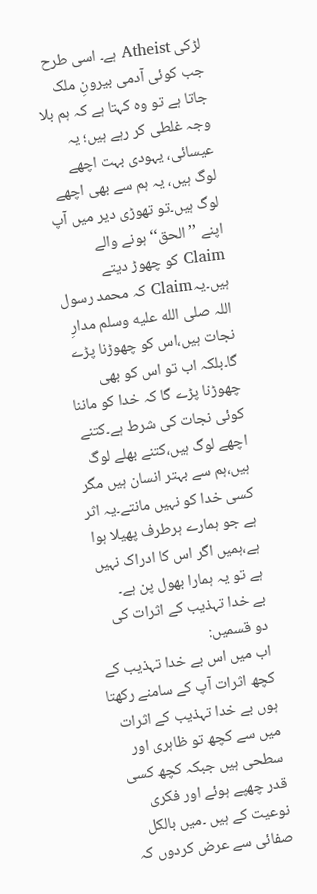لڑکی Atheist ہے۔ اسی طرح جب کوئی آدمی بیرونِ ملک جاتا ہے تو وہ کہتا ہے کہ ہم بلا وجہ غلطی کر رہے ہیں؛ یہ عیسائی، یہودی بہت اچھے لوگ ہیں، یہ ہم سے بھی اچھے لوگ ہیں۔تو تھوڑی دیر میں آپ اپنے ’’الحق‘‘ ہونے والے Claim کو چھوڑ دیتے ہیں۔یہClaim کہ محمد رسول اللہ صلى الله عليه وسلم مدارِ نجات ہیں،اس کو چھوڑنا پڑے گا۔بلکہ اب تو اس کو بھی چھوڑنا پڑے گا کہ خدا کو ماننا کوئی نجات کی شرط ہے۔کتنے اچھے لوگ ہیں،کتنے بھلے لوگ ہیں،ہم سے بہتر انسان ہیں مگر کسی خدا کو نہیں مانتے۔یہ اثر ہے جو ہمارے ہرطرف پھیلا ہوا ہے،ہمیں اگر اس کا ادراک نہیں ہے تو یہ ہمارا بھول پن ہے۔
بے خدا تہذیب کے اثرات کی دو قسمیں:
اب میں اس بے خدا تہذیب کے کچھ اثرات آپ کے سامنے رکھتا ہوں بے خدا تہذیب کے اثرات میں سے کچھ تو ظاہری اور سطحی ہیں جبکہ کچھ کسی قدر چھپے ہوئے اور فکری نوعیت کے ہیں ۔میں بالکل صفائی سے عرض کردوں کہ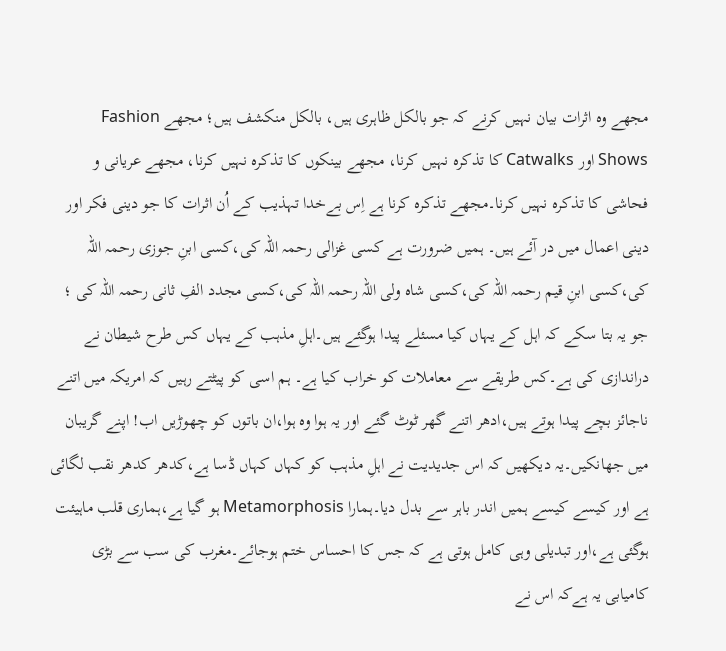مجھے وہ اثرات بیان نہیں کرنے کہ جو بالکل ظاہری ہیں، بالکل منکشف ہیں؛ مجھے Fashion Shows اور Catwalks کا تذکرہ نہیں کرنا، مجھے بینکوں کا تذکرہ نہیں کرنا، مجھے عریانی و فحاشی کا تذکرہ نہیں کرنا۔مجھے تذکرہ کرنا ہے اِس بےخدا تہذیب کے اُن اثرات کا جو دینی فکر اور دینی اعمال میں در آئے ہیں۔ ہمیں ضرورت ہے کسی غزالی رحمہ اللہ کی،کسی ابنِ جوزی رحمہ اللہ کی،کسی ابنِ قیم رحمہ اللہ کی،کسی شاہ ولی اللہ رحمہ اللہ کی،کسی مجدد الفِ ثانی رحمہ اللہ کی ؛ جو یہ بتا سکے کہ اہل کے یہاں کیا مسئلے پیدا ہوگئے ہیں۔اہلِ مذہب کے یہاں کس طرح شیطان نے دراندازی کی ہے۔کس طریقے سے معاملات کو خراب کیا ہے۔ ہم اسی کو پیٹتے رہیں کہ امریکہ میں اتنے ناجائز بچے پیدا ہوتے ہیں،ادھر اتنے گھر ٹوٹ گئے اور یہ ہوا وہ ہوا،ان باتوں کو چھوڑیں اب! اپنے گریبان میں جھانکیں۔یہ دیکھیں کہ اس جدیدیت نے اہلِ مذہب کو کہاں کہاں ڈسا ہے،کدھر کدھر نقب لگائی ہے اور کیسے کیسے ہمیں اندر باہر سے بدل دیا۔ہمارا Metamorphosis ہو گیا ہے،ہماری قلب ماہیئت ہوگئی ہے،اور تبدیلی وہی کامل ہوتی ہے کہ جس کا احساس ختم ہوجائے۔مغرب کی سب سے بڑی کامیابی یہ ہےکہ اس نے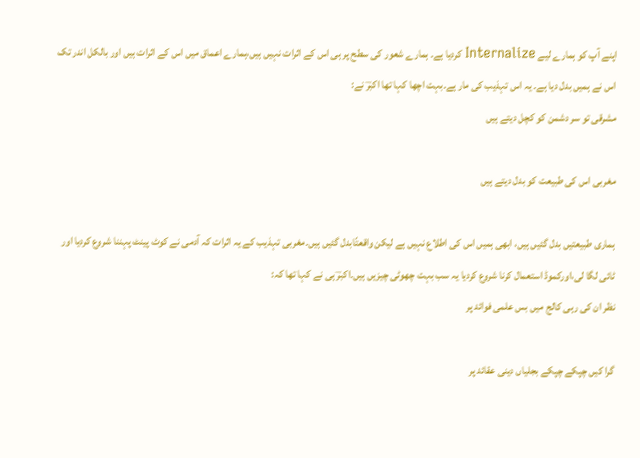اپنے آپ کو ہمارے لیے Internalize کردیا ہے۔ ہمارے شعور کی سطح پر ہی اس کے اثرات نہیں ہیں،ہمارے اعماق میں اس کے اثرات ہیں اور بالکل اندر تک اس نے ہمیں بدل دیا ہے۔ یہ اس تہذیب کی مار ہے۔بہت اچھا کہا تھا اکبرؔ نے:
مشرقی تو سر دشمن کو کچل دیتے ہیں

مغربی اس کی طبیعت کو بدل دیتے ہیں

ہماری طبیعتیں بدل گئیں ہیں، ابھی ہمیں اس کی اطلاع نہیں ہے لیکن واقعتًابدل گئیں ہیں۔مغربی تہذیب کے یہ اثرات کہ آدمی نے کوٹ پینٹ پہننا شروع کردیا اور ٹائی لگا لی،اورکموڈ استعمال کرنا شروع کردیا یہ سب بہت چھوٹی چیزیں ہیں۔اکبرؔ ہی نے کہا تھا کہ:
نظر ان کی رہی کالج میں بس علمی فوائد پر

گرا کیں چپکے چپکے بجلیاں دینی عقائد پر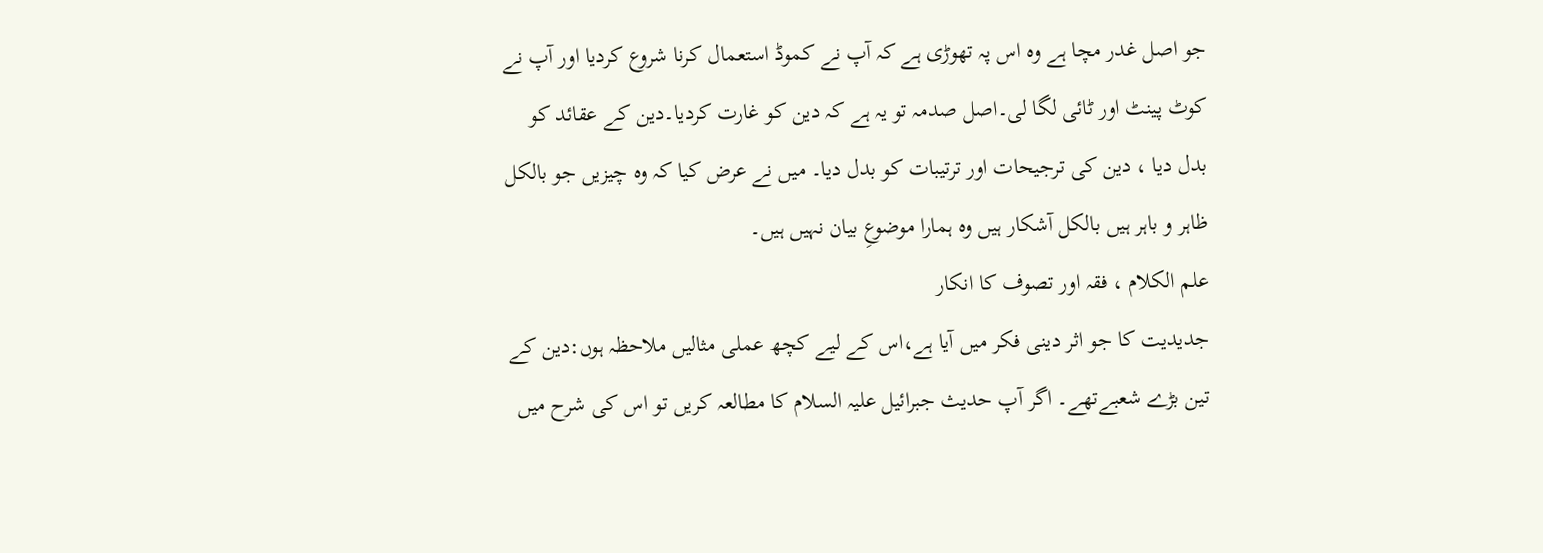جو اصل غدر مچا ہے وہ اس پہ تھوڑی ہے کہ آپ نے کموڈ استعمال کرنا شروع کردیا اور آپ نے کوٹ پینٹ اور ٹائی لگا لی۔اصل صدمہ تو یہ ہے کہ دین کو غارت کردیا۔دین کے عقائد کو بدل دیا ، دین کی ترجیحات اور ترتیبات کو بدل دیا۔ میں نے عرض کیا کہ وہ چیزیں جو بالکل ظاہر و باہر ہیں بالکل آشکار ہیں وہ ہمارا موضوعِ بیان نہیں ہیں۔
علم الکلام ، فقہ اور تصوف کا انکار
جدیدیت کا جو اثر دینی فکر میں آیا ہے،اس کے لیے کچھ عملی مثالیں ملاحظہ ہوں:دین کے تین بڑے شعبےتھے۔ اگر آپ حدیث جبرائیل علیہ السلام کا مطالعہ کریں تو اس کی شرح میں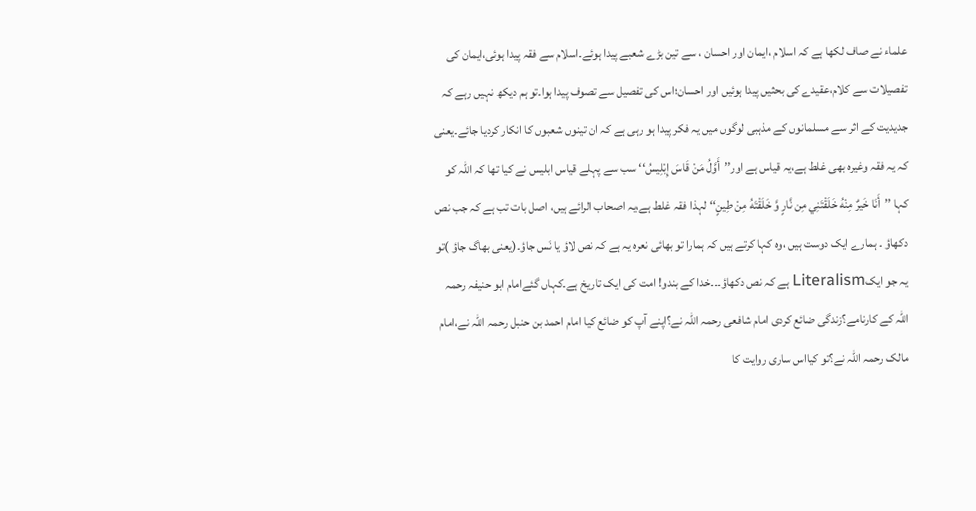علماء نے صاف لکھا ہے کہ اسلام ،ایمان اور احسان ، سے تین بڑے شعبے پیدا ہوئے۔اسلام سے فقہ پیدا ہوئی،ایمان کی تفصیلات سے کلام،عقیدے کی بحثیں پیدا ہوئیں اور احسان؛اس کی تفصیل سے تصوف پیدا ہوا۔تو ہم دیکھ نہیں رہے کہ جدیدیت کے اثر سے مسلمانوں کے مذہبی لوگوں میں یہ فکر پیدا ہو رہی ہے کہ ان تینوں شعبوں کا انکار کردیا جائے۔یعنی کہ یہ فقہ وغیرہ بھی غلط ہے،یہ قیاس ہے اور’’أَوَّلُ مَنْ قَاسَ إِبْلِيسُ‘‘ سب سے پہلے قیاس ابلیس نے کیا تھا کہ اللہ کو کہا ’’أَنَا خَيرٌ مِنْهُ خَلَقْتَنِي مِن نَّارٍ وَّ خَلَقْتَهُ مِنْ طِينٍ‘‘ لہذا فقہ غلط ہے،یہ اصحاب الرائے ہیں، اصل بات تب ہے کہ جب نص دکھاؤ ۔ ہمارے ایک دوست ہیں ،وہ کہا کرتے ہیں کہ ہمارا تو بھائی نعرہ یہ ہے کہ نص لاؤ یا نَس جاؤ۔(یعنی بھاگ جاؤ )تو یہ جو ایکLiteralism ہے کہ نص دکھاؤ۔۔۔خدا کے بندو! امت کی ایک تاریخ ہے۔کہاں گئےامام ابو حنیفہ رحمہ اللہ کے کارنامے؟زندگی ضائع کردی امام شافعی رحمہ اللہ نے؟اپنے آپ کو ضائع کیا امام احمد بن حنبل رحمہ اللہ نے،امام مالک رحمہ اللہ نے؟تو کیااس ساری روایت کا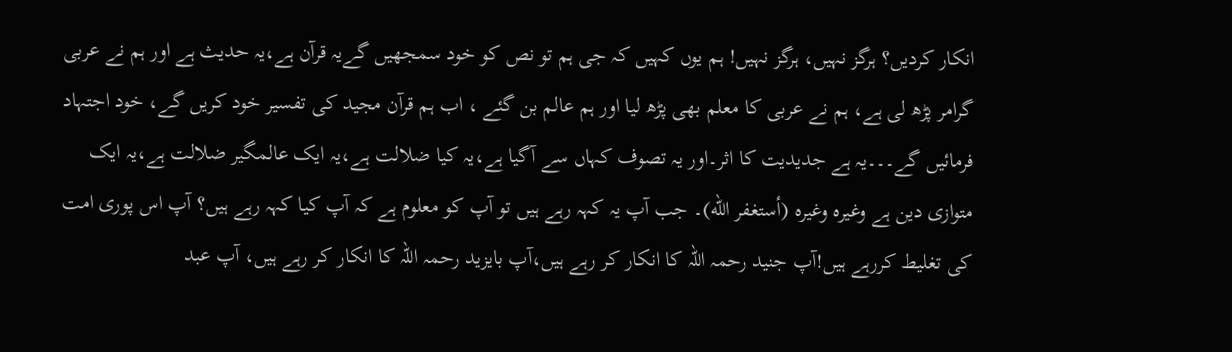انکار کردیں؟ ہرگز نہیں، ہرگز نہیں! ہم یوں کہیں کہ جی ہم تو نص کو خود سمجھیں گےیہ قرآن ہے،یہ حدیث ہے اور ہم نے عربی گرامر پڑھ لی ہے، ہم نے عربی کا معلم بھی پڑھ لیا اور ہم عالم بن گئے ، اب ہم قرآن مجید کی تفسیر خود کریں گے، خود اجتہاد فرمائیں گے۔۔۔یہ ہے جدیدیت کا اثر۔اور یہ تصوف کہاں سے آگیا ہے،یہ کیا ضلالت ہے،یہ ایک عالمگیر ضلالت ہے،یہ ایک متوازی دین ہے وغیرہ وغیرہ (أستغفر الله)۔ جب آپ یہ کہہ رہے ہیں تو آپ کو معلوم ہے کہ آپ کیا کہہ رہے ہیں؟ آپ اس پوری امت کی تغلیط کررہے ہیں!آپ جنید رحمہ اللہ کا انکار کر رہے ہیں،آپ بایزید رحمہ اللہ کا انکار کر رہے ہیں، آپ عبد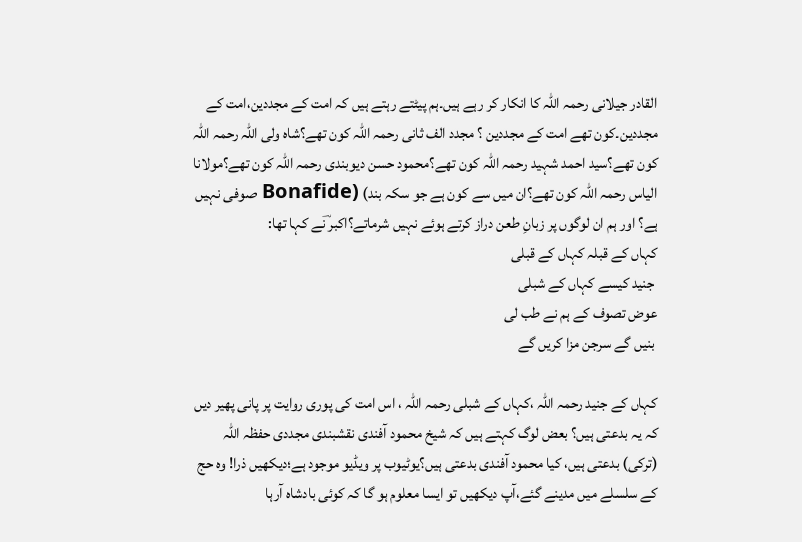القادر جیلانی رحمہ اللہ کا انکار کر رہے ہیں۔ہم پیٹتے رہتے ہیں کہ امت کے مجددین،امت کے مجددین۔کون تھے امت کے مجددین ؟ مجدد الف ثانی رحمہ اللہ کون تھے؟شاہ ولی اللہ رحمہ اللہ کون تھے؟سید احمد شہید رحمہ اللہ کون تھے؟محمود حسن دیوبندی رحمہ اللہ کون تھے؟مولانا الیاس رحمہ اللہ کون تھے؟ان میں سے کون ہے جو سکہ بند) (Bonafide صوفی نہیں ہے؟ اور ہم ان لوگوں پر زبانِ طعن دراز کرتے ہوئے نہیں شرماتے؟اکبر ؔنے کہا تھا:
کہاں کے قبلہ کہاں کے قبلی
 جنید کیسے کہاں کے شبلی
عوض تصوف کے ہم نے طب لی
 بنیں گے سرجن مزا کریں گے

کہاں کے جنید رحمہ اللہ ،کہاں کے شبلی رحمہ اللہ ، اس امت کی پوری روایت پر پانی پھیر دیں کہ یہ بدعتی ہیں؟ بعض لوگ کہتے ہیں کہ شیخ محمود آفندی نقشبندی مجددی حفظہ اللہ (ترکی) بدعتی ہیں، کیا محمود آفندی بدعتی ہیں؟یوٹیوب پر ویڈیو موجود ہے؛دیکھیں ذرا! وہ حج کے سلسلے میں مدینے گئے،آپ دیکھیں تو ایسا معلوم ہو گا کہ کوئی بادشاہ آرہا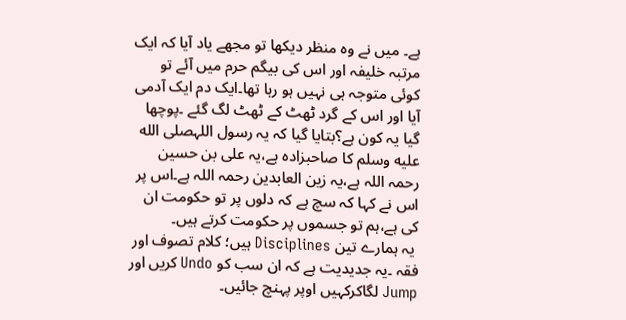ہے۔ میں نے وہ منظر دیکھا تو مجھے یاد آیا کہ ایک مرتبہ خلیفہ اور اس کی بیگم حرم میں آئے تو کوئی متوجہ ہی نہیں ہو رہا تھا۔ایک دم ایک آدمی آیا اور اس کے گرد ٹھٹ کے ٹھٹ لگ گئے ۔پوچھا گیا یہ کون ہے؟بتایا گیا کہ یہ رسول اللہصلى الله عليه وسلم کا صاحبزادہ ہے،یہ علی بن حسین رحمہ اللہ ہے،یہ زین العابدین رحمہ اللہ ہے۔اس پر اس نے کہا کہ سچ ہے کہ دلوں پر تو حکومت ان کی ہے،ہم تو جسموں پر حکومت کرتے ہیں۔
 یہ ہمارے تین Disciplines ہیں؛ کلام تصوف اور فقہ ۔یہ جدیدیت ہے کہ ان سب کو Undo کریں اور Jump لگاکرکہیں اوپر پہنچ جائیں۔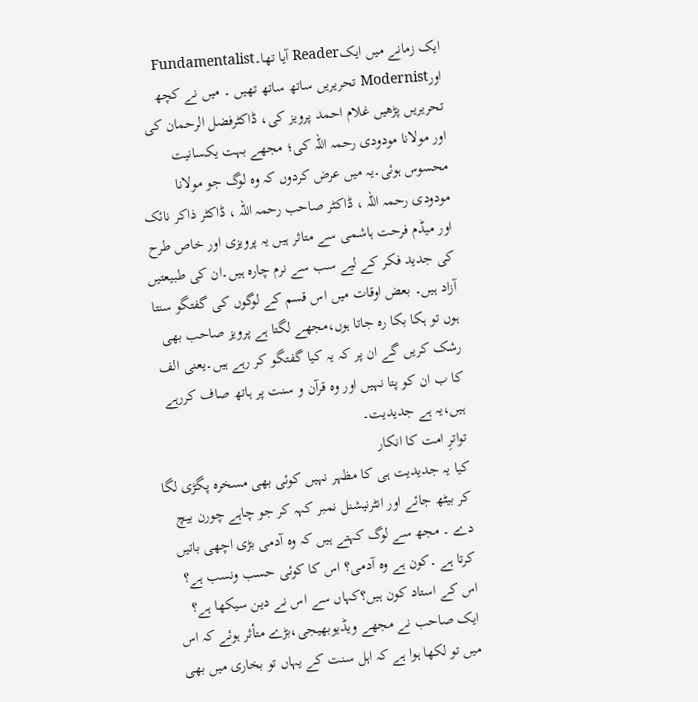ایک زمانے میں ایکReader آیا تھا۔Fundamentalist اورModernist تحریریں ساتھ ساتھ تھیں ۔ میں نے کچھ تحریریں پڑھیں غلام احمد پرویز کی، ڈاکٹرفضل الرحمان کی اور مولانا مودودی رحمہ اللہ کی؛ مجھے بہت یکسانیت محسوس ہوئی۔یہ میں عرض کردوں کہ وہ لوگ جو مولانا مودودی رحمہ اللہ ، ڈاکٹر صاحب رحمہ اللہ ، ڈاکٹر ذاکر نائک اور میڈم فرحت ہاشمی سے متاثر ہیں یہ پرویزی اور خاص طرح کی جدید فکر کے لیے سب سے نرم چارہ ہیں۔ان کی طبیعتیں آزاد ہیں۔ بعض اوقات میں اس قسم کے لوگوں کی گفتگو سنتا ہوں تو ہکا بکا رہ جاتا ہوں،مجھے لگتا ہے پرویز صاحب بھی رشک کریں گے ان پر کہ یہ کیا گفتگو کر رہے ہیں۔یعنی الف کا ب ان کو پتا نہیں اور وہ قرآن و سنت پر ہاتھ صاف کررہے ہیں،یہ ہے جدیدیت۔
تواترِ امت کا انکار
کیا یہ جدیدیت ہی کا مظہر نہیں کوئی بھی مسخرہ پگڑی لگا کر بیٹھ جائے اور انٹرنیشنل نمبر کہہ کر جو چاہے چورن بیچ دے ۔ مجھ سے لوگ کہتے ہیں کہ وہ آدمی بڑی اچھی باتیں کرتا ہے ۔کون ہے وہ آدمی؟ اس کا کوئی حسب ونسب ہے؟ اس کے استاد کون ہیں؟کہاں سے اس نے دین سیکھا ہے؟ ایک صاحب نے مجھے ویڈیوبھیجی،بڑے متأثر ہوئے کہ اس میں تو لکھا ہوا ہے کہ اہل سنت کے یہاں تو بخاری میں بھی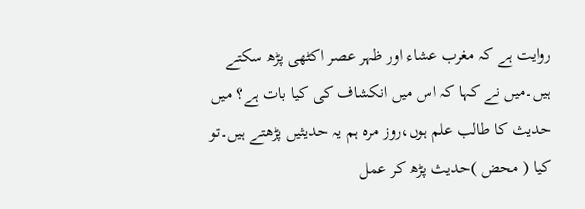روایت ہے کہ مغرب عشاء اور ظہر عصر اکٹھی پڑھ سکتے ہیں۔میں نے کہا کہ اس میں انکشاف کی کیا بات ہے؟ میں حدیث کا طالب علم ہوں،روز مرہ ہم یہ حدیثیں پڑھتے ہیں۔تو کیا ( محض )حدیث پڑھ کر عمل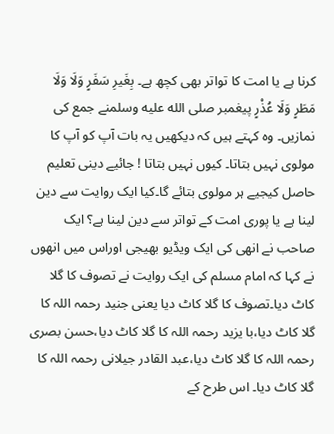کرنا ہے یا امت کا تواتر بھی کچھ ہے۔ بِغَيرِ سَفَرٍ وَلَا وَلَا مَطَرٍ وَلَا عُذْرٍ پیغمبر صلى الله عليه وسلمنے جمع کی نمازیں۔ وہ کہتے ہیں کہ دیکھیں یہ بات آپ کو آپ کا مولوی نہیں بتاتا۔ کیوں نہیں بتاتا ! جائیے دینی تعلیم حاصل کیجیے ہر مولوی بتائے گا۔کیا ایک روایت سے دین لینا ہے یا پوری امت کے تواتر سے دین لینا ہے؟ ایک صاحب نے انھی کی ایک ویڈیو بھیجی اوراس میں انھوں نے کہا کہ امام مسلم کی ایک روایت نے تصوف کا گلا کاٹ دیا۔تصوف کا گلا کاٹ دیا یعنی جنید رحمہ اللہ کا گلا کاٹ دیا،با یزید رحمہ اللہ کا گلا کاٹ دیا،حسن بصری رحمہ اللہ کا گلا کاٹ دیا،عبد القادر جیلانی رحمہ اللہ کا گلا کاٹ دیا۔ اس طرح کے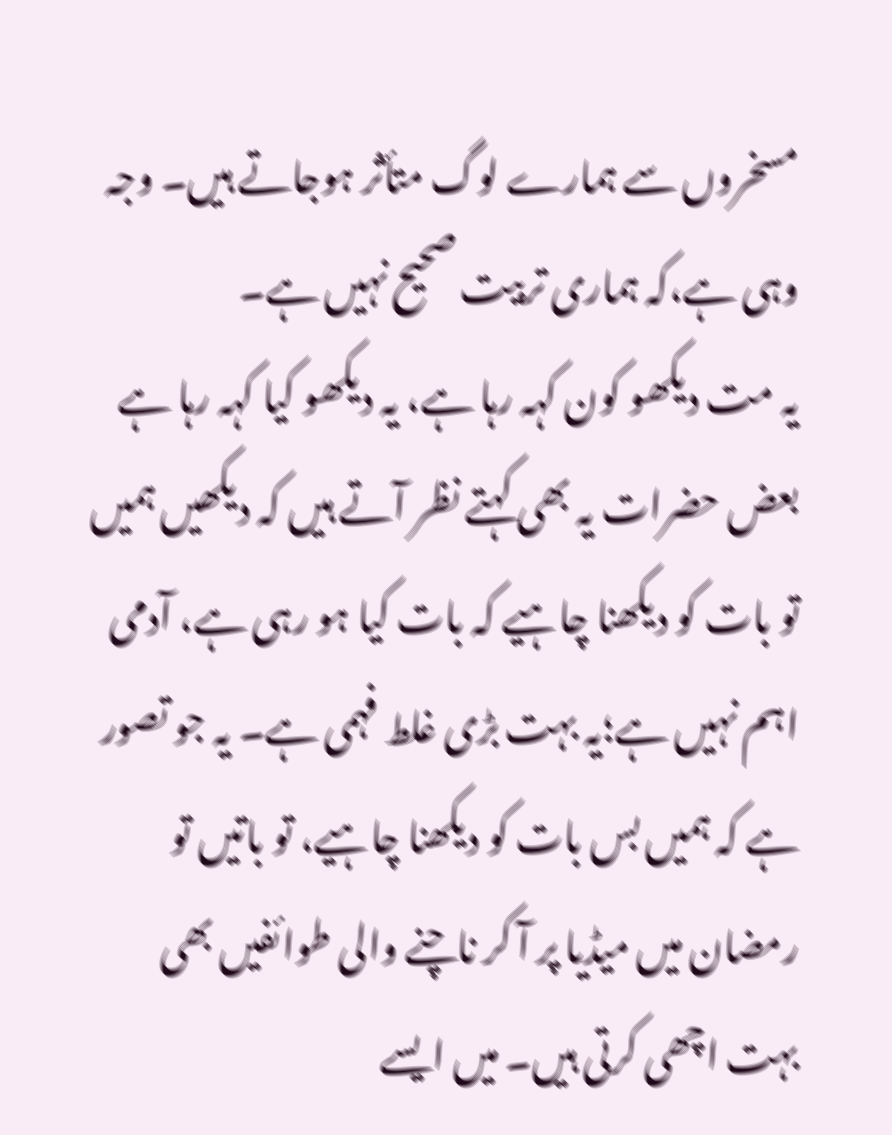مسخروں سے ہمارے لوگ متأثر ہوجاتے ہیں۔ وجہ وہی ہے،کہ ہماری تربیت صحیح نہیں ہے۔
یہ مت دیکھو کون کہہ رہا ہے، یہ دیکھو کیا کہہ رہا ہے
بعض حضرات یہ بھی کہتے نظر آتے ہیں کہ دیکھیں ہمیں تو بات کو دیکھنا چاہیے کہ بات کیا ہو رہی ہے، آدمی اہم نہیں ہے؛یہ بہت بڑی غلط فہمی ہے۔ یہ جو تصور ہے کہ ہمیں بس بات کو دیکھنا چاہیے، تو باتیں تو رمضان میں میڈیا پر آ کر ناچنے والی طوائفیں بھی بہت اچھی کرتی ہیں۔ میں ایسے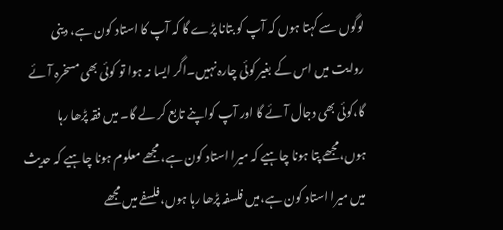لوگوں سے کہتا ہوں کہ آپ کو بتانا پڑے گا کہ آپ کا استاد کون ہے، دینی روایت میں اس کے بغیر کوئی چارہ نہیں۔اگر ایسا نہ ہوا تو کوئی بھی مسخرہ آئے گا،کوئی بھی دجال آئے گا اور آپ کواپنے تابع کر لے گا۔ میں فقہ پڑھا رہا ہوں،مجھے پتا ہونا چاہیے کہ میرا استاد کون ہے، مجھے معلوم ہونا چاہیے کہ حدیث میں میرا استاد کون ہے،میں فلسفہ پڑھا رہا ہوں،فلسفے میں مجھے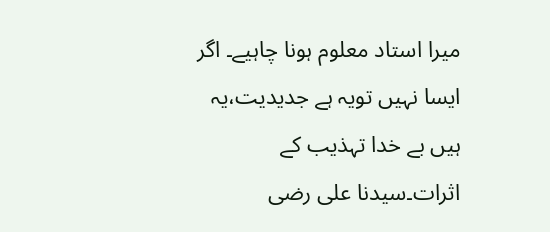میرا استاد معلوم ہونا چاہیے۔ اگر ایسا نہیں تویہ ہے جدیدیت،یہ ہیں بے خدا تہذیب کے اثرات۔سیدنا علی رضی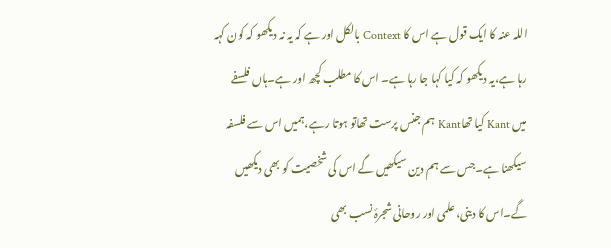اللہ عنہ کا ایک قول ہے اس کا Context بالکل اور ہے کہ یہ نہ دیکھو کہ کون کہہ رہا ہے،یہ دیکھو کہ کیا کہا جا رہا ہے۔ اس کا مطلب کچھ اور ہے۔ہاں فلسفے میں Kant کیا تھاKant ہم جنس پرست تھاتو ہوتا رہے،ہمیں اس سے فلسفہ سیکھنا ہے۔جس سے ہم دین سیکھیں گے اس کی شخصیت کو بھی دیکھیں گے۔اس کا دینی، علمی اور روحانی شجرۂ نسب بھی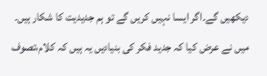دیکھیں گے۔اگر ایسا نہیں کریں گے تو ہم جدیدیت کا شکار ہیں۔ میں نے عرض کیا کہ جدید فکر کی بنیادیں یہ ہیں کہ کلام،تصوف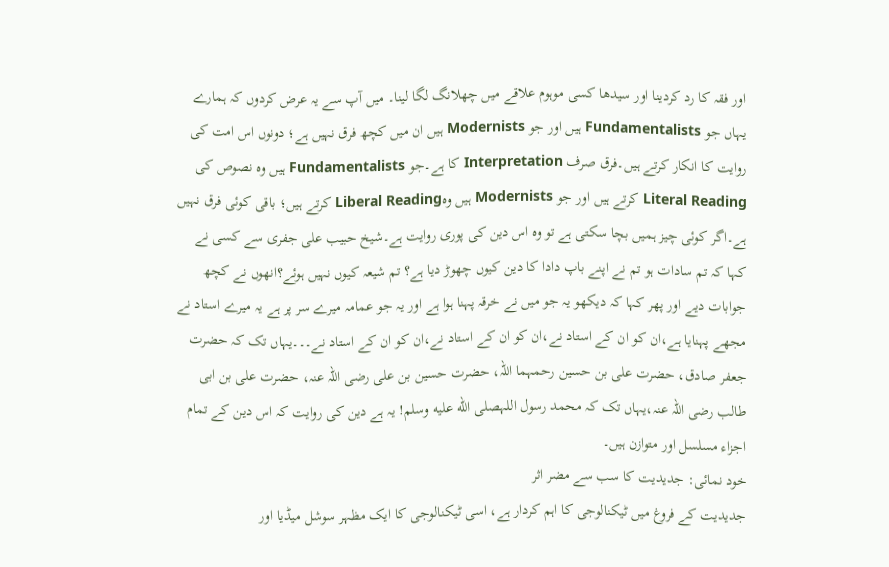اور فقہ کا رد کردینا اور سیدھا کسی موہوم علاقے میں چھلانگ لگا لینا۔ میں آپ سے یہ عرض کردوں کہ ہمارے یہاں جو Fundamentalists ہیں اور جو Modernists ہیں ان میں کچھ فرق نہیں ہے؛ دونوں اس امت کی روایت کا انکار کرتے ہیں۔فرق صرف Interpretation کا ہے۔جو Fundamentalists ہیں وہ نصوص کی Literal Reading کرتے ہیں اور جو Modernists ہیں وہLiberal Reading کرتے ہیں؛ باقی کوئی فرق نہیں ہے۔اگر کوئی چیز ہمیں بچا سکتی ہے تو وہ اس دین کی پوری روایت ہے۔شیخ حبیب علی جفری سے کسی نے کہا کہ تم سادات ہو تم نے اپنے باپ دادا کا دین کیوں چھوڑ دیا ہے؟ تم شیعہ کیوں نہیں ہوئے؟انھوں نے کچھ جوابات دیے اور پھر کہا کہ دیکھو یہ جو میں نے خرقہ پہنا ہوا ہے اور یہ جو عمامہ میرے سر پر ہے یہ میرے استاد نے مجھے پہنایا ہے،ان کو ان کے استاد نے،ان کو ان کے استاد نے،ان کو ان کے استاد نے۔۔۔یہاں تک کہ حضرت جعفر صادق، حضرت علی بن حسین رحمہما اللہ، حضرت حسین بن علی رضی اللہ عنہ، حضرت علی بن ابی طالب رضی اللہ عنہ،یہاں تک کہ محمد رسول اللہصلى الله عليه وسلم! یہ ہے دین کی روایت کہ اس دین کے تمام اجزاء مسلسل اور متوازن ہیں۔
خود نمائی: جدیدیت کا سب سے مضر اثر
جدیدیت کے فروغ میں ٹیکنالوجی کا اہم کردار ہے، اسی ٹیکنالوجی کا ایک مظہر سوشل میڈیا اور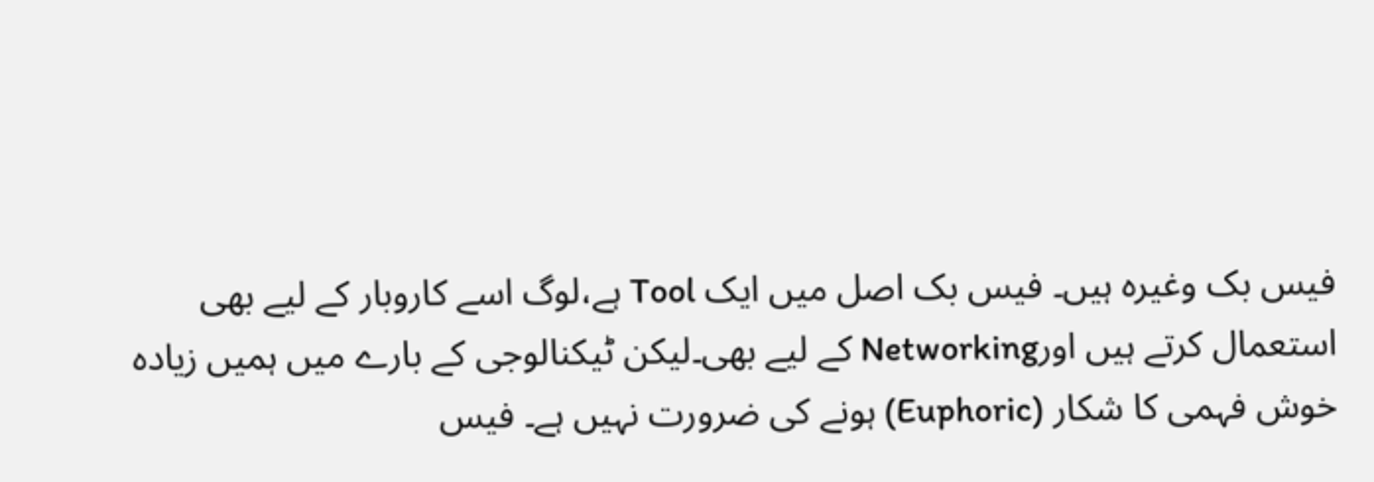فیس بک وغیرہ ہیں۔ فیس بک اصل میں ایک Tool ہے،لوگ اسے کاروبار کے لیے بھی استعمال کرتے ہیں اورNetworking کے لیے بھی۔لیکن ٹیکنالوجی کے بارے میں ہمیں زیادہ خوش فہمی کا شکار (Euphoric) ہونے کی ضرورت نہیں ہے۔ فیس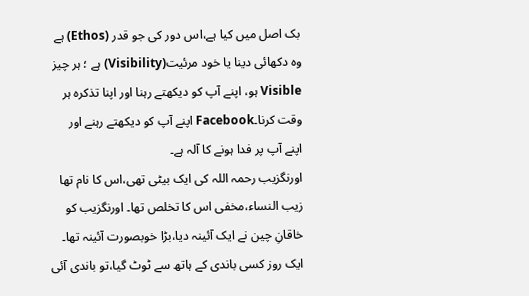بک اصل میں کیا ہے،اس دور کی جو قدر (Ethos) ہے وہ دکھائی دینا یا خود مرئیت(Visibility) ہے ؛ ہر چیز Visible ہو، اپنے آپ کو دیکھتے رہنا اور اپنا تذکرہ ہر وقت کرنا۔Facebook اپنے آپ کو دیکھتے رہنے اور اپنے آپ پر فدا ہونے کا آلہ ہے۔
اورنگزیب رحمہ اللہ کی ایک بیٹی تھی،اس کا نام تھا زیب النساء،مخفی اس کا تخلص تھا۔ اورنگزیب کو خاقانِ چین نے ایک آئینہ دیا،بڑا خوبصورت آئینہ تھا۔ ایک روز کسی باندی کے ہاتھ سے ٹوٹ گیا،تو باندی آئی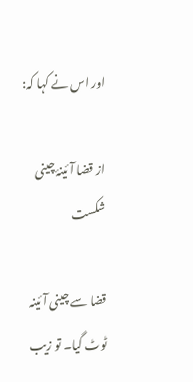اور اس نے کہا کہ:

از قضا آئینۂ چینی شکست

قضا سے چینی آئینہ ٹوٹ گیا۔ تو زیب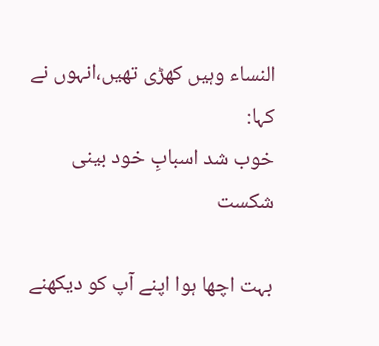النساء وہیں کھڑی تھیں،انہوں نے کہا:
خوب شد اسبابِ خود بینی شکست

بہت اچھا ہوا اپنے آپ کو دیکھنے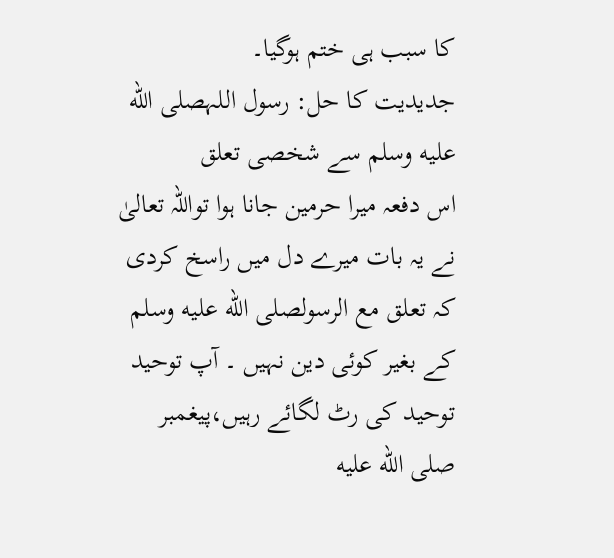کا سبب ہی ختم ہوگیا۔
جدیدیت کا حل: رسول اللہصلى الله عليه وسلم سے شخصی تعلق
اس دفعہ میرا حرمین جانا ہوا تواللہ تعالیٰ نے یہ بات میرے دل میں راسخ کردی کہ تعلق مع الرسولصلى الله عليه وسلم کے بغیر کوئی دین نہیں ۔ آپ توحید توحید کی رٹ لگائے رہیں،پیغمبر صلى الله عليه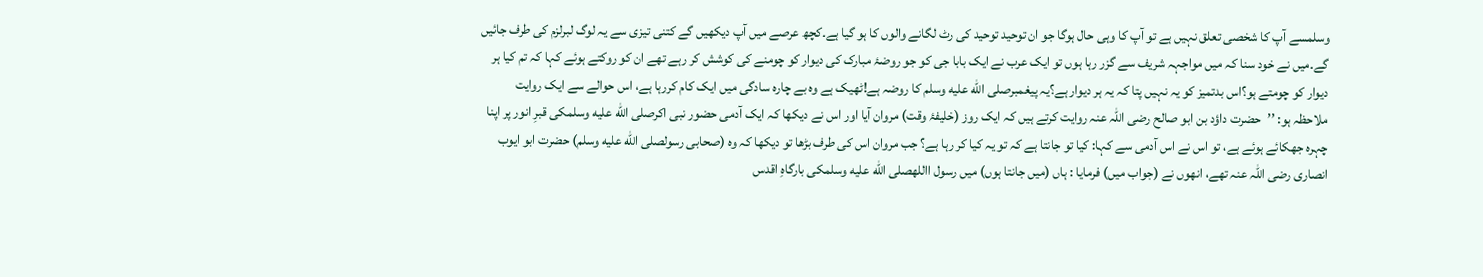وسلمسے آپ کا شخصی تعلق نہیں ہے تو آپ کا وہی حال ہوگا جو ان توحید توحید کی رٹ لگانے والوں کا ہو گیا ہے۔کچھ عرصے میں آپ دیکھیں گے کتنی تیزی سے یہ لوگ لبرلزم کی طرف جائیں گے۔میں نے خود سنا کہ میں مواجہہ شریف سے گزر رہا ہوں تو ایک عرب نے ایک بابا جی کو جو روضۂ مبارک کی دیوار کو چومنے کی کوشش کر رہے تھے ان کو روکتے ہوئے کہا کہ تم کیا ہر دیوار کو چومتے ہو؟اس بدتمیز کو یہ نہیں پتا کہ یہ ہر دیوار ہے؟یہ پیغمبرصلى الله عليه وسلم کا روضہ ہے!ٹھیک ہے وہ بے چارہ سادگی میں ایک کام کررہا ہے، اس حوالے سے ایک روایت ملاحظہ ہو: ’’حضرت داؤد بن ابو صالح رضی اللہ عنہ روایت کرتے ہیں کہ ایک روز (خلیفۂ وقت) مروان آیا اور اس نے دیکھا کہ ایک آدمی حضور نبی اکرصلى الله عليه وسلمکی قبرِ انور پر اپنا چہرہ جھکائے ہوئے ہے، تو اس نے اس آدمی سے کہا: کیا تو جانتا ہے کہ تو یہ کیا کر رہا ہے؟ جب مروان اس کی طرف بڑھا تو دیکھا کہ وہ (صحابی رسولصلى الله عليه وسلم) حضرت ابو ایوب انصاری رضی اللہ عنہ تھے، انھوں نے (جواب میں) فرمایا : ہاں (میں جانتا ہوں) میں رسول االلهصلى الله عليه وسلمکی بارگاہِ اقدس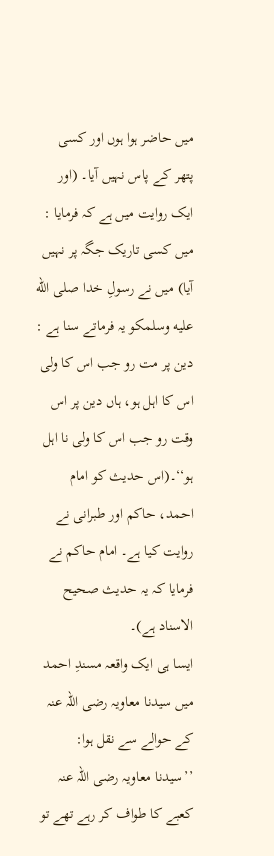میں حاضر ہوا ہوں اور کسی پتھر کے پاس نہیں آیا۔ (اور ایک روایت میں ہے کہ فرمایا : میں کسی تاریک جگہ پر نہیں آیا) میں نے رسولِ خدا صلى الله عليه وسلمکو یہ فرماتے سنا ہے : دین پر مت رو جب اس کا ولی اس کا اہل ہو، ہاں دین پر اس وقت رو جب اس کا ولی نا اہل ہو‘‘۔(اس حدیث کو امام احمد، حاکم اور طبرانی نے روایت کیا ہے۔ امام حاکم نے فرمایا کہ یہ حدیث صحیح الاسناد ہے)۔
ایسا ہی ایک واقعہ مسندِ احمد میں سیدنا معاویہ رضی اللہ عنہ کے حوالے سے نقل ہوا: ’’سیدنا معاویہ رضی اللہ عنہ کعبے کا طواف کر رہے تھے تو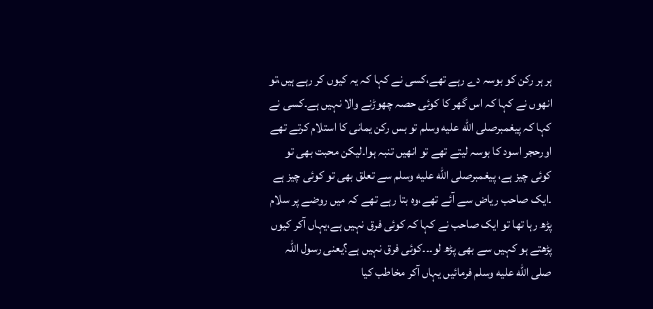ہر ہر رکن کو بوسہ دے رہے تھے،کسی نے کہا کہ یہ کیوں کر رہے ہیں،تو انھوں نے کہا کہ اس گھر کا کوئی حصہ چھوڑنے والا نہیں ہے۔کسی نے کہا کہ پیغمبرصلى الله عليه وسلم تو بس رکن یمانی کا استلام کرتے تھے اورحجر اسود کا بوسہ لیتے تھے تو انھیں تنبہ ہوا۔لیکن محبت بھی تو کوئی چیز ہے، پیغمبرصلى الله عليه وسلم سے تعلق بھی تو کوئی چیز ہے ۔ایک صاحب ریاض سے آئے تھے،وہ بتا رہے تھے کہ میں روضے پر سلام پڑھ رہا تھا تو ایک صاحب نے کہا کہ کوئی فرق نہیں ہے،یہاں آکر کیوں پڑھتے ہو کہیں سے بھی پڑھ لو۔۔۔کوئی فرق نہیں ہے؟یعنی رسول اللہ صلى الله عليه وسلم فرمائیں یہاں آکر مخاطب کیا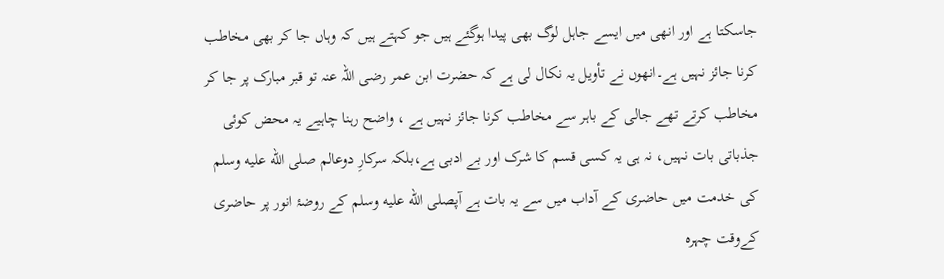جاسکتا ہے اور انھی میں ایسے جاہل لوگ بھی پیدا ہوگئے ہیں جو کہتے ہیں کہ وہاں جا کر بھی مخاطب کرنا جائز نہیں ہے۔انھوں نے تأویل یہ نکال لی ہے کہ حضرت ابن عمر رضی اللہ عنہ تو قبر مبارک پر جا کر مخاطب کرتے تھے جالی کے باہر سے مخاطب کرنا جائز نہیں ہے ، واضح رہنا چاہیے یہ محض کوئی جذباتی بات نہیں، نہ ہی یہ کسی قسم کا شرک اور بے ادبی ہے،بلکہ سرکارِ دوعالم صلى الله عليه وسلم کی خدمت میں حاضری کے آداب میں سے یہ بات ہے آپصلى الله عليه وسلم کے روضۂ انور پر حاضری کےوقت چہرہ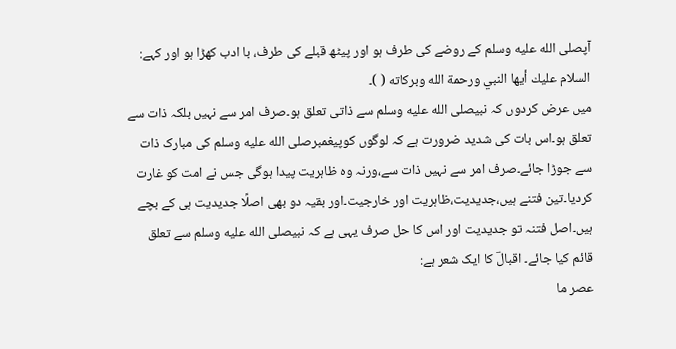آپصلى الله عليه وسلم کے روضے کی طرف ہو اور پیٹھ قبلے کی طرف، با ادب کھڑا ہو اور کہے: السلام عليك أيها النبي ورحمة الله وبركاته ( )۔
میں عرض کردوں کہ نبیصلى الله عليه وسلم سے ذاتی تعلق ہو۔صرف امر سے نہیں بلکہ ذات سے تعلق ہو۔اس بات کی شدید ضرورت ہے کہ لوگوں کوپیغمبرصلى الله عليه وسلم کی مبارک ذات سے جوڑا جائے۔صرف امر سے نہیں ذات سے،ورنہ وہ ظاہریت پیدا ہوگی جس نے امت کو غارت کردیا۔تین فتنے ہیں،جدیدیت،ظاہریت اور خارجیت۔اور بقیہ دو بھی اصلًا جدیدیت ہی کے بچے ہیں۔اصل فتنہ تو جدیدیت اور اس کا حل صرف یہی ہے کہ نبیصلى الله عليه وسلم سے تعلق قائم کیا جائے۔ اقبالؔ کا ایک شعر ہے:
عصر ما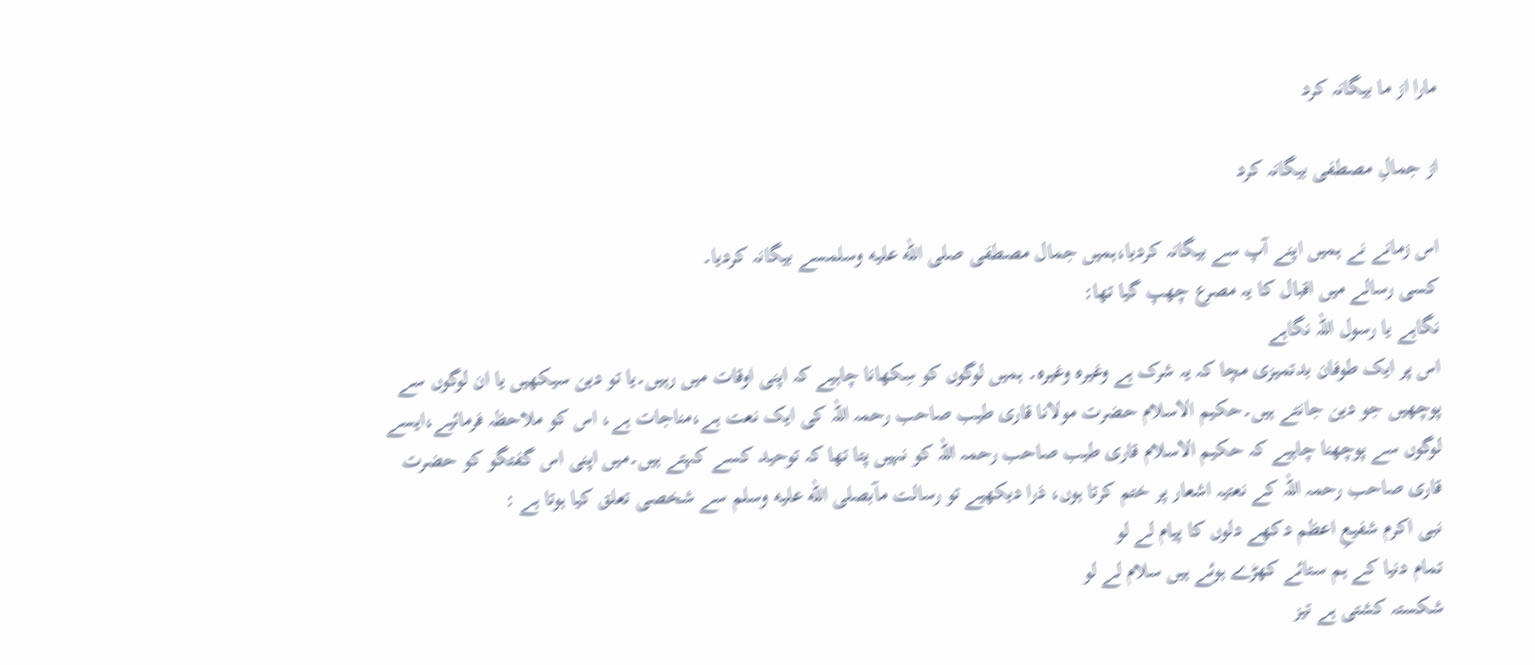مارا از ما بیگانہ کرد

از جمالِ مصطفی بیگانہ کرد

اس زمانے نے ہمیں اپنے آپ سے بیگانہ کردیا،ہمیں جمال مصطفی صلى الله عليه وسلمسے بیگانہ کردیا۔
کسی رسالے میں اقبال کا یہ مصرع چھپ گیا تھا:
نگاہے یا رسول اللہ نگاہے
اس پر ایک طوفان بدتمیزی مچا کہ یہ شرک ہے وغیرہ وغیرہ۔ ہمیں لوگوں کو سِکھانا چاہیے کہ اپنی اوقات میں رہیں۔یا تو دین سیکھیں یا ان لوگوں سے پوچھیں جو دین جانتے ہیں۔حکیم الاسلام حضرت مولانا قاری طیب صاحب رحمہ اللہ کی ایک نعت ہے،مناجات ہے، اس کو ملاحظہ فرمائیے،ایسے لوگوں سے پوچھنا چاہیے کہ حکیم الاسلام قاری طیب صاحب رحمہ اللہ کو نہیں پتا تھا کہ توحید کسے کہتے ہیں۔میں اپنی اس گفتگو کو حضرت قاری صاحب رحمہ اللہ کے نعتیہ اشعار پر ختم کرتا ہوں، ذرا دیکھیے تو رسالت مآبصلى الله عليه وسلم سے شخصی تعلق کیا ہوتا ہے :
نبی اکرم شفیعِ اعظم دکھے دلوں کا پیام لے لو
تمام دنیا کے ہم ستائے کھڑے ہوئے ہیں سلام لے لو
شکستہ کشتی ہے تیز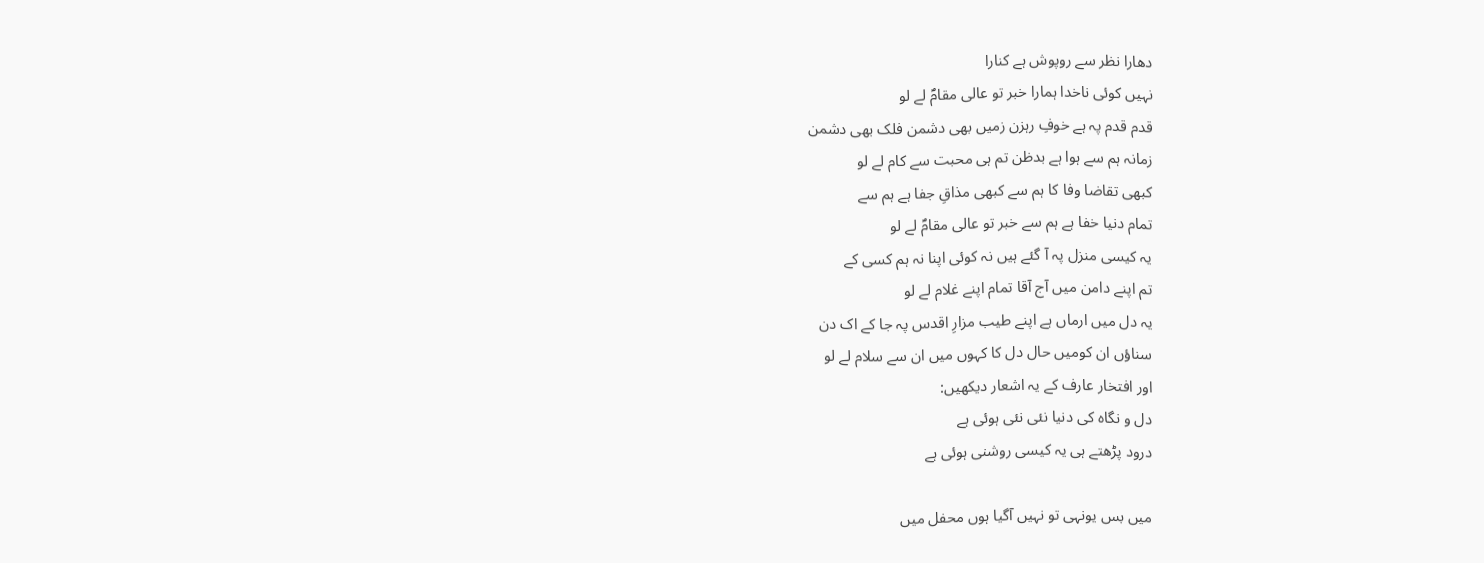دھارا نظر سے روپوش ہے کنارا
نہیں کوئی ناخدا ہمارا خبر تو عالی مقامؐ لے لو
قدم قدم پہ ہے خوفِ رہزن زمیں بھی دشمن فلک بھی دشمن
زمانہ ہم سے ہوا ہے بدظن تم ہی محبت سے کام لے لو
کبھی تقاضا وفا کا ہم سے کبھی مذاقِ جفا ہے ہم سے
تمام دنیا خفا ہے ہم سے خبر تو عالی مقامؐ لے لو
یہ کیسی منزل پہ آ گئے ہیں نہ کوئی اپنا نہ ہم کسی کے
تم اپنے دامن میں آج آقا تمام اپنے غلام لے لو
یہ دل میں ارماں ہے اپنے طیب مزارِ اقدس پہ جا کے اک دن
سناؤں ان کومیں حال دل کا کہوں میں ان سے سلام لے لو
اور افتخار عارف کے یہ اشعار دیکھیں:
دل و نگاہ کی دنیا نئی نئی ہوئی ہے
درود پڑھتے ہی یہ کیسی روشنی ہوئی ہے

میں بس یونہی تو نہیں آگیا ہوں محفل میں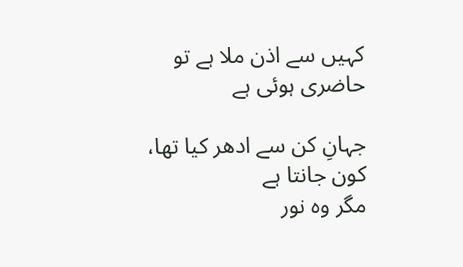کہیں سے اذن ملا ہے تو حاضری ہوئی ہے

جہانِ کن سے ادھر کیا تھا، کون جانتا ہے
مگر وہ نور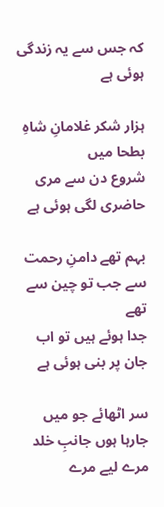کہ جس سے یہ زندگی ہوئی ہے

ہزار شکر غلامانِ شاہِ بطحا میں
شروع دن سے مری حاضری لگی ہوئی ہے

بہم تھے دامنِ رحمت سے جب تو چین سے تھے
جدا ہوئے ہیں تو اب جان پر بنی ہوئی ہے

سر اٹھائے جو میں جارہا ہوں جانبِ خلد
مرے لیے مرے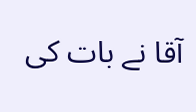آقا نے بات کی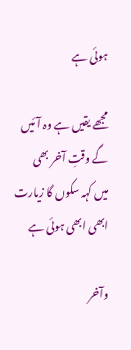ہوئی ہے

مجھے یقیں ہے وہ آئیں گے وقتِ آخر بھی
میں کہہ سکوں گا زیارت ابھی ابھی ہوئی ہے

وآخر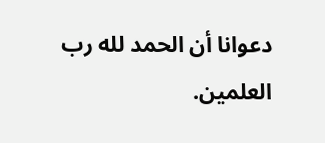دعوانا أن الحمد لله رب العلمين.